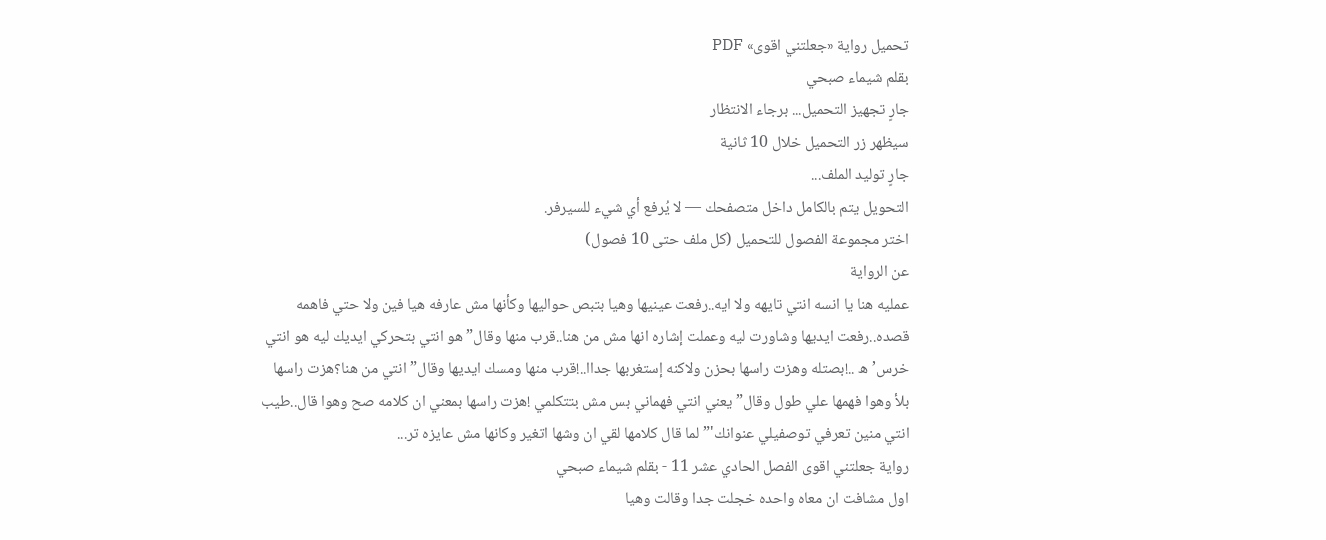تحميل رواية «جعلتني اقوى» PDF
بقلم شيماء صبحي
جارٍ تجهيز التحميل... برجاء الانتظار
سيظهر زر التحميل خلال 10 ثانية
جارٍ توليد الملف...
التحويل يتم بالكامل داخل متصفحك — لا يُرفع أي شيء للسيرفر.
اختر مجموعة الفصول للتحميل (كل ملف حتى 10 فصول)
عن الرواية
عمليه هنا يا انسه انتي تايهه ولا ايه..رفعت عينيها وهيا بتبص حواليها وكأنها مش عارفه هيا فين ولا حتي فاهمه قصده..رفعت ايديها وشاورت ليه وعملت إشاره انها مش من هنا..قرب منها وقال” هو انتي بتحركي ايديك ليه هو انتي خرس’ه ..!بصتله وهزت راسها بحزن ولاكنه إستغربها جداا..!قرب منها ومسك ايديها وقال” انتي من هنا؟هزت راسها بلأ وهوا فهمها علي طول وقال” يعني انتي فهماني بس مش بتتكلمي !هزت راسها بمعني ان كلامه صح وهوا قال..طيب انتي منين تعرفي توصفيلي عنوانك'”لما قال كلامها لقي ان وشها اتغير وكانها مش عايزه تر...
رواية جعلتني اقوى الفصل الحادي عشر 11 - بقلم شيماء صبحي
اول مشافت ان معاه واحده خجلت جدا وقالت وهيا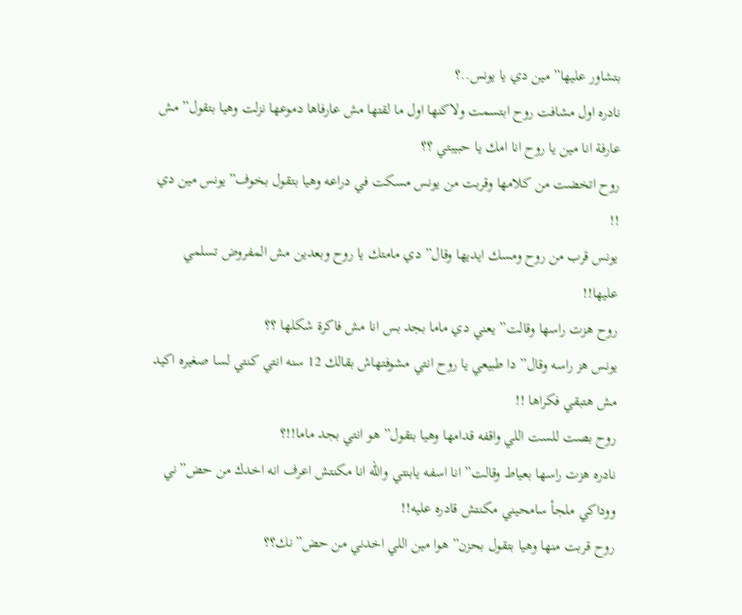بتشاور عليها” مين دي يا يونس..؟
نادره اول مشافت روح ابتسمت ولاكنها اول ما لقتها مش عارفاها دموعها نزلت وهيا بتقول” مش عارفة انا مين يا روح انا امك يا حبيبتي ؟؟
روح اتخضت من كلامها وقربت من يونس مسكت في دراعه وهيا بتقول بخوف”يونس مين دي !!
يونس قرب من روح ومسك ايديها وقال” دي مامتك يا روح وبعدين مش المفروض تسلمي عليها!!
روح هزت راسها وقالت” يعني دي ماما بجد بس انا مش فاكرة شكلها ؟؟
يونس هز راسه وقال” دا طبيعي يا روح انتي مشوفتهاش بقالك 12 سنه انتي كنتي لسا صغيره اكيد مش هتبقي فكراها !!
روح بصت للست اللي واقفه قدامها وهيا بتقول” هو انتي بجد ماما!!؟
نادره هزت راسها بعياط وقالت” انا اسفه يابنتي والله انا مكنتش اعرف انه اخدك من حض”ني ووداكي ملجأ سامحيني مكنتش قادره عليه!!
روح قربت منها وهيا بتقول بحزن” هوا مين اللي اخدني من حض”نك؟؟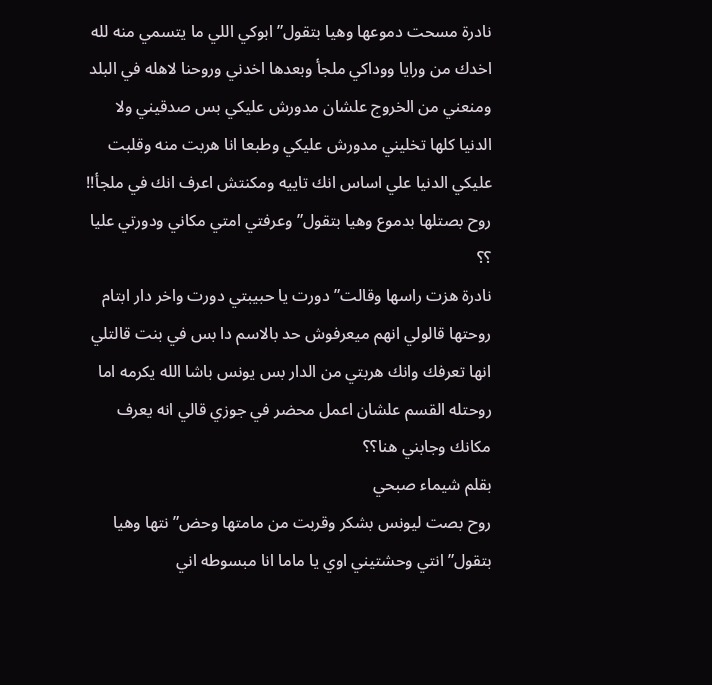نادرة مسحت دموعها وهيا بتقول” ابوكي اللي ما يتسمي منه لله اخدك من ورايا ووداكي ملجأ وبعدها اخدني وروحنا لاهله في البلد ومنعني من الخروج علشان مدورش عليكي بس صدقيني ولا الدنيا كلها تخليني مدورش عليكي وطبعا انا هربت منه وقلبت عليكي الدنيا علي اساس انك تاييه ومكنتش اعرف انك في ملجأ!!
روح بصتلها بدموع وهيا بتقول” وعرفتي امتي مكاني ودورتي عليا ؟؟
نادرة هزت راسها وقالت” دورت يا حبيبتي دورت واخر دار ابتام روحتها قالولي انهم ميعرفوش حد بالاسم دا بس في بنت قالتلي انها تعرفك وانك هربتي من الدار بس يونس باشا الله يكرمه اما روحتله القسم علشان اعمل محضر في جوزي قالي انه يعرف مكانك وجابني هنا؟؟
بقلم شيماء صبحي
روح بصت ليونس بشكر وقربت من مامتها وحض”نتها وهيا بتقول” انتي وحشتيني اوي يا ماما انا مبسوطه اني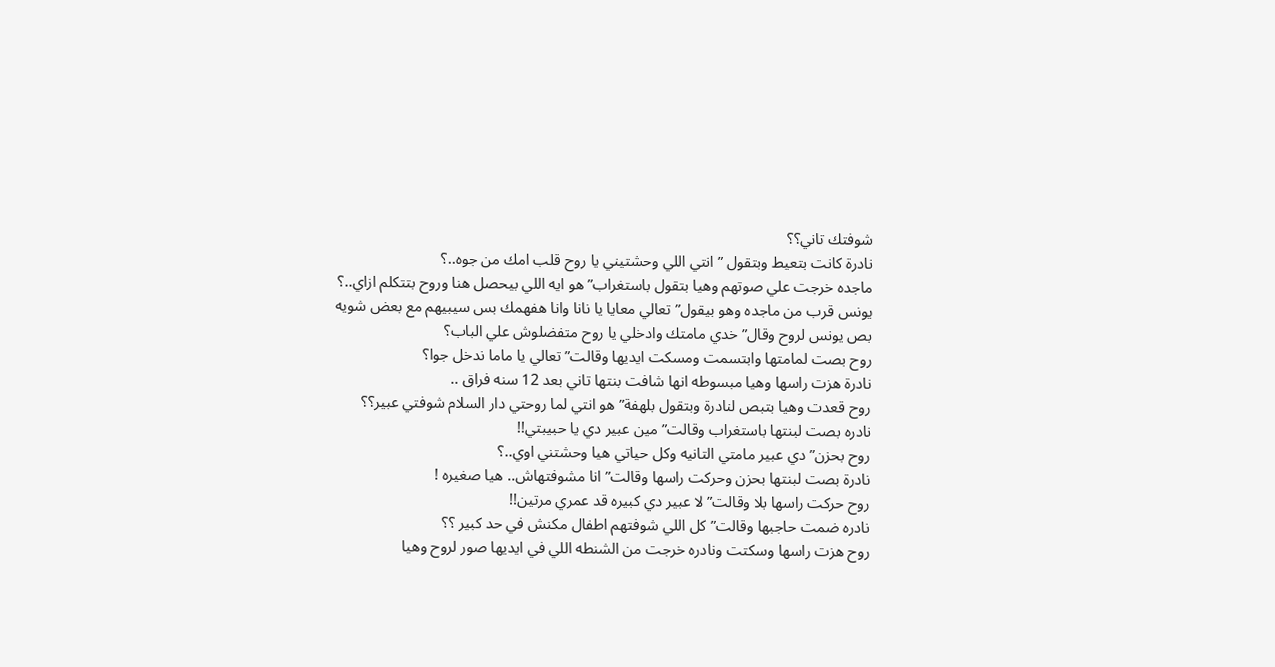شوفتك تاني؟؟
نادرة كانت بتعيط وبتقول ” انتي اللي وحشتيني يا روح قلب امك من جوه..؟
ماجده خرجت علي صوتهم وهيا بتقول باستغراب” هو ايه اللي بيحصل هنا وروح بتتكلم ازاي..؟
يونس قرب من ماجده وهو بيقول” تعالي معايا يا نانا وانا هفهمك بس سيبيهم مع بعض شويه بص يونس لروح وقال” خدي مامتك وادخلي يا روح متفضلوش علي الباب؟
روح بصت لمامتها وابتسمت ومسكت ايديها وقالت” تعالي يا ماما ندخل جوا؟
نادرة هزت راسها وهيا مبسوطه انها شافت بنتها تاني بعد 12 سنه فراق ..
روح قعدت وهيا بتبص لنادرة وبتقول بلهفة” هو انتي لما روحتي دار السلام شوفتي عبير؟؟
نادره بصت لبنتها باستغراب وقالت” مين عبير دي يا حبيبتي!!
روح بحزن” دي عبير مامتي التانيه وكل حياتي هيا وحشتني اوي..؟
نادرة بصت لبنتها بحزن وحركت راسها وقالت” انا مشوفتهاش.. هيا صغيره !
روح حركت راسها بلا وقالت” لا عبير دي كبيره قد عمري مرتين!!
نادره ضمت حاجبها وقالت” كل اللي شوفتهم اطفال مكنش في حد كبير ؟؟
روح هزت راسها وسكتت ونادره خرجت من الشنطه اللي في ايديها صور لروح وهيا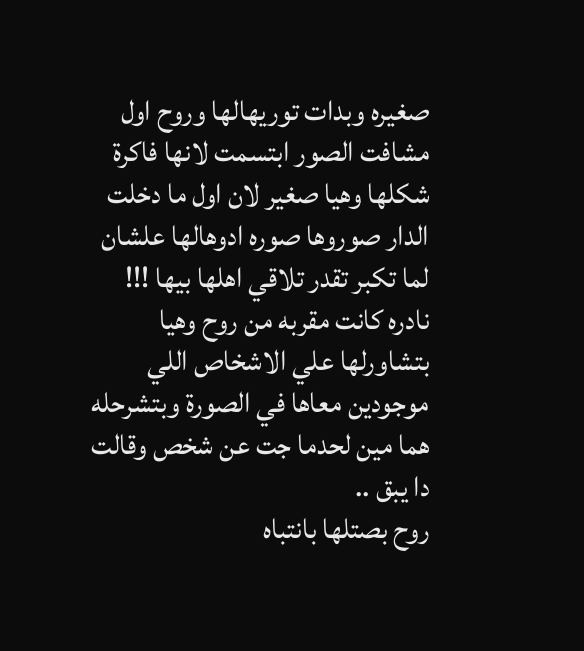صغيره وبدات توريهالها وروح اول مشافت الصور ابتسمت لانها فاكرة شكلها وهيا صغير لان اول ما دخلت الدار صوروها صوره ادوهالها علشان لما تكبر تقدر تلاقي اهلها بيها !!!
نادره كانت مقربه من روح وهيا بتشاورلها علي الاشخاص اللي موجودين معاها في الصورة وبتشرحله هما مين لحدما جت عن شخص وقالت دا يبق ..
روح بصتلها بانتباه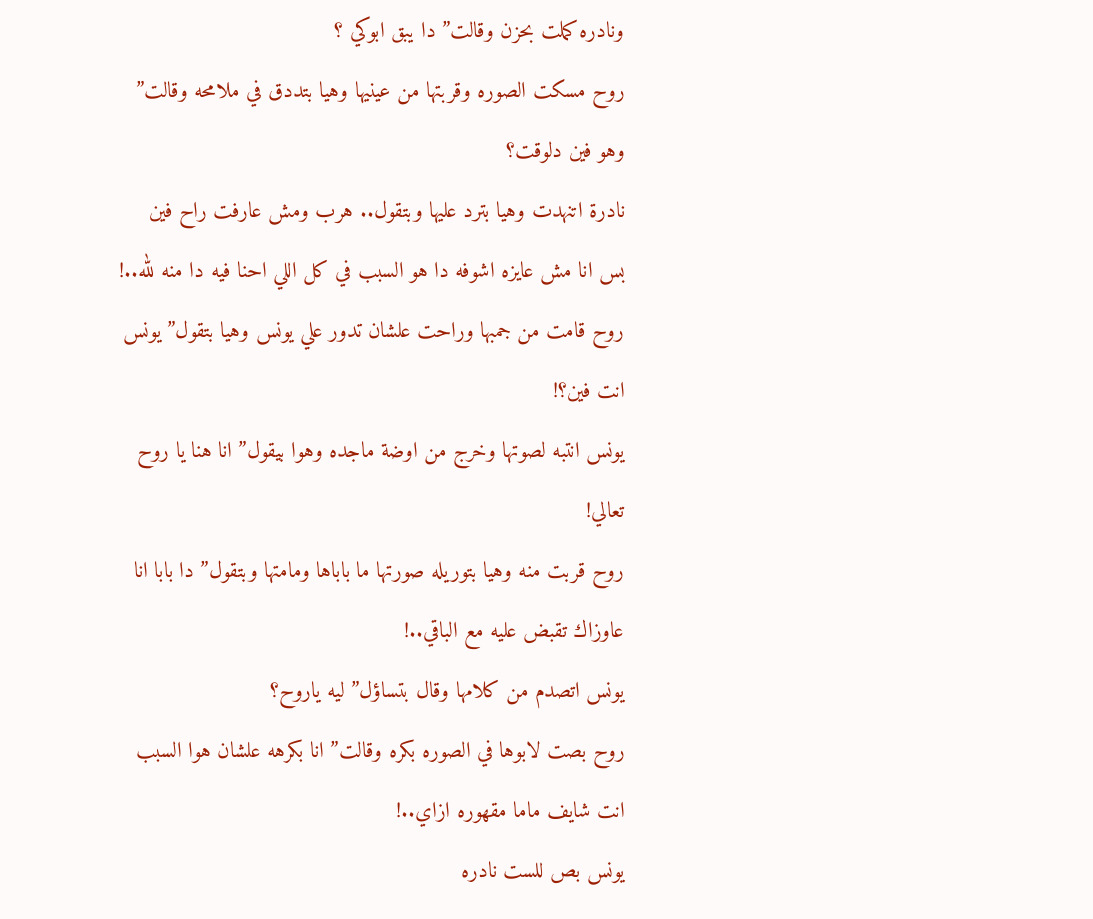ونادره كملت بحزن وقالت” دا يبق ابوكي ؟
روح مسكت الصوره وقربتها من عينيها وهيا بتددق في ملامحه وقالت” وهو فين دلوقت؟
نادرة اتنهدت وهيا بترد عليها وبتقول.. هرب ومش عارفت راح فين بس انا مش عايزه اشوفه دا هو السبب في كل اللي احنا فيه دا منه لله..!
روح قامت من جمبها وراحت علشان تدور علي يونس وهيا بتقول” يونس انت فين؟!
يونس انتبه لصوتها وخرج من اوضة ماجده وهوا بيقول” انا هنا يا روح تعالي!
روح قربت منه وهيا بتوريله صورتها ما باباها ومامتها وبتقول” دا بابا انا عاوزاك تقبض عليه مع الباقي..!
يونس اتصدم من كلامها وقال بتساؤل” ليه ياروح؟
روح بصت لابوها في الصوره بكره وقالت” انا بكرهه علشان هوا السبب انت شايف ماما مقهوره ازاي..!
يونس بص للست نادره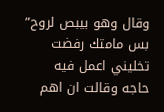وقال وهو بيبص لروح” بس مامتك رفضت تخليني اعمل فيه حاجه وقالت ان اهم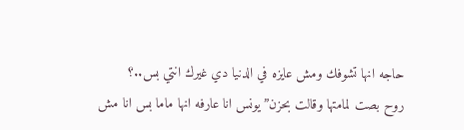حاجه انها تشوفك ومش عايزه في الدنيا دي غيرك انتي بس..؟
روح بصت لمامتها وقالت بحزن” يونس انا عارفه انها ماما بس انا مش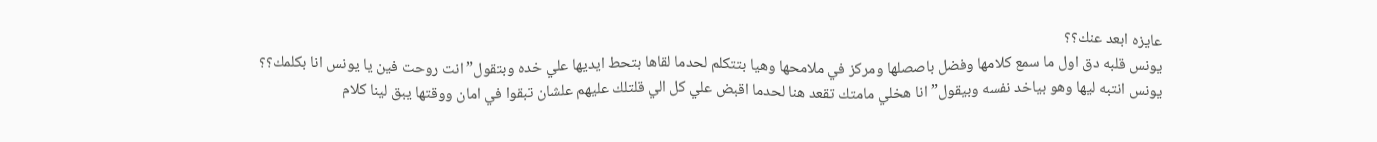عايزه ابعد عنك؟؟
يونس قلبه دق اول ما سمع كلامها وفضل باصصلها ومركز في ملامحها وهيا بتتكلم لحدما لقاها بتحط ايديها علي خده وبتقول”انت روحت فين يا يونس انا بكلمك؟؟
يونس انتبه ليها وهو بياخد نفسه وبيقول” انا هخلي مامتك تقعد هنا لحدما اقبض علي كل الي قلتلك عليهم علشان تبقوا في امان ووقتها يبق لينا كلام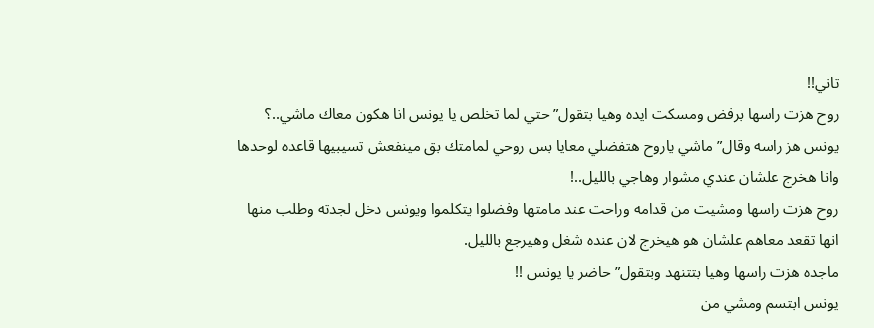تاني!!
روح هزت راسها برفض ومسكت ايده وهيا بتقول” حتي لما تخلص يا يونس انا هكون معاك ماشي..؟
يونس هز راسه وقال” ماشي ياروح هتفضلي معايا بس روحي لمامتك بق مينفعش تسيبيها قاعده لوحدها وانا هخرج علشان عندي مشوار وهاجي بالليل..!
روح هزت راسها ومشيت من قدامه وراحت عند مامتها وفضلوا يتكلموا ويونس دخل لجدته وطلب منها انها تقعد معاهم علشان هو هيخرج لان عنده شغل وهيرجع بالليل.
ماجده هزت راسها وهيا بتتنهد وبتقول” حاضر يا يونس !!
يونس ابتسم ومشي من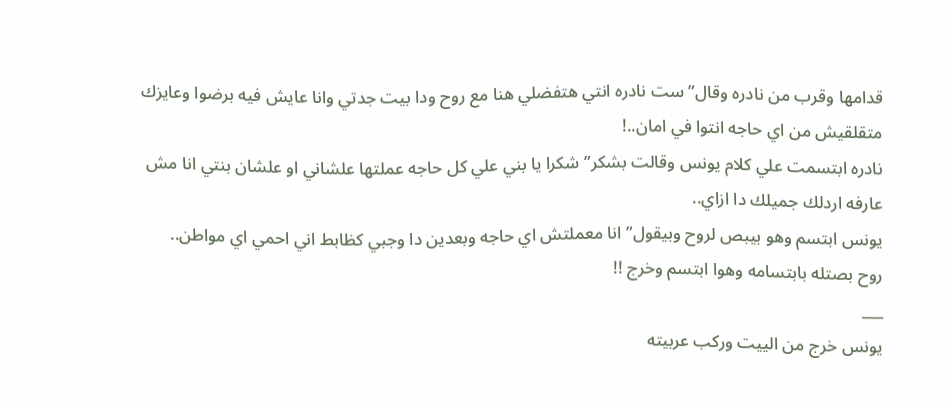قدامها وقرب من نادره وقال” ست نادره انتي هتفضلي هنا مع روح ودا بيت جدتي وانا عايش فيه برضوا وعايزك متقلقيش من اي حاجه انتوا في امان..!
نادره ابتسمت علي كلام يونس وقالت بشكر” شكرا يا بني علي كل حاجه عملتها علشاني او علشان بنتي انا مش عارفه اردلك جميلك دا ازاي..
يونس ابتسم وهو بيبص لروح وبيقول” انا معملتش اي حاجه وبعدين دا وجبي كظابط اني احمي اي مواطن..
روح بصتله بابتسامه وهوا ابتسم وخرج !!
___
يونس خرج من الييت وركب عربيته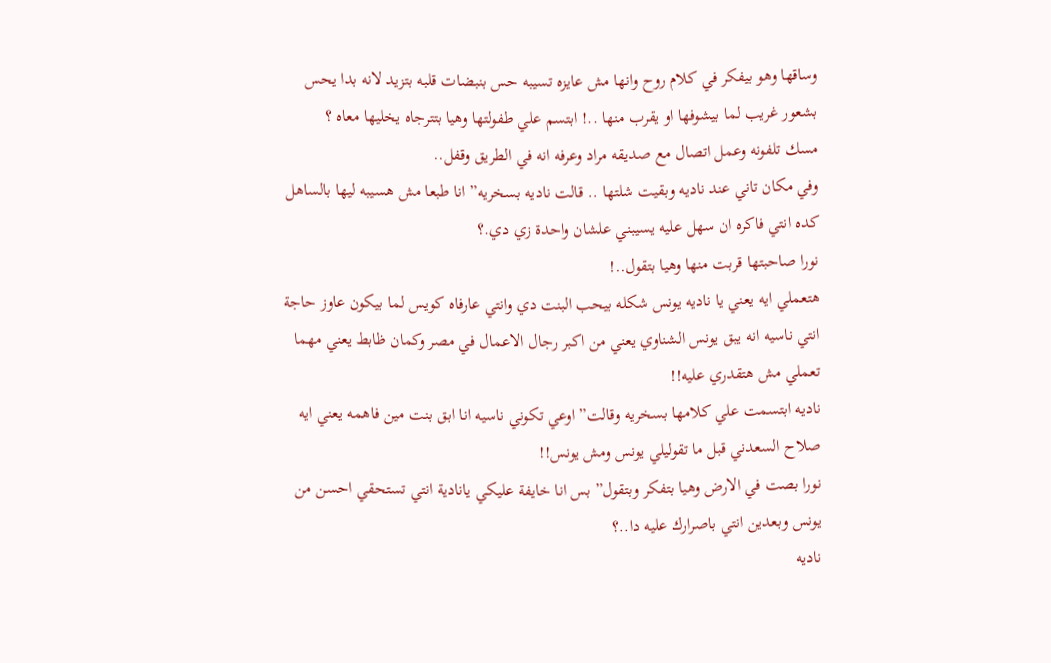وساقها وهو بيفكر في كلام روح وانها مش عايزه تسيبه حس بنبضات قلبه بتزيد لانه بدا يحس بشعور غريب لما بيشوفها او يقرب منها ..! ابتسم علي طفولتها وهيا بتترجاه يخليها معاه ؟
مسك تلفونه وعمل اتصال مع صديقه مراد وعرفه انه في الطريق وقفل..
وفي مكان تاني عند ناديه وبقيت شلتها .. قالت ناديه بسخريه” انا طبعا مش هسيبه ليها بالساهل كده انتي فاكره ان سهل عليه يسيبني علشان واحدة زي دي.؟
نورا صاحبتها قربت منها وهيا بتقول..!
هتعملي ايه يعني يا ناديه يونس شكله بيحب البنت دي وانتي عارفاه كويس لما بيكون عاوز حاجة انتي ناسيه انه يبق يونس الشناوي يعني من اكبر رجال الاعمال في مصر وكمان ظابط يعني مهما تعملي مش هتقدري عليه!!
ناديه ابتسمت علي كلامها بسخريه وقالت” اوعي تكوني ناسيه انا ابق بنت مين فاهمه يعني ايه صلاح السعدني قبل ما تقوليلي يونس ومش يونس!!
نورا بصت في الارض وهيا بتفكر وبتقول” بس انا خايفة عليكي يانادية انتي تستحقي احسن من يونس وبعدين انتي باصرارك عليه دا..؟
ناديه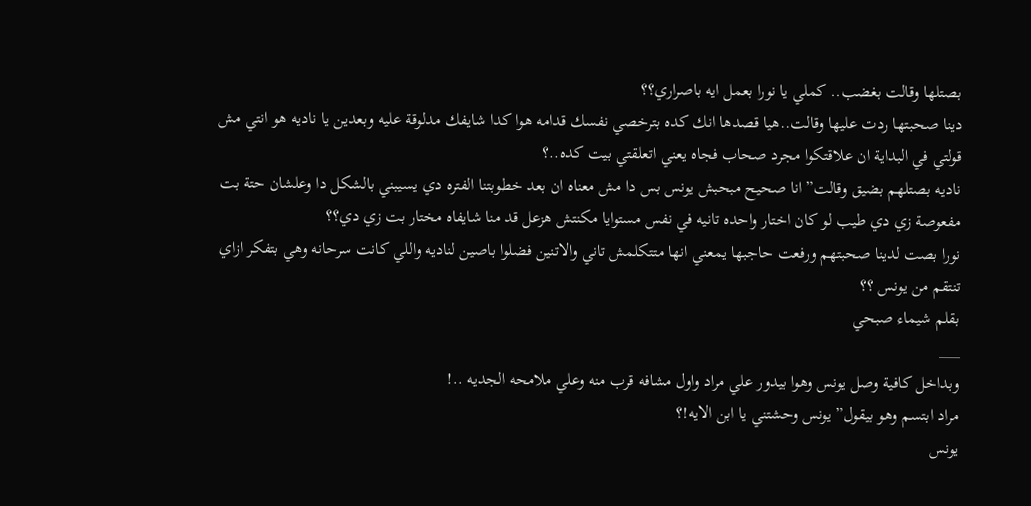بصتلها وقالت بغضب.. كملي يا نورا بعمل ايه باصراري؟؟
دينا صحبتها ردت عليها وقالت..هيا قصدها انك كده بترخصي نفسك قدامه هوا كدا شايفك مدلوقة عليه وبعدين يا ناديه هو انتي مش قولتي في البداية ان علاقتكوا مجرد صحاب فجاه يعني اتعلقتي بيت كده..؟
ناديه بصتلهم بضيق وقالت” انا صحيح مبحبش يونس بس دا مش معناه ان بعد خطوبتنا الفتره دي يسيبني بالشكل دا وعلشان حتة بت مفعوصة زي دي طيب لو كان اختار واحده تانيه في نفس مستوايا مكنتش هزعل قد منا شايفاه مختار بت زي دي؟؟
نورا بصت لدينا صحبتهم ورفعت حاجبها يمعني انها متتكلمش تاني والاتنين فضلوا باصين لناديه واللي كانت سرحانه وهي بتفكر ازاي تنتقم من يونس ؟؟
بقلم شيماء صبحي
___
وبداخل كافية وصل يونس وهوا بيدور علي مراد واول مشافه قرب منه وعلي ملامحه الجديه ..!
مراد ابتسم وهو بيقول” يونس وحشتني يا ابن الايه!؟
يونس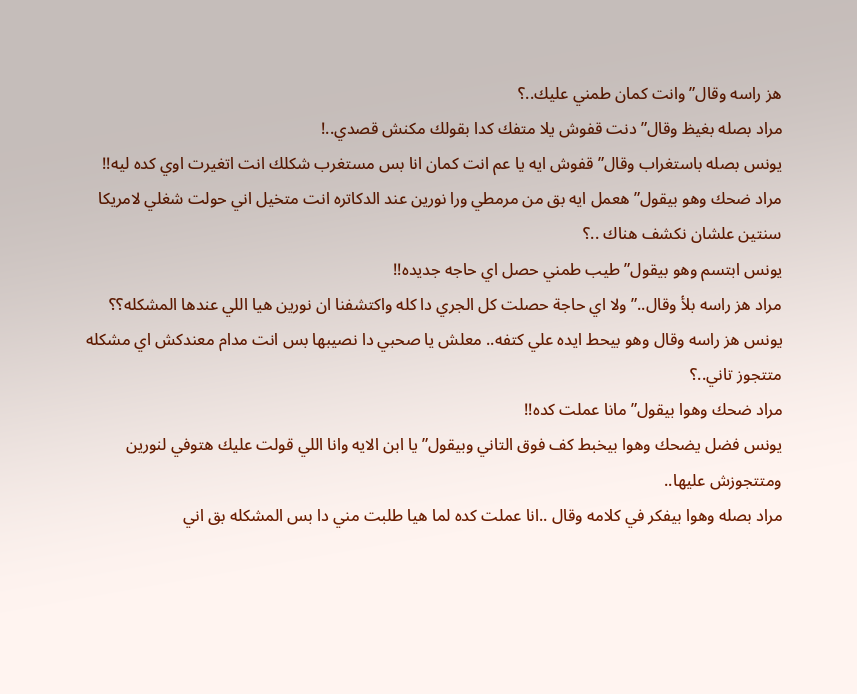هز راسه وقال” وانت كمان طمني عليك..؟
مراد بصله بغيظ وقال” دنت قفوش يلا متفك كدا بقولك مكنش قصدي..!
يونس بصله باستغراب وقال” قفوش ايه يا عم انت كمان انا بس مستغرب شكلك انت اتغيرت اوي كده ليه!!
مراد ضحك وهو بيقول” هعمل ايه بق من مرمطي ورا نورين عند الدكاتره انت متخيل اني حولت شغلي لامريكا سنتين علشان نكشف هناك ..؟
يونس ابتسم وهو بيقول” طيب طمني حصل اي حاجه جديده!!
مراد هز راسه بلأ وقال..” ولا اي حاجة حصلت كل الجري دا كله واكتشفنا ان نورين هيا اللي عندها المشكله؟؟
يونس هز راسه وقال وهو بيحط ايده علي كتفه.. معلش يا صحبي دا نصيبها بس انت مدام معندكش اي مشكله متتجوز تاني..؟
مراد ضحك وهوا بيقول” مانا عملت كده!!
يونس فضل يضحك وهوا بيخبط كف فوق التاني وبيقول” يا ابن الايه وانا اللي قولت عليك هتوفي لنورين ومتتجوزش عليها..
مراد بصله وهوا بيفكر في كلامه وقال ..انا عملت كده لما هيا طلبت مني دا بس المشكله بق اني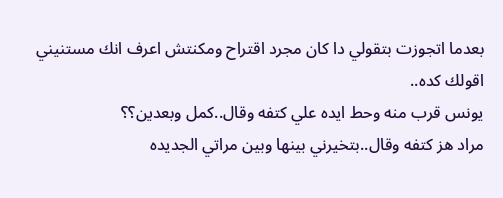بعدما اتجوزت بتقولي دا كان مجرد اقتراح ومكنتش اعرف انك مستنيني اقولك كده..
يونس قرب منه وحط ايده علي كتفه وقال..كمل وبعدين؟؟
مراد هز كتفه وقال..بتخيرني بينها وبين مراتي الجديده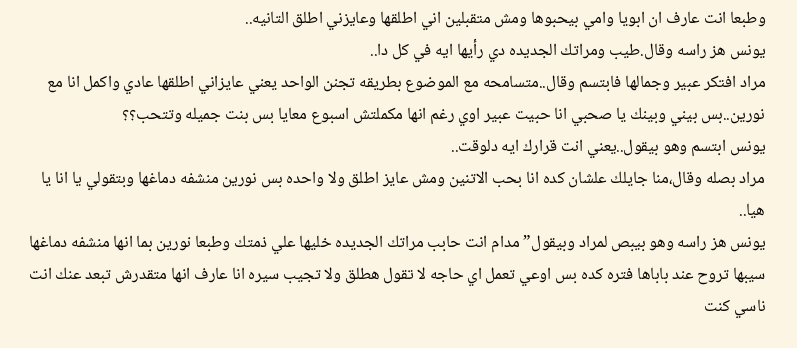وطبعا انت عارف ان ابويا وامي بيحبوها ومش متقبلين اني اطلقها وعايزني اطلق التانيه..
يونس هز راسه وقال.طيب ومراتك الجديده دي رأيها ايه في كل دا..
مراد افتكر عبير وجمالها فابتسم وقال..متسامحه مع الموضوع بطريقه تجنن الواحد يعني عايزاني اطلقها عادي واكمل انا مع نورين..بس بيني وبينك يا صحبي انا حبيت عبير اوي رغم انها مكملتش اسبوع معايا بس بنت جميله وتتحب؟؟
يونس ابتسم وهو بيقول..يعني انت قرارك ايه دلوقت..
مراد بصله وقال،منا جايلك علشان كده انا بحب الاتنين ومش عايز اطلق ولا واحده بس نورين منشفه دماغها وبتقولي يا انا يا هيا..
يونس هز راسه وهو بيبص لمراد وبيقول”مدام انت حابب مراتك الجديده خليها علي ذمتك وطبعا نورين بما انها منشفه دماغها سيبها تروح عند باباها فتره كده بس اوعي تعمل اي حاجه لا تقول هطلق ولا تجيب سيره انا عارف انها متقدرش تبعد عنك انت ناسي كنت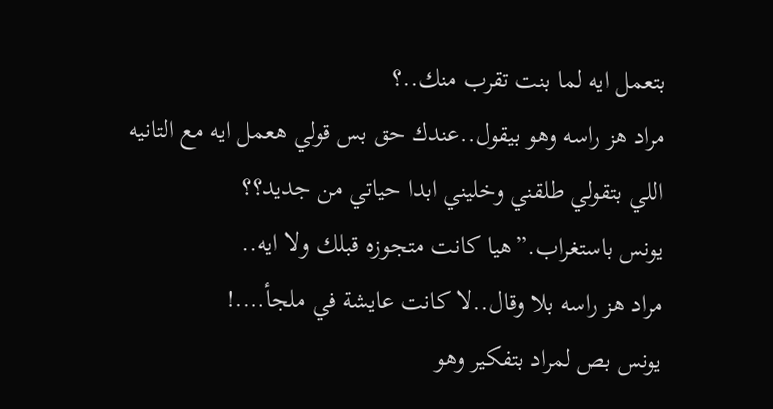بتعمل ايه لما بنت تقرب منك..؟
مراد هز راسه وهو بيقول..عندك حق بس قولي هعمل ايه مع التانيه اللي بتقولي طلقني وخليني ابدا حياتي من جديد؟؟
يونس باستغراب.”هيا كانت متجوزه قبلك ولا ايه..
مراد هز راسه بلا وقال..لا كانت عايشة في ملجأ….!
يونس بص لمراد بتفكير وهو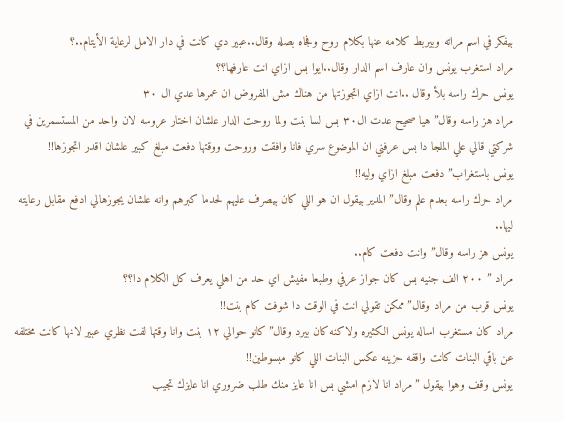بيفكر في اسم مراته وبيربط كلامه عنها بكلام روح وفجاه بصله وقال..عبير دي كانت في دار الامل لرعاية الأيتام..؟
مراد استغرب يونس وان عارف اسم الدار وقال..ايوا بس ازاي انت عارفها؟؟
يونس حرك راسه بلأ وقال ..انت ازاي اتجوزتها من هناك مش المفروض ان عمرها عدي ال ٣٠
مراد هز راسه وقال” هيا صحيح عدت ال٣٠ بس لسا بنت ولما روحت الدار علشان اختار عروسه لان واحد من المستسمرين في شركتي قالي علي الملجا دا بس عرفني ان الموضوع سري فانا وافقت وروحت ووقتها دفعت مبلغ كبير علشان اقدر اتجوزها!!
يونس باستغراب” دفعت مبلغ ازاي وليه!!
مراد حرك راسه بعدم علم وقال” المدير بيقول ان هو اللي كان بيصرف عليهم لحدما كبرهم وانه علشان يجوزهالي ادفع مقابل رعايته ليها..
يونس هز راسه وقال” وانت دفعت كام..
مراد ” ٢٠٠ الف جنيه بس كان جواز عرفي وطبعا مفيش اي حد من اهلي يعرف كل الكلام دا؟؟
يونس قرب من مراد وقال” ممكن تقولي انت في الوقت دا شوفت كام بنت!!
مراد كان مستغرب اساله يونس الكثيره ولاكنه كان بيرد وقال”كانو حوالي ١٢ بنت وانا وقتها لفت نظري عبير لانها كانت مختلفه عن باقي البنات كانت واقفه حزينه عكس البنات اللي كانو مبسوطين!!
يونس وقف وهوا بيقول ” مراد انا لازم امشي بس انا عايز منك طلب ضروري انا عايزك تجيب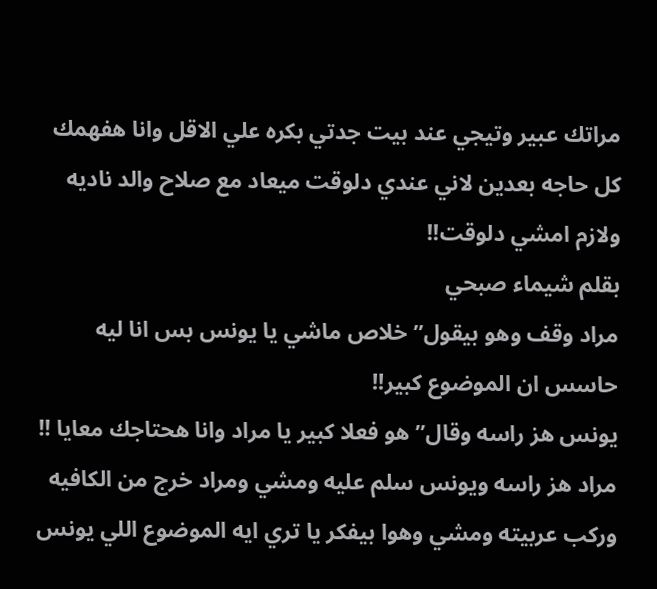مراتك عبير وتيجي عند بيت جدتي بكره علي الاقل وانا هفهمك كل حاجه بعدين لاني عندي دلوقت ميعاد مع صلاح والد ناديه ولازم امشي دلوقت!!
بقلم شيماء صبحي
مراد وقف وهو بيقول” خلاص ماشي يا يونس بس انا ليه حاسس ان الموضوع كبير!!
يونس هز راسه وقال” هو فعلا كبير يا مراد وانا هحتاجك معايا !!
مراد هز راسه ويونس سلم عليه ومشي ومراد خرج من الكافيه وركب عربيته ومشي وهوا بيفكر يا تري ايه الموضوع اللي يونس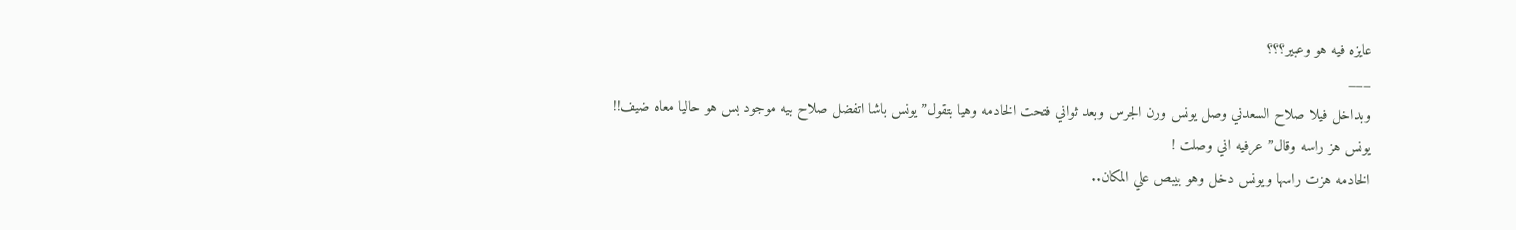عايزه فيه هو وعبير؟؟؟
___
وبداخل فيلا صلاح السعدني وصل يونس ورن الجرس وبعد ثواني فتحت الخادمه وهيا بتقول” يونس باشا اتفضل صلاح بيه موجود بس هو حاليا معاه ضيف!!
يونس هز راسه وقال” عرفيه اني وصلت !
الخادمه هزت راسها ويونس دخل وهو بيبص علي المكان..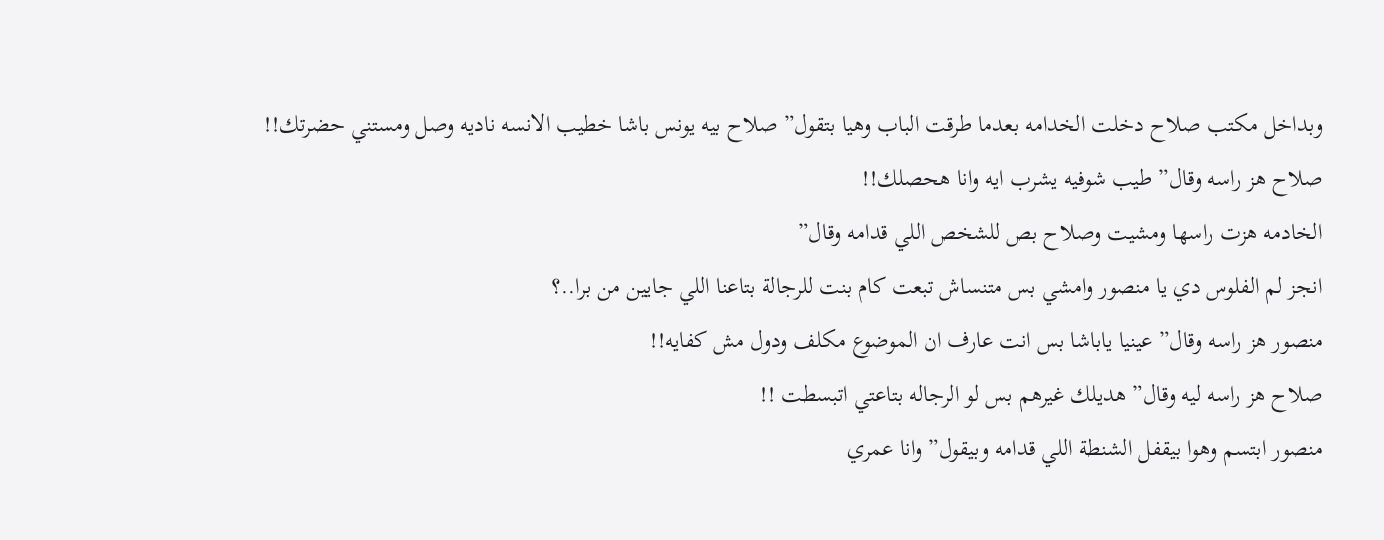وبداخل مكتب صلاح دخلت الخدامه بعدما طرقت الباب وهيا بتقول” صلاح بيه يونس باشا خطيب الانسه ناديه وصل ومستني حضرتك!!
صلاح هز راسه وقال” طيب شوفيه يشرب ايه وانا هحصلك!!
الخادمه هزت راسها ومشيت وصلاح بص للشخص اللي قدامه وقال”
انجز لم الفلوس دي يا منصور وامشي بس متنساش تبعت كام بنت للرجالة بتاعنا اللي جايين من برا..؟
منصور هز راسه وقال” عينيا ياباشا بس انت عارف ان الموضوع مكلف ودول مش كفايه!!
صلاح هز راسه ليه وقال” هديلك غيرهم بس لو الرجاله بتاعتي اتبسطت !!
منصور ابتسم وهوا بيقفل الشنطة اللي قدامه وبيقول” وانا عمري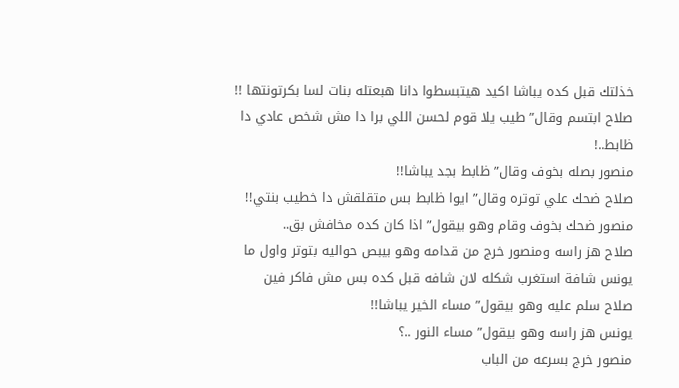خذلتك قبل كده يباشا اكيد هيتبسطوا دانا هبعتله بنات لسا بكرتونتها !!
صلاح ابتسم وقال” طيب يلا قوم لحسن اللي برا دا مش شخص عادي دا ظابط..!
منصور بصله بخوف وقال” ظابط بجد يباشا!!
صلاح ضحك علي توتره وقال” ايوا ظابط بس متقلقش دا خطيب بنتي!!
منصور ضحك بخوف وقام وهو بيقول” اذا كان كده مخافش بق..
صلاح هز راسه ومنصور خرج من قدامه وهو بيبص حواليه بتوتر واول ما يونس شافة استغرب شكله لان شافه قبل كده بس مش فاكر فين صلاح سلم عليه وهو بيقول” مساء الخير يباشا!!
يونس هز راسه وهو بيقول” مساء النور ..؟
منصور خرج بسرعه من الباب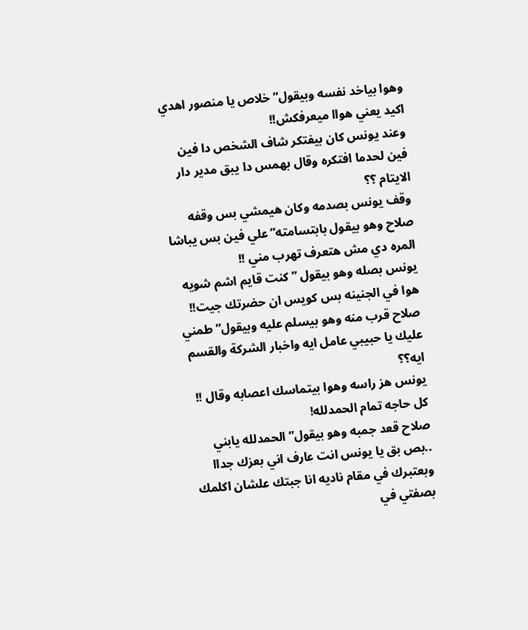وهوا بياخد نفسه وبيقول” خلاص يا منصور اهدي اكيد يعني هواا ميعرفكش!!
وعند يونس كان بيفتكر شاف الشخص دا فين فين لحدما افتكره وقال بهمس دا يبق مدير دار الايتام ؟؟
وقف يونس بصدمه وكان هيمشي بس وقفه صلاح وهو بيقول بابتسامته”علي فين بس يباشا المره دي مش هتعرف تهرب مني !!
يونس بصله وهو بيقول ” كنت قايم اشم شويه هوا في الجنينه بس كويس ان حضرتك جيت!!
صلاح قرب منه وهو بيسلم عليه وبيقول” طمني عليك يا حبيبي عامل ايه واخبار الشركة والقسم ايه؟؟
يونس هز راسه وهوا بيتماسك اعصابه وقال !!
كل حاجه تمام الحمدلله!
صلاح قعد جمبه وهو بيقول” الحمدلله يابني ..بص بق يا يونس انت عارف اني بعزك جداا وبعتبرك في مقام ناديه انا جبتك علشان اكلمك بصفتي في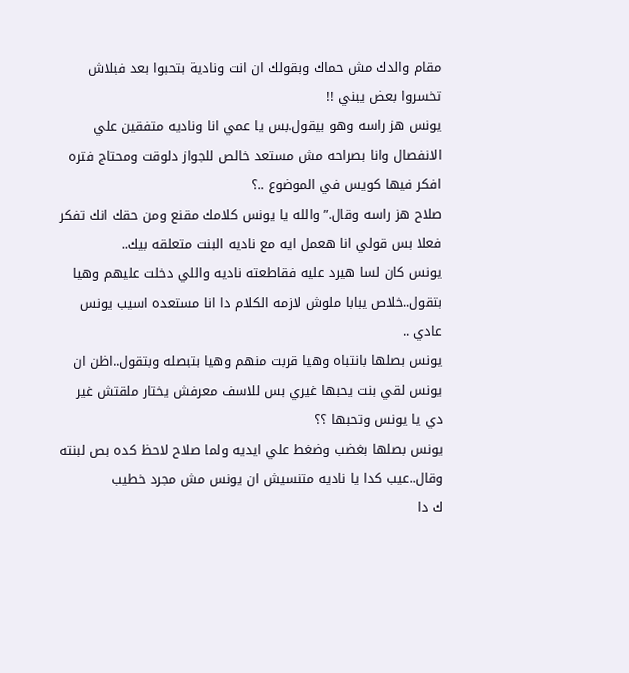مقام والدك مش حماك وبقولك ان انت ونادية بتحبوا بعد فبلاش تخسروا بعض يبني !!
يونس هز راسه وهو بيقول.بس يا عمي انا وناديه متفقين علي الانفصال وانا بصراحه مش مستعد خالص للجواز دلوقت ومحتاج فتره افكر فيها كويس في الموضوع ..؟
صلاح هز راسه وقال.”والله يا يونس كلامك مقنع ومن حقك انك تفكر فعلا بس قولي انا هعمل ايه مع ناديه البنت متعلقه بيك..
يونس كان لسا هيرد عليه فقاطعته ناديه واللي دخلت عليهم وهيا بتقول..خلاص يبابا ملوش لازمه الكلام دا انا مستعده اسيب يونس عادي ..
يونس بصلها بانتباه وهيا قربت منهم وهيا بتبصله وبتقول..اظن ان يونس لقي بنت يحبها غيري بس للاسف معرفش يختار ملقتش غير دي يا يونس وتحبها ؟؟
يونس بصلها بغضب وضغط علي ايديه ولما صلاح لاحظ كده بص لبنته وقال..عيب كدا يا ناديه متنسيش ان يونس مش مجرد خطيب
ك دا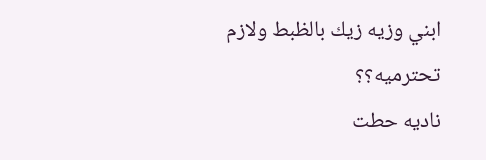ابني وزيه زيك بالظبط ولازم تحترميه؟؟
ناديه حطت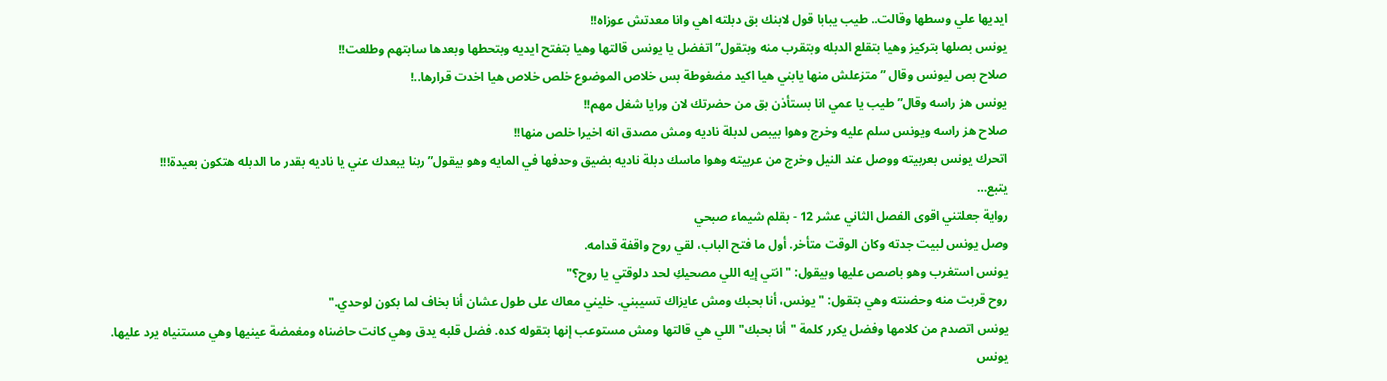ايديها علي وسطها وقالت.. طيب يبابا قول لابنك بق دبلته اهي وانا معدتش عوزاه!!
يونس بصلها بتركيز وهيا بتقلع الدبله وبتقرب منه وبتقول” اتفضل يا يونس قالتها وهيا بتفتح ايديه وبتحطها وبعدها سابتهم وطلعت!!
صلاح بص ليونس وقال ” متزعلش منها يابني هيا اكيد مضغوطة بس خلاص الموضوع خلص خلاص هيا اخدت قرارها..!
يونس هز راسه وقال” طيب يا عمي انا بستأذن بق من حضرتك لان ورايا شغل مهم!!
صلاح هز راسه ويونس سلم عليه وخرج وهوا بيبص لدبلة ناديه ومش مصدق انه اخيرا خلص منها!!
اتحرك يونس بعربيته ووصل عند النيل وخرج من عربيته وهوا ماسك دبلة ناديه بضيق وحدفها في المايه وهو بيقول” ربنا يبعدك عني يا ناديه بقدر ما الدبله هتكون بعيدة!!!
يتبع…
رواية جعلتني اقوى الفصل الثاني عشر 12 - بقلم شيماء صبحي
وصل يونس لبيت جدته وكان الوقت متأخر. أول ما فتح الباب، لقي روح واقفة قدامه.
يونس استغرب وهو باصص عليها وبيقول: "انتي إيه اللي مصحيكِ لحد دلوقتي يا روح؟"
روح قربت منه وحضنته وهي بتقول: "يونس، أنا بحبك ومش عايزاك تسيبني. خليني معاك على طول عشان أنا بخاف لما بكون لوحدي."
يونس اتصدم من كلامها وفضل يكرر كلمة "أنا بحبك" اللي هي قالتها ومش مستوعب إنها بتقوله كده. فضل قلبه يدق وهي كانت حاضناه ومغمضة عينيها وهي مستنياه يرد عليها.
يونس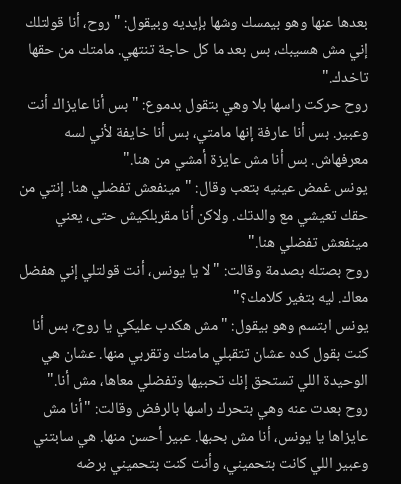بعدها عنها وهو بيمسك وشها بإيديه وبيقول: "روح، أنا قولتلك إني مش هسيبك، بس بعد ما كل حاجة تنتهي. مامتك من حقها تاخدك."
روح حركت راسها بلا وهي بتقول بدموع: "بس أنا عايزاك أنت وعبير. بس أنا عارفة إنها مامتي، بس أنا خايفة لأني لسه معرفهاش. بس أنا مش عايزة أمشي من هنا."
يونس غمض عينيه بتعب وقال: "مينفعش تفضلي هنا. إنتي من حقك تعيشي مع والدتك. ولاكن أنا مقربلكيش حتى، يعني مينفعش تفضلي هنا."
روح بصتله بصدمة وقالت: "لا يا يونس، أنت قولتلي إني هفضل معاك. ليه بتغير كلامك؟"
يونس ابتسم وهو بيقول: "مش هكدب عليكي يا روح، بس أنا كنت بقول كده عشان تتقبلي مامتك وتقربي منها. عشان هي الوحيدة اللي تستحق إنك تحبيها وتفضلي معاها، مش أنا."
روح بعدت عنه وهي بتحرك راسها بالرفض وقالت: "أنا مش عايزاها يا يونس، أنا مش بحبها. عبير أحسن منها. هي سابتني وعبير اللي كانت بتحميني، وأنت كنت بتحميني برضه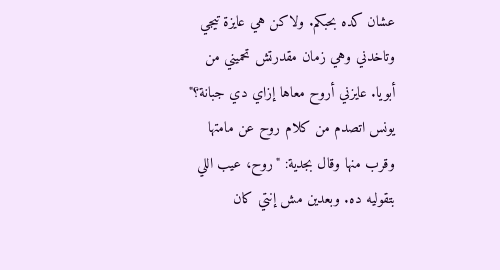عشان كده بحبكم. ولاكن هي عايزة تيجي وتاخدني وهي زمان مقدرتش تحميني من أبويا. عايزني أروح معاها إزاي دي جبانة؟"
يونس اتصدم من كلام روح عن مامتها وقرب منها وقال بجدية: "روح، عيب اللي بتقوليه ده. وبعدين مش إنتي كان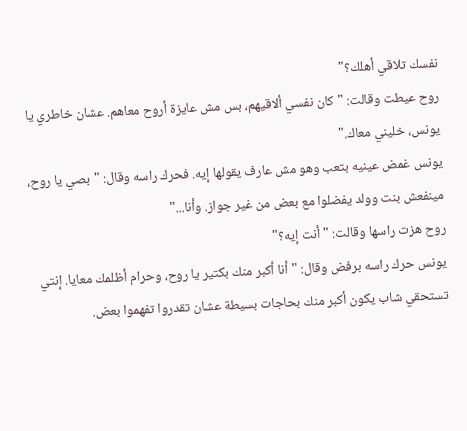نفسك تلاقي أهلك؟"
روح عيطت وقالت: "كان نفسي ألاقيهم، بس مش عايزة أروح معاهم. عشان خاطري يا يونس، خليني معاك."
يونس غمض عينيه بتعب وهو مش عارف يقولها إيه. فحرك راسه وقال: "بصي يا روح، مينفعش بنت وولد يفضلوا مع بعض من غير جواز. وأنا..."
روح هزت راسها وقالت: "أنت إيه؟"
يونس حرك راسه برفض وقال: "أنا أكبر منك بكتير يا روح، وحرام أظلمك معايا. إنتي تستحقي شاب يكون أكبر منك بحاجات بسيطة عشان تقدروا تفهموا بعض.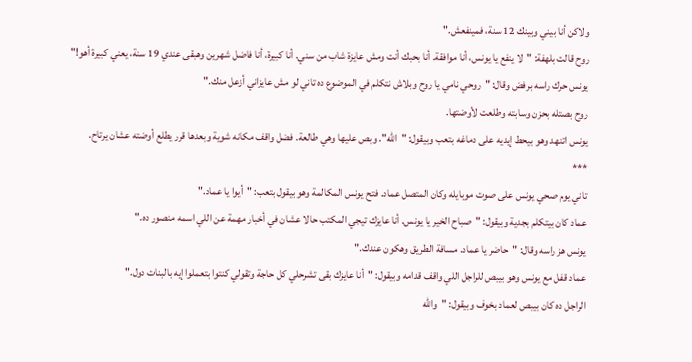ولاكن أنا بيني وبينك 12 سنة، فمينفعش."
روح قالت بلهفة: "لا ينفع يا يونس، أنا موافقة. أنا بحبك أنت ومش عايزة شاب من سني. أنا كبيرة، أنا فاضل شهرين وهبقى عندي 19 سنة، يعني كبيرة أهو!"
يونس حرك راسه برفض وقال: "روحي نامي يا روح وبلاش نتكلم في الموضوع ده تاني لو مش عايزاني أزعل منك."
روح بصتله بحزن وسابته وطلعت لأوضتها.
يونس اتنهد وهو بيحط إيديه على دماغه بتعب وبيقول: "الله". وبص عليها وهي طالعة. فضل واقف مكانه شوية وبعدها قرر يطلع أوضته عشان يرتاح.
***
تاني يوم صحي يونس على صوت موبايله وكان المتصل عماد. فتح يونس المكالمة وهو بيقول بتعب: "أيوا يا عماد."
عماد كان بيتكلم بجدية وبيقول: "صباح الخير يا يونس. أنا عايزك تيجي المكتب حالا عشان في أخبار مهمة عن اللي اسمه منصور ده."
يونس هز راسه وقال: "حاضر يا عماد. مسافة الطريق وهكون عندك."
عماد قفل مع يونس وهو بيبص للراجل اللي واقف قدامه وبيقول: "أنا عايزك بقى تشرحلي كل حاجة وتقولي كنتوا بتعملوا إيه بالبنات دول."
الراجل ده كان بيبص لعماد بخوف وبيقول: "والله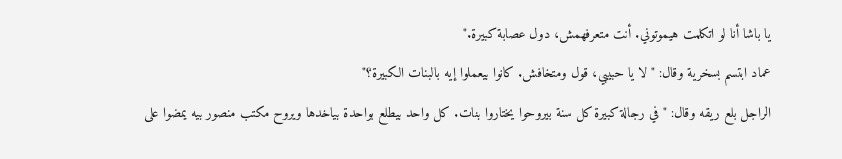يا باشا أنا لو اتكلمت هيموتوني. أنت متعرفهمش، دول عصابة كبيرة."
عماد ابتسم بسخرية وقال: "لا يا حبيبي، قول ومتخافش. كانوا بيعملوا إيه بالبنات الكبيرة؟"
الراجل بلع ريقه وقال: "في رجالة كبيرة كل سنة بيروحوا يختاروا بنات. كل واحد بيطلع بواحدة بياخدها ويروح مكتب منصور بيه يمضوا على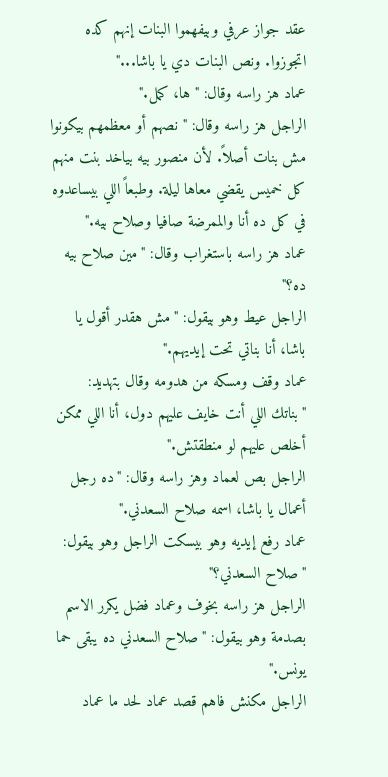عقد جواز عرفي وبيفهموا البنات إنهم كده اتجوزوا. ونص البنات دي يا باشا..."
عماد هز راسه وقال: "ها، كمل."
الراجل هز راسه وقال: "نصهم أو معظمهم بيكونوا مش بنات أصلاً. لأن منصور بيه بياخد بنت منهم كل خميس يقضي معاها ليلة. وطبعاً اللي بيساعدوه في كل ده أنا والممرضة صافيا وصلاح بيه."
عماد هز راسه باستغراب وقال: "مين صلاح بيه ده؟"
الراجل عيط وهو بيقول: "مش هقدر أقول يا باشا، أنا بناتي تحت إيديهم."
عماد وقف ومسكه من هدومه وقال بتهديد: "بناتك اللي أنت خايف عليهم دول، أنا اللي ممكن أخلص عليهم لو منطقتش."
الراجل بص لعماد وهز راسه وقال: "ده رجل أعمال يا باشا، اسمه صلاح السعدني."
عماد رفع إيديه وهو بيسكت الراجل وهو بيقول: "صلاح السعدني؟"
الراجل هز راسه بخوف وعماد فضل يكرر الاسم بصدمة وهو بيقول: "صلاح السعدني ده يبقى حما يونس."
الراجل مكنش فاهم قصد عماد لحد ما عماد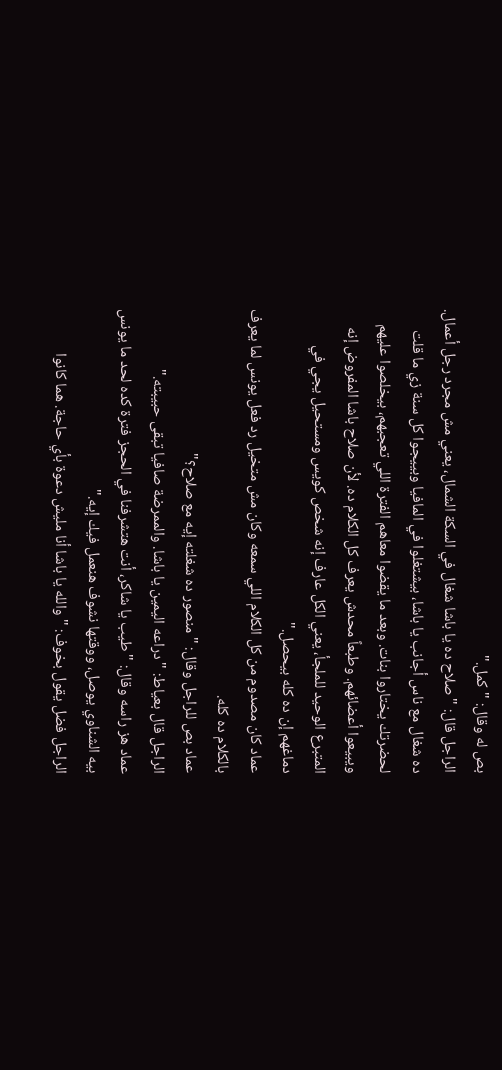بص له وقال: "كمل."
الراجل قال: "صلاح ده يا باشا شغال في السكة الشمال، يعني مش مجرد رجل أعمال. ده شغال مع ناس أجانب يا باشا، بيشتغلوا في المافيا وبييجوا كل سنة زي ما قلت لحضرتك يختاروا بنات. وبعد ما يقضوا معاهم الفترة اللي تعجبهم، بيخلصوا عليهم ويبيعوا أعضائهم. وطبعاً محدش يعرف كل الكلام ده. لأن صلاح باشا المفروض إنه المتبرع الوحيد للملجأ، يعني الكل عارف إنه شخص كويس ومستحيل يجي في دماغهم إن ده كله بيحصل."
عماد كان مصدوم من كل الكلام اللي سمعه وكان مش متخيل رد فعل يونس لما يعرف بالكلام ده كله.
عماد بص للراجل وقال: "منصور ده شغلته إيه مع صلاح؟"
الراجل قال بعياط: "دراعه اليمين يا باشا. والممرضة صافيا تبقى حبيبته."
عماد هز راسه وقال: "طيب يا شاكر، أنت هتشرفنا في الحجز فترة كده لحد ما يونس بيه الشناوي يوصل، ووقتها نشوف هنعمل فيك إيه."
الراجل فضل يقول بخوف: "والله يا باشا أنا مليش دعوة بأي حاجة. هما كانوا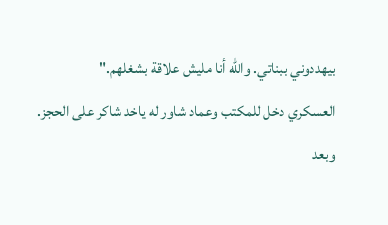بيهددوني ببناتي. والله أنا مليش علاقة بشغلهم."
العسكري دخل للمكتب وعماد شاور له ياخد شاكر على الحجز.
وبعد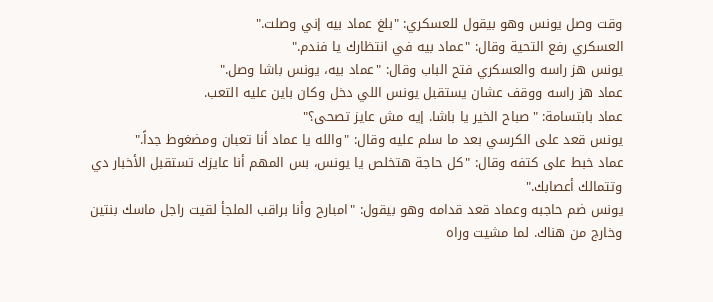وقت وصل يونس وهو بيقول للعسكري: "بلغ عماد بيه إني وصلت."
العسكري رفع التحية وقال: "عماد بيه في انتظارك يا فندم."
يونس هز راسه والعسكري فتح الباب وقال: "عماد بيه، يونس باشا وصل."
عماد هز راسه ووقف عشان يستقبل يونس اللي دخل وكان باين عليه التعب.
عماد بابتسامة: "صباح الخير يا باشا. إيه مش عايز تصحى؟"
يونس قعد على الكرسي بعد ما سلم عليه وقال: "والله يا عماد أنا تعبان ومضغوط جداً."
عماد خبط على كتفه وقال: "كل حاجة هتخلص يا يونس، بس المهم أنا عايزك تستقبل الأخبار دي وتتمالك أعصابك."
يونس ضم حاجبه وعماد قعد قدامه وهو بيقول: "امبارح وأنا براقب الملجأ لقيت راجل ماسك بنتين وخارج من هناك. لما مشيت وراه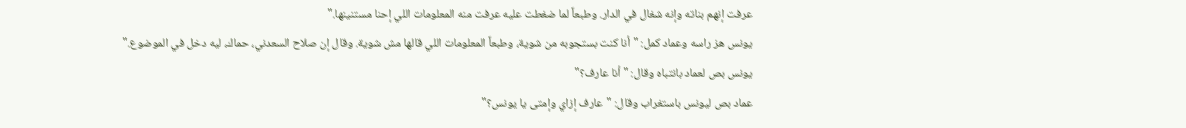عرفت إنهم بناته وإنه شغال في الدار. وطبعاً لما ضغطت عليه عرفت منه المعلومات اللي إحنا مستنينها."
يونس هز راسه وعماد كمل: "أنا كنت بستجوبه من شوية، وطبعاً المعلومات اللي قالها مش شوية. وقال إن صلاح السعدني، حماك، ليه دخل في الموضوع."
يونس بص لعماد بانتباه وقال: "أنا عارف؟"
عماد بص ليونس باستغراب وقال: "عارف إزاي وإمتى يا يونس؟"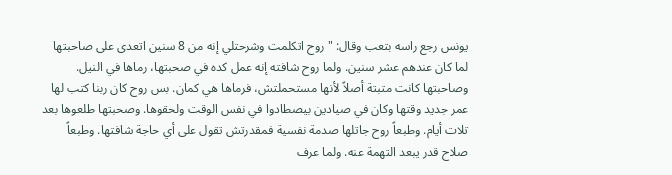يونس رجع راسه بتعب وقال: "روح اتكلمت وشرحتلي إنه من 8 سنين اتعدى على صاحبتها لما كان عندهم عشر سنين. ولما روح شافته إنه عمل كده في صحبتها، رماها في النيل. وصاحبتها كانت متبتة أصلاً لأنها مستحملتش، فرماها هي كمان. بس روح كان ربنا كتب لها عمر جديد وقتها وكان في صيادين بيصطادوا في نفس الوقت ولحقوها. وصحبتها طلعوها بعد تلات أيام. وطبعاً روح جاتلها صدمة نفسية فمقدرتش تقول على أي حاجة شافتها. وطبعاً صلاح قدر يبعد التهمة عنه. ولما عرف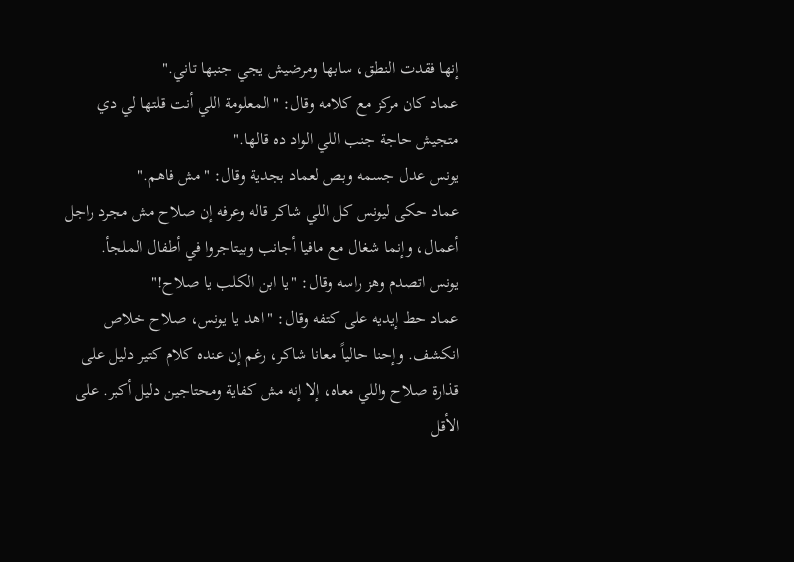إنها فقدت النطق، سابها ومرضيش يجي جنبها تاني."
عماد كان مركز مع كلامه وقال: "المعلومة اللي أنت قلتها لي دي متجيش حاجة جنب اللي الواد ده قالها."
يونس عدل جسمه وبص لعماد بجدية وقال: "مش فاهم."
عماد حكى ليونس كل اللي شاكر قاله وعرفه إن صلاح مش مجرد راجل أعمال، وإنما شغال مع مافيا أجانب وبيتاجروا في أطفال الملجأ.
يونس اتصدم وهز راسه وقال: "يا ابن الكلب يا صلاح!"
عماد حط إيديه على كتفه وقال: "اهد يا يونس، صلاح خلاص انكشف. وإحنا حالياً معانا شاكر، رغم إن عنده كلام كتير دليل على قذارة صلاح واللي معاه، إلا إنه مش كفاية ومحتاجين دليل أكبر. على الأقل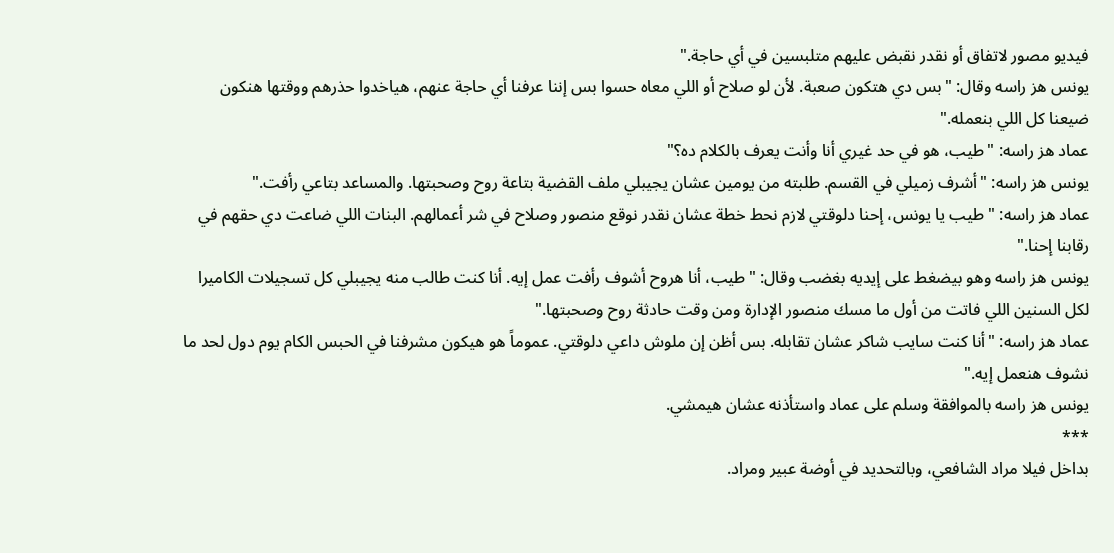فيديو مصور لاتفاق أو نقدر نقبض عليهم متلبسين في أي حاجة."
يونس هز راسه وقال: "بس دي هتكون صعبة. لأن لو صلاح أو اللي معاه حسوا بس إننا عرفنا أي حاجة عنهم، هياخدوا حذرهم ووقتها هنكون ضيعنا كل اللي بنعمله."
عماد هز راسه: "طيب، هو في حد غيري أنا وأنت يعرف بالكلام ده؟"
يونس هز راسه: "أشرف زميلي في القسم. طلبته من يومين عشان يجيبلي ملف القضية بتاعة روح وصحبتها. والمساعد بتاعي رأفت."
عماد هز راسه: "طيب يا يونس، إحنا دلوقتي لازم نحط خطة عشان نقدر نوقع منصور وصلاح في شر أعمالهم. البنات اللي ضاعت دي حقهم في رقابنا إحنا."
يونس هز راسه وهو بيضغط على إيديه بغضب وقال: "طيب، أنا هروح أشوف رأفت عمل إيه. أنا كنت طالب منه يجيبلي كل تسجيلات الكاميرا لكل السنين اللي فاتت من أول ما مسك منصور الإدارة ومن وقت حادثة روح وصحبتها."
عماد هز راسه: "أنا كنت سايب شاكر عشان تقابله. بس أظن إن ملوش داعي دلوقتي. عموماً هو هيكون مشرفنا في الحبس الكام يوم دول لحد ما نشوف هنعمل إيه."
يونس هز راسه بالموافقة وسلم على عماد واستأذنه عشان هيمشي.
***
بداخل فيلا مراد الشافعي، وبالتحديد في أوضة عبير ومراد.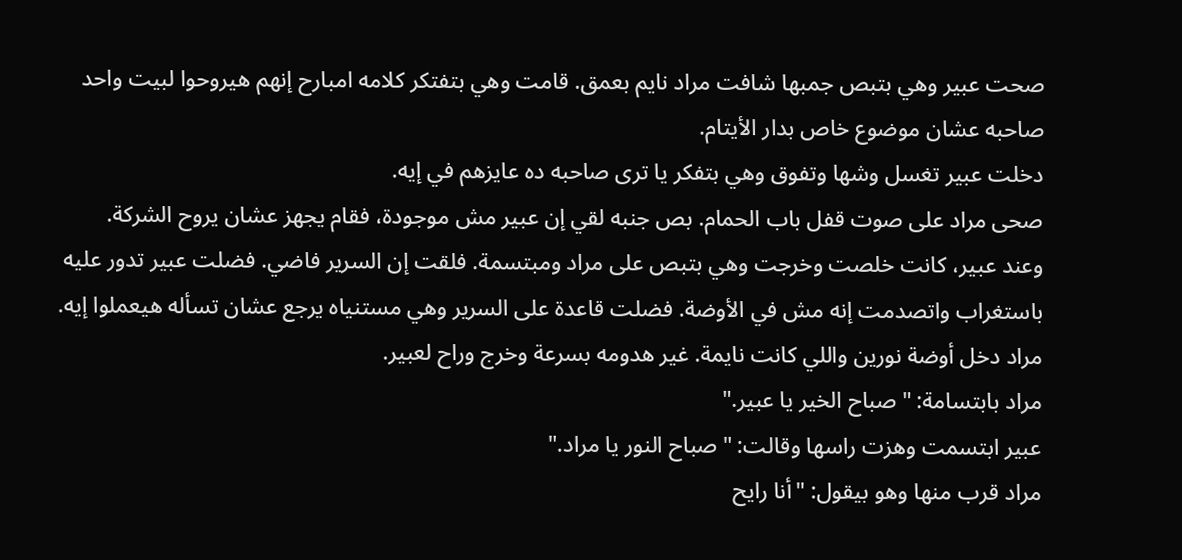صحت عبير وهي بتبص جمبها شافت مراد نايم بعمق. قامت وهي بتفتكر كلامه امبارح إنهم هيروحوا لبيت واحد صاحبه عشان موضوع خاص بدار الأيتام.
دخلت عبير تغسل وشها وتفوق وهي بتفكر يا ترى صاحبه ده عايزهم في إيه.
صحى مراد على صوت قفل باب الحمام. بص جنبه لقي إن عبير مش موجودة، فقام يجهز عشان يروح الشركة.
وعند عبير، كانت خلصت وخرجت وهي بتبص على مراد ومبتسمة. فلقت إن السرير فاضي. فضلت عبير تدور عليه باستغراب واتصدمت إنه مش في الأوضة. فضلت قاعدة على السرير وهي مستنياه يرجع عشان تسأله هيعملوا إيه.
مراد دخل أوضة نورين واللي كانت نايمة. غير هدومه بسرعة وخرج وراح لعبير.
مراد بابتسامة: "صباح الخير يا عبير."
عبير ابتسمت وهزت راسها وقالت: "صباح النور يا مراد."
مراد قرب منها وهو بيقول: "أنا رايح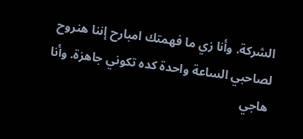الشركة. وأنا زي ما فهمتك امبارح إننا هنروح لصاحبي الساعة واحدة كده تكوني جاهزة. وأنا هاجي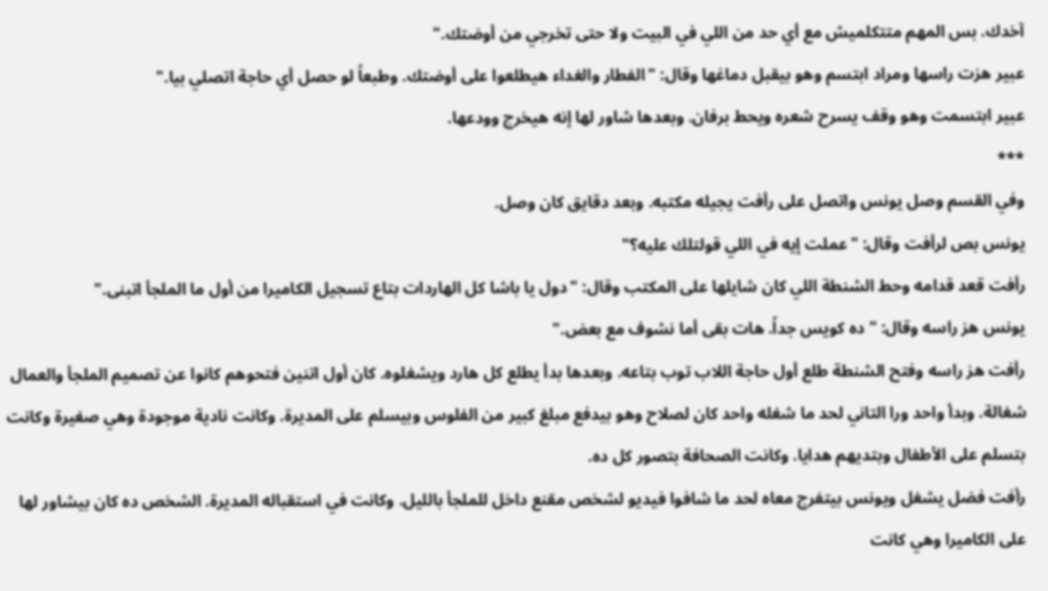آخدك. بس المهم متتكلميش مع أي حد من اللي في البيت ولا حتى تخرجي من أوضتك."
عبير هزت راسها ومراد ابتسم وهو بيقبل دماغها وقال: "الفطار والغداء هيطلعوا على أوضتك. وطبعاً لو حصل أي حاجة اتصلي بيا."
عبير ابتسمت وهو وقف يسرح شعره ويحط برفان. وبعدها شاور لها إنه هيخرج وودعها.
***
وفي القسم وصل يونس واتصل على رأفت يجيله مكتبه. وبعد دقايق كان وصل.
يونس بص لرأفت وقال: "عملت إيه في اللي قولتلك عليه؟"
رأفت قعد قدامه وحط الشنطة اللي كان شايلها على المكتب وقال: "دول يا باشا كل الهاردات بتاع تسجيل الكاميرا من أول ما الملجأ اتبنى."
يونس هز راسه وقال: "ده كويس جداً. هات بقى أما نشوف مع بعض."
رأفت هز راسه وفتح الشنطة طلع أول حاجة اللاب توب بتاعه. وبعدها بدأ يطلع كل هارد ويشغلوه. كان أول اتنين فتحوهم كانوا عن تصميم الملجأ والعمال شغالة. وبدأ واحد ورا التاني لحد ما شغله واحد كان لصلاح وهو بيدفع مبلغ كبير من الفلوس وبيسلم على المديرة. وكانت نادية موجودة وهي صغيرة وكانت بتسلم على الأطفال وبتديهم هدايا. وكانت الصحافة بتصور كل ده.
رأفت فضل يشغل ويونس بيتفرج معاه لحد ما شافوا فيديو لشخص مقنع داخل للملجأ بالليل. وكانت في استقباله المديرة. الشخص ده كان بيشاور لها على الكاميرا وهي كانت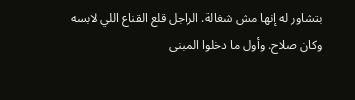بتشاور له إنها مش شغالة. الراجل قلع القناع اللي لابسه وكان صلاح. وأول ما دخلوا المبنى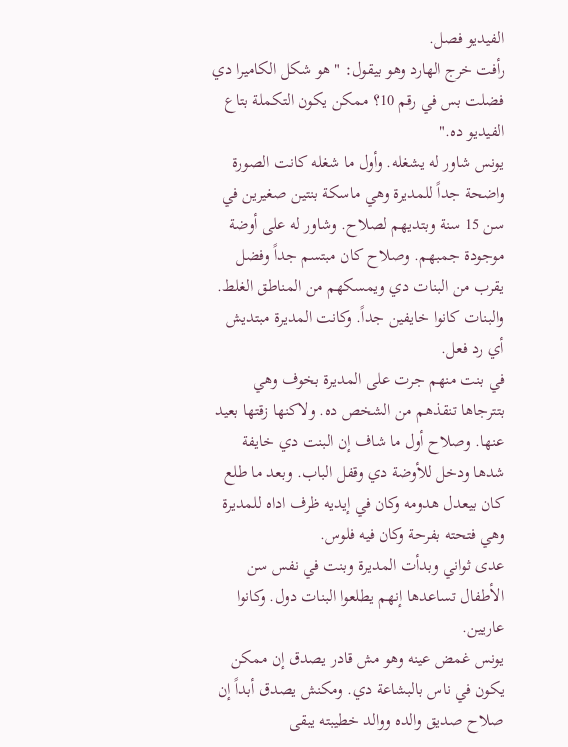الفيديو فصل.
رأفت خرج الهارد وهو بيقول: "هو شكل الكاميرا دي فضلت بس في رقم 10؟ ممكن يكون التكملة بتاع الفيديو ده."
يونس شاور له يشغله. وأول ما شغله كانت الصورة واضحة جداً للمديرة وهي ماسكة بنتين صغيرين في سن 15 سنة وبتديهم لصلاح. وشاور له على أوضة موجودة جمبهم. وصلاح كان مبتسم جداً وفضل يقرب من البنات دي ويمسكهم من المناطق الغلط. والبنات كانوا خايفين جداً. وكانت المديرة مبتديش أي رد فعل.
في بنت منهم جرت على المديرة بخوف وهي بتترجاها تنقذهم من الشخص ده. ولاكنها زقتها بعيد عنها. وصلاح أول ما شاف إن البنت دي خايفة شدها ودخل للأوضة دي وقفل الباب. وبعد ما طلع كان بيعدل هدومه وكان في إيديه ظرف اداه للمديرة وهي فتحته بفرحة وكان فيه فلوس.
عدى ثواني وبدأت المديرة وبنت في نفس سن الأطفال تساعدها إنهم يطلعوا البنات دول. وكانوا عاريين.
يونس غمض عينه وهو مش قادر يصدق إن ممكن يكون في ناس بالبشاعة دي. ومكنش يصدق أبداً إن صلاح صديق والده ووالد خطيبته يبقى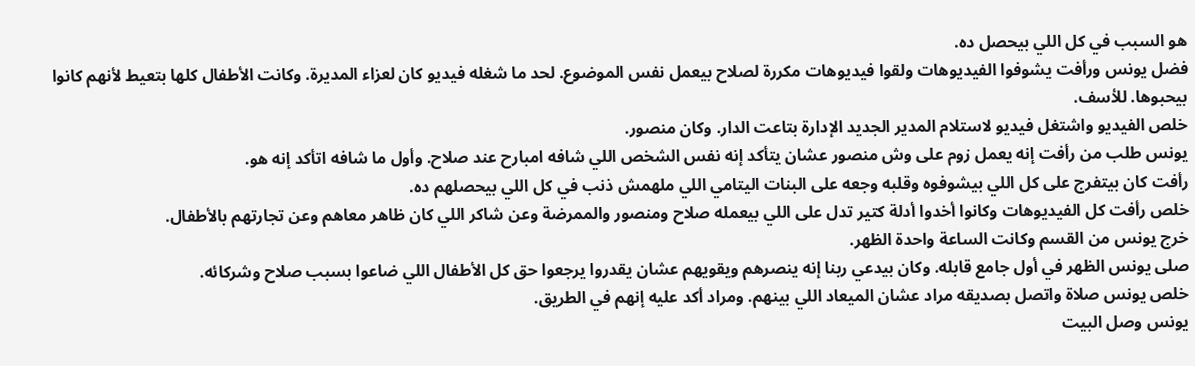هو السبب في كل اللي بيحصل ده.
فضل يونس ورأفت يشوفوا الفيديوهات ولقوا فيديوهات مكررة لصلاح بيعمل نفس الموضوع. لحد ما شغله فيديو كان لعزاء المديرة. وكانت الأطفال كلها بتعيط لأنهم كانوا بيحبوها. للأسف.
خلص الفيديو واشتغل فيديو لاستلام المدير الجديد الإدارة بتاعت الدار. وكان منصور.
يونس طلب من رأفت إنه يعمل زوم على وش منصور عشان يتأكد إنه نفس الشخص اللي شافه امبارح عند صلاح. وأول ما شافه اتأكد إنه هو.
رأفت كان بيتفرج على كل اللي بيشوفوه وقلبه وجعه على البنات اليتامي اللي ملهمش ذنب في كل اللي بيحصلهم ده.
خلص رأفت كل الفيديوهات وكانوا أخدوا أدلة كتير تدل على اللي بيعمله صلاح ومنصور والممرضة وعن شاكر اللي كان ظاهر معاهم وعن تجارتهم بالأطفال.
خرج يونس من القسم وكانت الساعة واحدة الظهر.
صلى يونس الظهر في أول جامع قابله. وكان بيدعي ربنا إنه ينصرهم ويقويهم عشان يقدروا يرجعوا حق كل الأطفال اللي ضاعوا بسبب صلاح وشركائه.
خلص يونس صلاة واتصل بصديقه مراد عشان الميعاد اللي بينهم. ومراد أكد عليه إنهم في الطريق.
يونس وصل البيت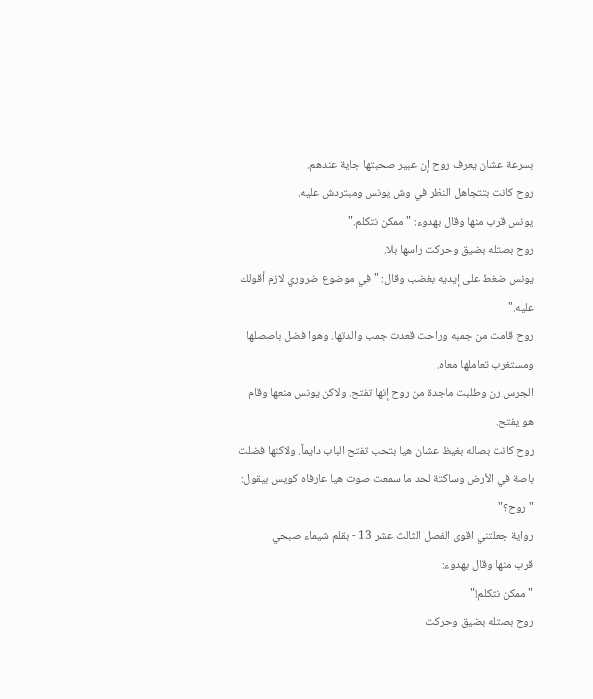بسرعة عشان يعرف روح إن عبير صحبتها جاية عندهم.
روح كانت بتتجاهل النظر في وش يونس ومبتردش عليه.
يونس قرب منها وقال بهدوء: "ممكن نتكلم."
روح بصتله بضيق وحركت راسها بلا.
يونس ضغط على إيديه بغضب وقال: "في موضوع ضروري لازم أقولك عليه."
روح قامت من جمبه وراحت قعدت جمب والدتها. وهوا فضل باصصلها ومستغرب تعاملها معاه.
الجرس رن وطلبت ماجدة من روح إنها تفتح. ولاكن يونس منعها وقام هو يفتح.
روح كانت بصاله بغيظ عشان هيا بتحب تفتح الباب دايماً. ولاكنها فضلت باصة في الأرض وساكتة لحد ما سمعت صوت هيا عارفاه كويس بيقول: "روح؟"
رواية جعلتني اقوى الفصل الثالث عشر 13 - بقلم شيماء صبحي
قرب منها وقال بهدوء:
"ممكن نتكلم!"
روح بصتله بضيق وحركت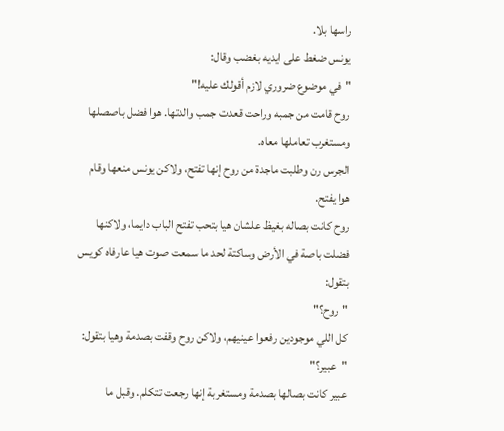راسها بلا.
يونس ضغط على ايديه بغضب وقال:
"في موضوع ضروري لازم أقولك عليه!"
روح قامت من جمبه وراحت قعدت جمب والدتها. هوا فضل باصصلها ومستغرب تعاملها معاه.
الجرس رن وطلبت ماجدة من روح إنها تفتح، ولاكن يونس منعها وقام هوا يفتح.
روح كانت بصاله بغيظ علشان هيا بتحب تفتح الباب دايما، ولاكنها فضلت باصة في الأرض وساكتة لحد ما سمعت صوت هيا عارفاه كويس بتقول:
"روح؟"
كل اللي موجودين رفعوا عينيهم، ولاكن روح وقفت بصدمة وهيا بتقول:
"عبير؟"
عبير كانت بصالها بصدمة ومستغربة إنها رجعت تتكلم. وقبل ما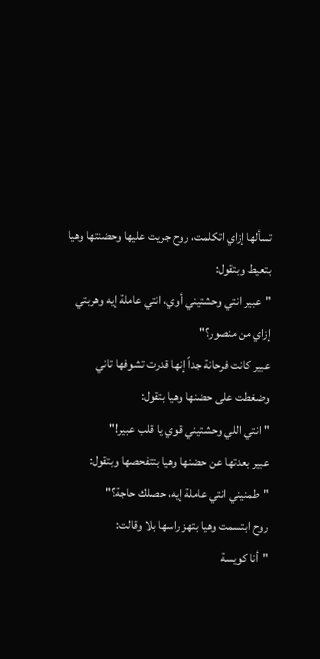تسألها إزاي اتكلمت، روح جريت عليها وحضنتها وهيا بتعيط وبتقول:
"عبير انتي وحشتيني أوي، انتي عاملة إيه وهربتي إزاي من منصور؟"
عبير كانت فرحانة جداً إنها قدرت تشوفها تاني وضغطت على حضنها وهيا بتقول:
"انتي اللي وحشتيني قوي يا قلب عبير!"
عبير بعدتها عن حضنها وهيا بتتفحصها وبتقول:
"طمنيني انتي عاملة إيه، حصلك حاجة؟"
روح ابتسمت وهيا بتهز راسها بلا وقالت:
"أنا كويسة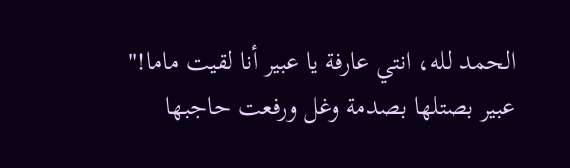الحمد لله، انتي عارفة يا عبير أنا لقيت ماما!"
عبير بصتلها بصدمة وغل ورفعت حاجبها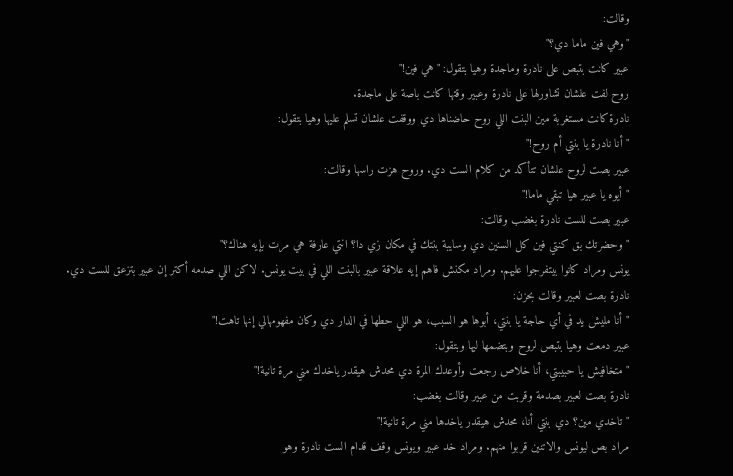وقالت:
"وهي فين ماما دي؟"
عبير كانت بتبص على نادرة وماجدة وهيا بتقول: "هي فين!"
روح لفت علشان تشاورلها على نادرة وعبير وقتها كانت باصة على ماجدة.
نادرة كانت مستغربة مين البنت اللي روح حاضناها دي ووقفت علشان تسلم عليها وهيا بتقول:
"أنا نادرة يا بنتي أم روح!"
عبير بصت لروح علشان تتأكد من كلام الست دي. وروح هزت راسها وقالت:
"أيوه يا عبير هيا تبقي ماما!"
عبير بصت للست نادرة بغضب وقالت:
"وحضرتك بق كنتي فين كل السنين دي وسايبة بنتك في مكان زي دا؟ انتي عارفة هي مرت بإيه هناك؟"
يونس ومراد كانوا بيتفرجوا عليهم. ومراد مكنش فاهم إيه علاقة عبير بالبنت اللي في بيت يونس. لاكن اللي صدمه أكتر إن عبير بتزعق للست دي.
نادرة بصت لعبير وقالت بحزن:
"أنا مليش يد في أي حاجة يا بنتي، أبوها هو السبب، هو اللي حطها في الدار دي وكان مفهومهالي إنها تاهت!"
عبير دمعت وهيا بتبص لروح وبتضمها ليها وبتقول:
"متخافيش يا حبيبتي، أنا خلاص رجعت وأوعدك المرة دي محدش هيقدر ياخدك مني مرة تانية!"
نادرة بصت لعبير بصدمة وقربت من عبير وقالت بغضب:
"تاخدي مين؟ دي بنتي أنا، محدش هيقدر ياخدها مني مرة تانية!"
مراد بص ليونس والاتنين قربوا منهم. ومراد خد عبير ويونس وقف قدام الست نادرة وهو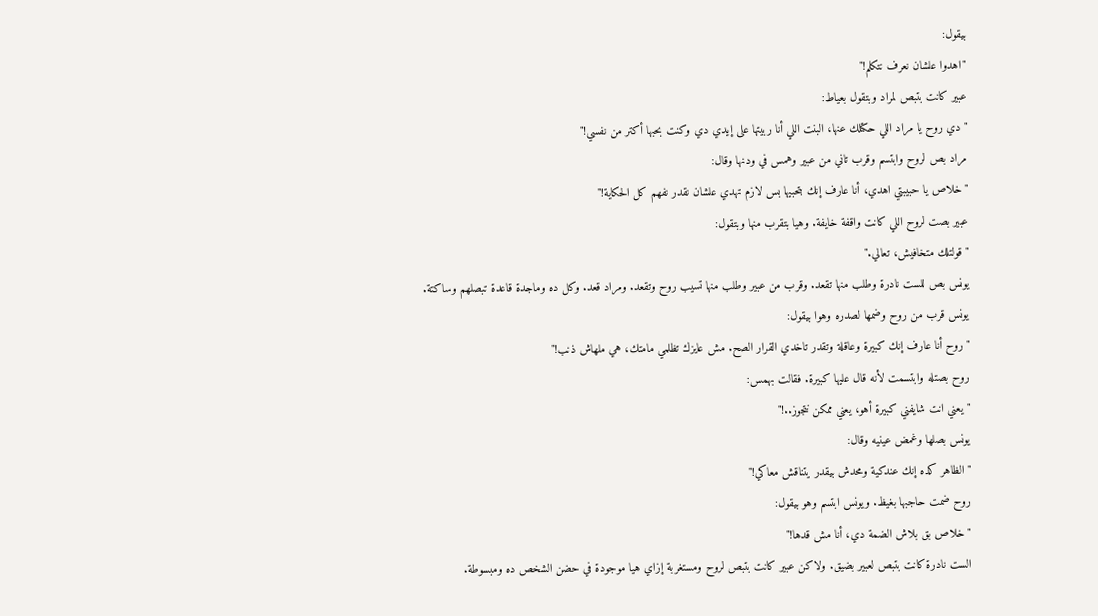بيقول:
"اهدوا علشان نعرف نتكلم!"
عبير كانت بتبص لمراد وبتقول بعياط:
"دي روح يا مراد اللي حكتلك عنها، البنت اللي أنا ربيتها على إيدي دي وكنت بحبها أكتر من نفسي!"
مراد بص لروح وابتسم وقرب تاني من عبير وهمس في ودنها وقال:
"خلاص يا حبيبتي اهدي، أنا عارف إنك بتحبيها بس لازم تهدي علشان نقدر نفهم كل الحكاية!"
عبير بصت لروح اللي كانت واقفة خايفة. وهيا بتقرب منها وبتقول:
"قولتلك متخافيش، تعالي."
يونس بص للست نادرة وطلب منها تقعد. وقرب من عبير وطلب منها تسيب روح وتقعد. ومراد قعد. وكل ده وماجدة قاعدة تبصلهم وساكتة.
يونس قرب من روح وضمها لصدره وهوا بيقول:
"روح أنا عارف إنك كبيرة وعاقلة وتقدر تاخدي القرار الصح. مش عايزك تظلمي مامتك، هي ملهاش ذنب!"
روح بصتله وابتسمت لأنه قال عليها كبيرة. فقالت بهمس:
"يعني انت شايفني كبيرة أهو، يعني ممكن نتجوز..!"
يونس بصلها وغمض عينيه وقال:
"الظاهر كده إنك عندكية ومحدش بيقدر يتناقش معاكي!"
روح ضمت حاجبها بغيظ. ويونس ابتسم وهو بيقول:
"خلاص بق بلاش الضمة دي، أنا مش قدها!"
الست نادرة كانت بتبص لعبير بضيق. ولاكن عبير كانت بتبص لروح ومستغربة إزاي هيا موجودة في حضن الشخص ده ومبسوطة.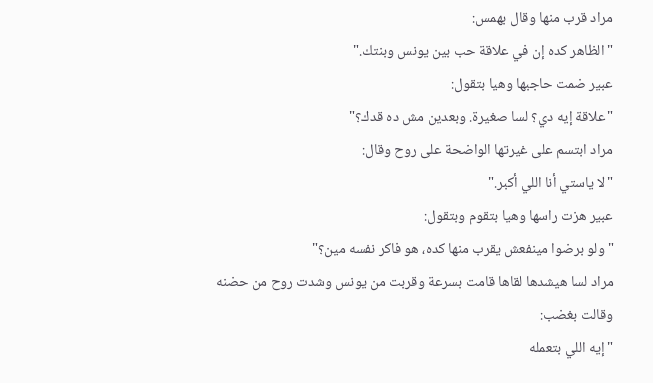مراد قرب منها وقال بهمس:
"الظاهر كده إن في علاقة حب بين يونس وبنتك."
عبير ضمت حاجبها وهيا بتقول:
"علاقة إيه دي؟ لسا صغيرة. وبعدين مش ده قدك؟"
مراد ابتسم على غيرتها الواضحة على روح وقال:
"لا ياستي أنا اللي أكبر."
عبير هزت راسها وهيا بتقوم وبتقول:
"ولو برضوا مينفعش يقرب منها كده، هو فاكر نفسه مين؟"
مراد لسا هيشدها لقاها قامت بسرعة وقربت من يونس وشدت روح من حضنه وقالت بغضب:
"إيه اللي بتعمله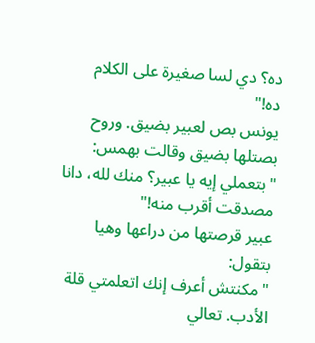ده؟ دي لسا صغيرة على الكلام ده!"
يونس بص لعبير بضيق. وروح بصتلها بضيق وقالت بهمس:
"بتعملي إيه يا عبير؟ منك لله، دانا مصدقت أقرب منه!"
عبير قرصتها من دراعها وهيا بتقول:
"مكنتش أعرف إنك اتعلمتي قلة الأدب. تعالي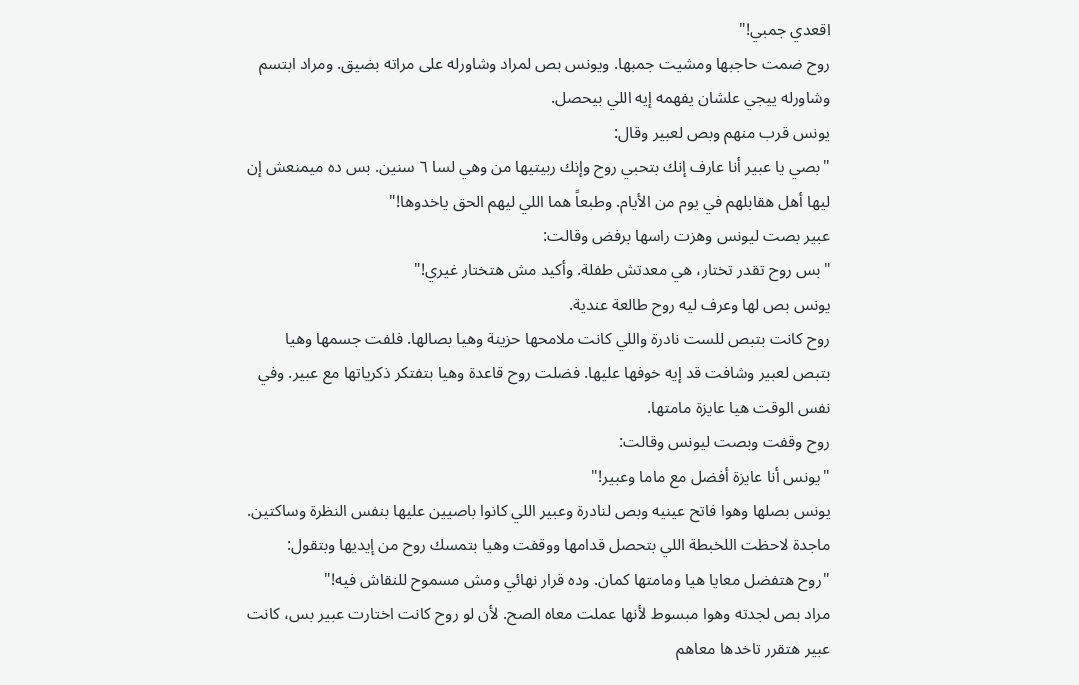اقعدي جمبي!"
روح ضمت حاجبها ومشيت جمبها. ويونس بص لمراد وشاورله على مراته بضيق. ومراد ابتسم وشاورله ييجي علشان يفهمه إيه اللي بيحصل.
يونس قرب منهم وبص لعبير وقال:
"بصي يا عبير أنا عارف إنك بتحبي روح وإنك ربيتيها من وهي لسا ٦ سنين. بس ده ميمنعش إن ليها أهل هقابلهم في يوم من الأيام. وطبعاً هما اللي ليهم الحق ياخدوها!"
عبير بصت ليونس وهزت راسها برفض وقالت:
"بس روح تقدر تختار، هي معدتش طفلة. وأكيد مش هتختار غيري!"
يونس بص لها وعرف ليه روح طالعة عندية.
روح كانت بتبص للست نادرة واللي كانت ملامحها حزينة وهيا بصالها. فلفت جسمها وهيا بتبص لعبير وشافت قد إيه خوفها عليها. فضلت روح قاعدة وهيا بتفتكر ذكرياتها مع عبير. وفي نفس الوقت هيا عايزة مامتها.
روح وقفت وبصت ليونس وقالت:
"يونس أنا عايزة أفضل مع ماما وعبير!"
يونس بصلها وهوا فاتح عينيه وبص لنادرة وعبير اللي كانوا باصيين عليها بنفس النظرة وساكتين.
ماجدة لاحظت اللخبطة اللي بتحصل قدامها ووقفت وهيا بتمسك روح من إيديها وبتقول:
"روح هتفضل معايا هيا ومامتها كمان. وده قرار نهائي ومش مسموح للنقاش فيه!"
مراد بص لجدته وهوا مبسوط لأنها عملت معاه الصح. لأن لو روح كانت اختارت عبير بس، كانت عبير هتقرر تاخدها معاهم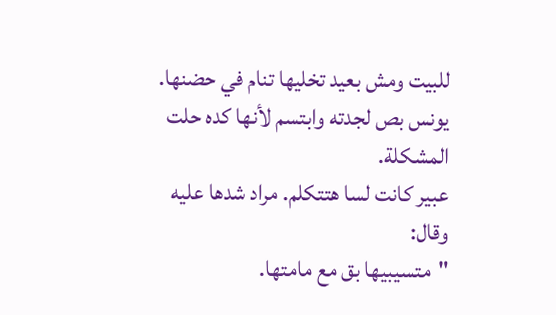للبيت ومش بعيد تخليها تنام في حضنها.
يونس بص لجدته وابتسم لأنها كده حلت المشكلة.
عبير كانت لسا هتتكلم. مراد شدها عليه وقال:
"متسيبيها بق مع مامتها.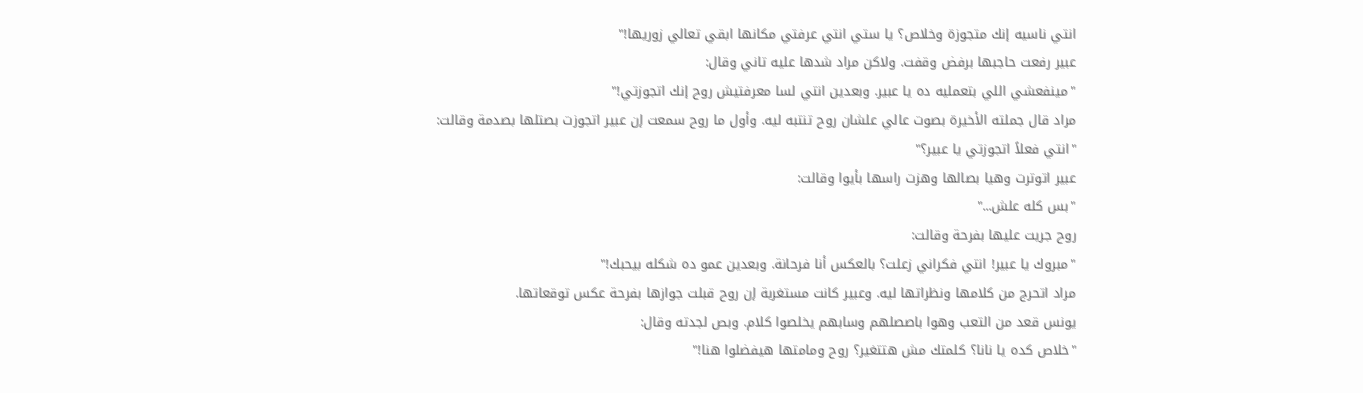انتي ناسيه إنك متجوزة وخلاص؟ يا ستي انتي عرفتي مكانها ابقي تعالي زوريها!"
عبير رفعت حاجبها برفض وقفت. ولاكن مراد شدها عليه تاني وقال:
"مينفعشي اللي بتعمليه ده يا عبير. وبعدين انتي لسا معرفتيش روح إنك اتجوزتي!"
مراد قال جملته الأخيرة بصوت عالي علشان روح تنتبه ليه. وأول ما روح سمعت إن عبير اتجوزت بصتلها بصدمة وقالت:
"انتي فعلاً اتجوزتي يا عبير؟"
عبير اتوترت وهيا بصالها وهزت راسها بأيوا وقالت:
"بس كله علش..."
روح جريت عليها بفرحة وقالت:
"مبروك يا عبير! انتي فكراني زعلت؟ بالعكس أنا فرحانة. وبعدين عمو ده شكله بيحبك!"
مراد اتحرج من كلامها ونظراتها ليه. وعبير كانت مستغربة إن روح قبلت جوازها بفرحة عكس توقعاتها.
يونس قعد من التعب وهوا باصصلهم وسابهم يخلصوا كلام. وبص لجدته وقال:
"خلاص كده يا نانا؟ كلمتك مش هتتغير؟ روح ومامتها هيفضلوا هنا!"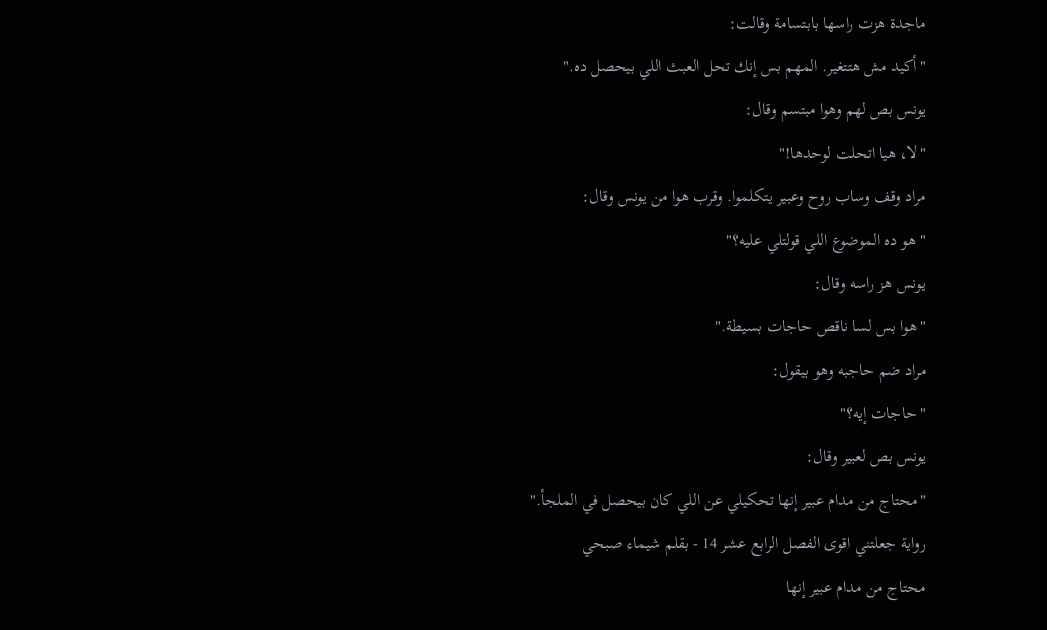ماجدة هزت راسها بابتسامة وقالت:
"أكيد مش هتتغير. المهم بس إنك تحل العبث اللي بيحصل ده."
يونس بص لهم وهوا مبتسم وقال:
"لا، هيا اتحلت لوحدها!"
مراد وقف وساب روح وعبير يتكلموا. وقرب هوا من يونس وقال:
"هو ده الموضوع اللي قولتلي عليه؟"
يونس هز راسه وقال:
"هوا بس لسا ناقص حاجات بسيطة."
مراد ضم حاجبه وهو بيقول:
"حاجات إيه؟"
يونس بص لعبير وقال:
"محتاج من مدام عبير إنها تحكيلي عن اللي كان بيحصل في الملجأ."
رواية جعلتني اقوى الفصل الرابع عشر 14 - بقلم شيماء صبحي
محتاج من مدام عبير إنها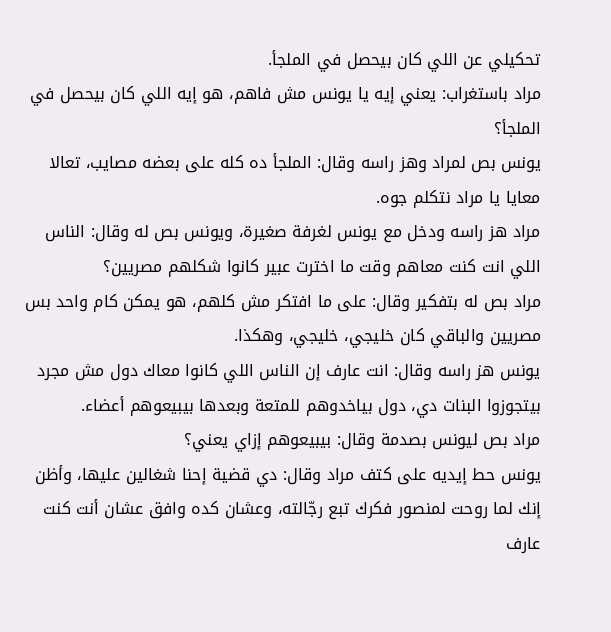تحكيلي عن اللي كان بيحصل في الملجأ.
مراد باستغراب: يعني إيه يا يونس مش فاهم، هو إيه اللي كان بيحصل في الملجأ؟
يونس بص لمراد وهز راسه وقال: الملجأ ده كله على بعضه مصايب، تعالا معايا يا مراد نتكلم جوه.
مراد هز راسه ودخل مع يونس لغرفة صغيرة، ويونس بص له وقال: الناس اللي انت كنت معاهم وقت ما اخترت عبير كانوا شكلهم مصريين؟
مراد بص له بتفكير وقال: على ما افتكر مش كلهم، هو يمكن كام واحد بس مصريين والباقي كان خليجي، خليجي، وهكذا.
يونس هز راسه وقال: انت عارف إن الناس اللي كانوا معاك دول مش مجرد بيتجوزوا البنات دي، دول بياخدوهم للمتعة وبعدها بيبيعوهم أعضاء.
مراد بص ليونس بصدمة وقال: بيبيعوهم إزاي يعني؟
يونس حط إيديه على كتف مراد وقال: دي قضية إحنا شغالين عليها، وأظن إنك لما روحت لمنصور فكرك تبع رجّالته، وعشان كده وافق عشان أنت كنت عارف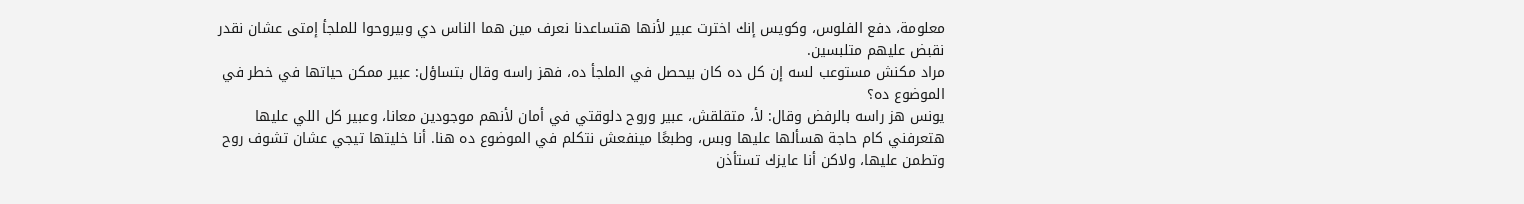معلومة، دفع الفلوس، وكويس إنك اخترت عبير لأنها هتساعدنا نعرف مين هما الناس دي وبيروحوا للملجأ إمتى عشان نقدر نقبض عليهم متلبسين.
مراد مكنش مستوعب لسه إن كل ده كان بيحصل في الملجأ ده، فهز راسه وقال بتساؤل: عبير ممكن حياتها في خطر في الموضوع ده؟
يونس هز راسه بالرفض وقال: لأ، متقلقش، عبير وروح دلوقتي في أمان لأنهم موجودين معانا، وعبير كل اللي عليها هتعرفني كام حاجة هسألها عليها وبس، وطبعًا مينفعش نتكلم في الموضوع ده هنا. أنا خليتها تيجي عشان تشوف روح وتطمن عليها، ولاكن أنا عايزك تستأذن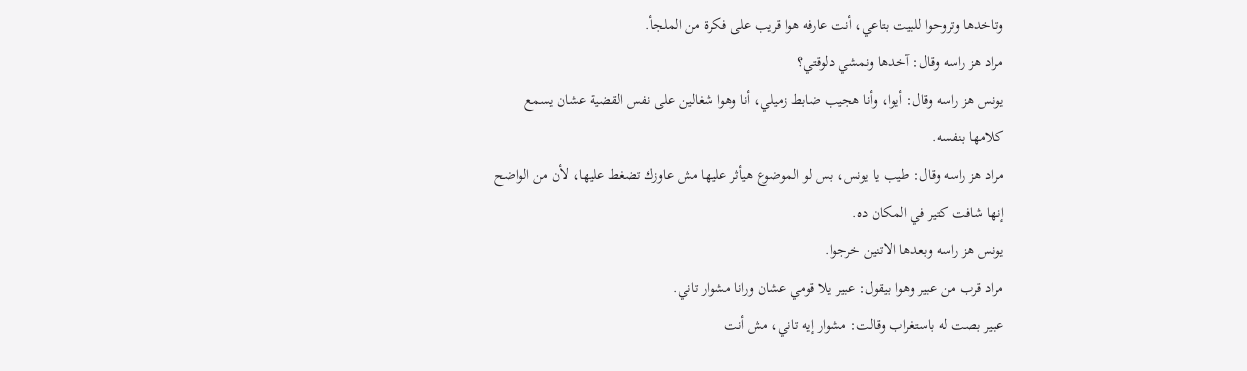وتاخدها وتروحوا للبيت بتاعي، أنت عارفه هوا قريب على فكرة من الملجأ.
مراد هز راسه وقال: آخدها ونمشي دلوقتي؟
يونس هز راسه وقال: أيوا، وأنا هجيب ضابط زميلي، أنا وهوا شغالين على نفس القضية عشان يسمع كلامها بنفسه.
مراد هز راسه وقال: طيب يا يونس، بس لو الموضوع هيأثر عليها مش عاوزك تضغط عليها، لأن من الواضح إنها شافت كتير في المكان ده.
يونس هز راسه وبعدها الاتنين خرجوا.
مراد قرب من عبير وهوا بيقول: عبير يلا قومي عشان ورانا مشوار تاني.
عبير بصت له باستغراب وقالت: مشوار إيه تاني، مش أنت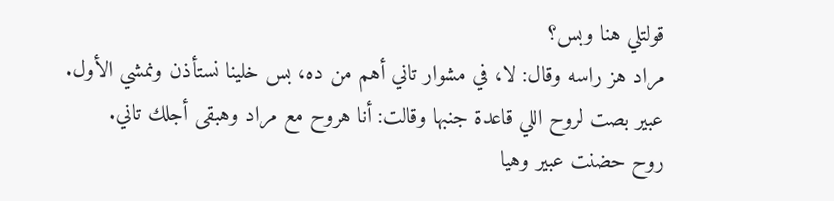قولتلي هنا وبس؟
مراد هز راسه وقال: لا، في مشوار تاني أهم من ده، بس خلينا نستأذن ونمشي الأول.
عبير بصت لروح اللي قاعدة جنبها وقالت: أنا هروح مع مراد وهبقى أجلك تاني.
روح حضنت عبير وهيا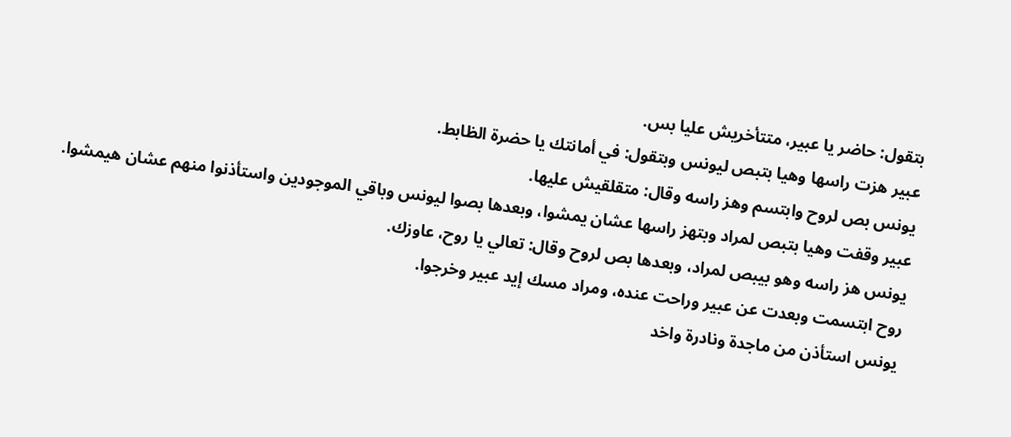بتقول: حاضر يا عبير، متتأخريش عليا بس.
عبير هزت راسها وهيا بتبص ليونس وبتقول: في أمانتك يا حضرة الظابط.
يونس بص لروح وابتسم وهز راسه وقال: متقلقيش عليها.
عبير وقفت وهيا بتبص لمراد وبتهز راسها عشان يمشوا، وبعدها بصوا ليونس وباقي الموجودين واستأذنوا منهم عشان هيمشوا.
يونس هز راسه وهو بيبص لمراد، وبعدها بص لروح وقال: تعالي يا روح، عاوزك.
روح ابتسمت وبعدت عن عبير وراحت عنده، ومراد مسك إيد عبير وخرجوا.
يونس استأذن من ماجدة ونادرة واخد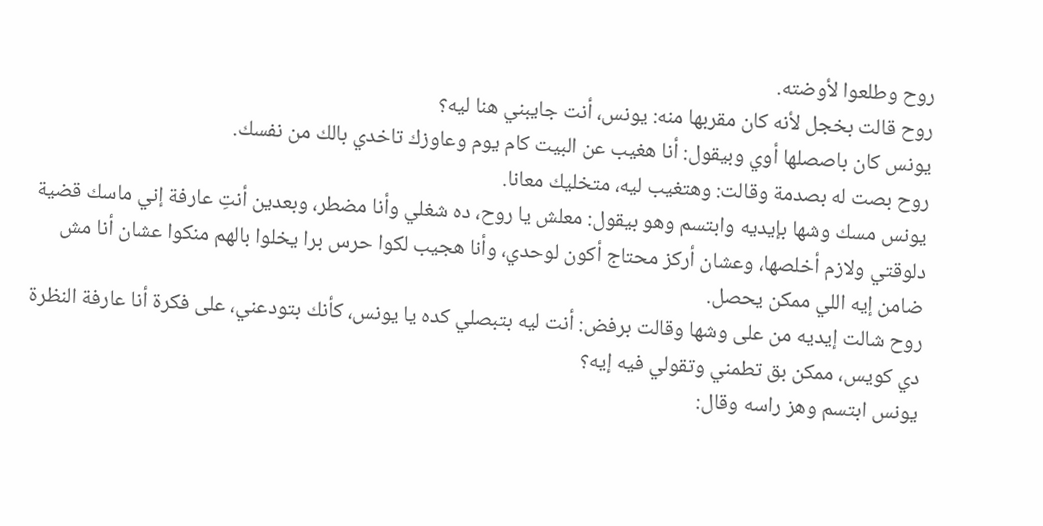روح وطلعوا لأوضته.
روح قالت بخجل لأنه كان مقربها منه: يونس، أنت جايبني هنا ليه؟
يونس كان باصصلها أوي وبيقول: أنا هغيب عن البيت كام يوم وعاوزك تاخدي بالك من نفسك.
روح بصت له بصدمة وقالت: وهتغيب ليه، متخليك معانا.
يونس مسك وشها بإيديه وابتسم وهو بيقول: معلش يا روح، ده شغلي وأنا مضطر، وبعدين أنتِ عارفة إني ماسك قضية دلوقتي ولازم أخلصها، وعشان أركز محتاج أكون لوحدي، وأنا هجيب لكوا حرس برا يخلوا بالهم منكوا عشان أنا مش ضامن إيه اللي ممكن يحصل.
روح شالت إيديه من على وشها وقالت برفض: أنت ليه بتبصلي كده يا يونس، كأنك بتودعني، على فكرة أنا عارفة النظرة دي كويس، ممكن بق تطمني وتقولي فيه إيه؟
يونس ابتسم وهز راسه وقال: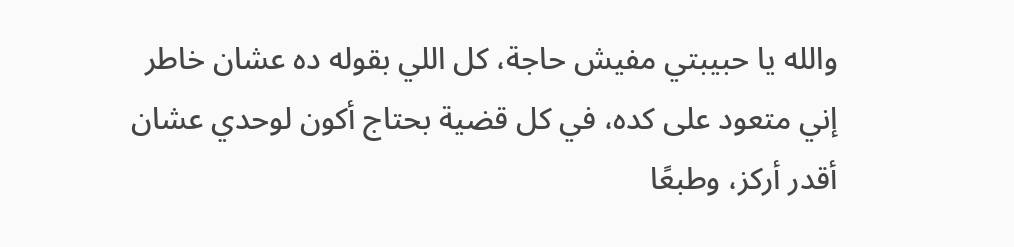والله يا حبيبتي مفيش حاجة، كل اللي بقوله ده عشان خاطر إني متعود على كده، في كل قضية بحتاج أكون لوحدي عشان أقدر أركز، وطبعًا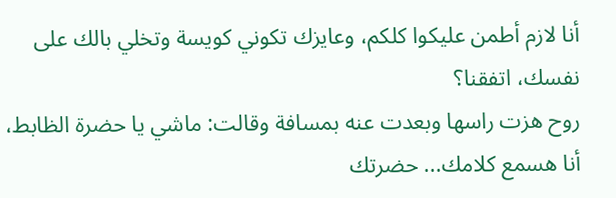أنا لازم أطمن عليكوا كلكم، وعايزك تكوني كويسة وتخلي بالك على نفسك، اتفقنا؟
روح هزت راسها وبعدت عنه بمسافة وقالت: ماشي يا حضرة الظابط، أنا هسمع كلامك... حضرتك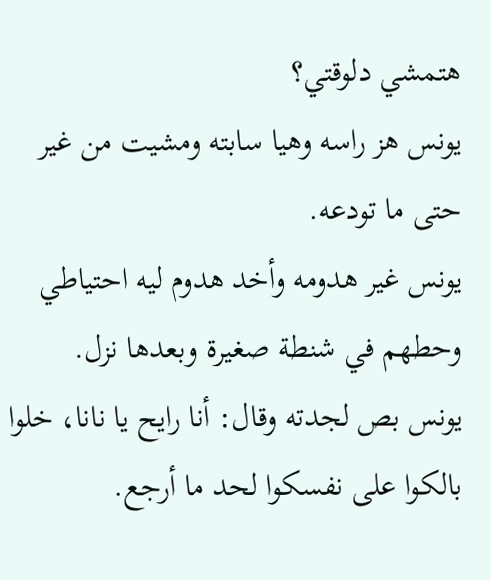هتمشي دلوقتي؟
يونس هز راسه وهيا سابته ومشيت من غير حتى ما تودعه.
يونس غير هدومه وأخد هدوم ليه احتياطي وحطهم في شنطة صغيرة وبعدها نزل.
يونس بص لجدته وقال: أنا رايح يا نانا، خلوا بالكوا على نفسكوا لحد ما أرجع.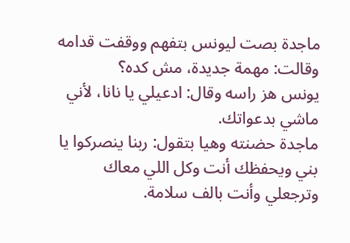ماجدة بصت ليونس بتفهم ووقفت قدامه وقالت: مهمة جديدة، مش كده؟
يونس هز راسه وقال: ادعيلي يا نانا، لأني ماشي بدعواتك.
ماجدة حضنته وهيا بتقول: ربنا ينصركوا يا بني ويحفظك أنت وكل اللي معاك وترجعلي وأنت بالف سلامة.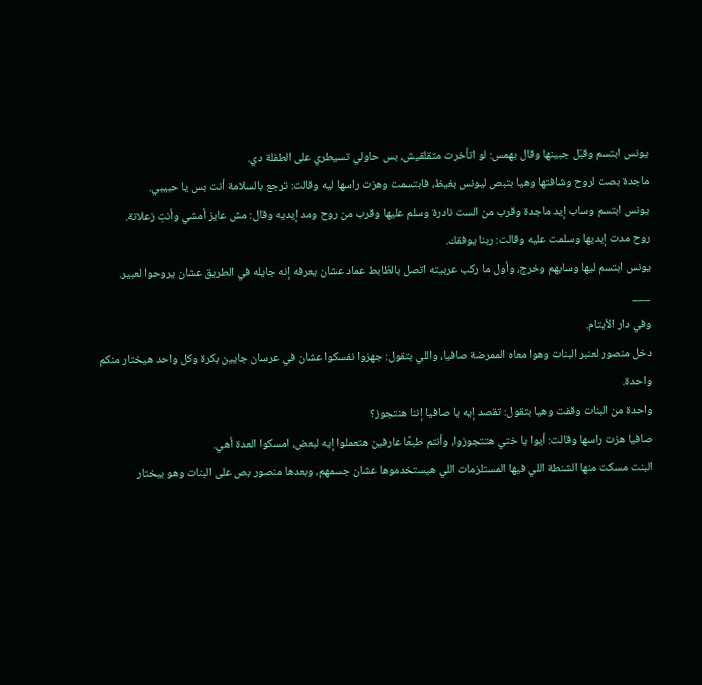يونس ابتسم وقبّل جبينها وقال بهمس: لو اتأخرت متقلقيش، بس حاولي تسيطري على الطفلة دي.
ماجدة بصت لروح وشافتها وهيا بتبص ليونس بغيظ، فابتسمت وهزت راسها ليه وقالت: ترجع بالسلامة أنت بس يا حبيبي.
يونس ابتسم وساب إيد ماجدة وقرب من الست نادرة وسلم عليها وقرب من روح ومد إيديه وقال: مش عايز أمشي وأنتِ زعلانة.
روح مدت إيديها وسلمت عليه وقالت: ربنا يوفقك.
يونس ابتسم ليها وسابهم وخرج، وأول ما ركب عربيته اتصل بالظابط عماد عشان يعرفه إنه جايله في الطريق عشان يروحوا لعبير.
___
وفي دار الأيتام.
دخل منصور لعنبر البنات وهوا معاه الممرضة صافيا، واللي بتقول: جهزوا نفسكوا عشان في عرسان جايين بكرة وكل واحد هيختار منكم واحدة.
واحدة من البنات وقفت وهيا بتقول: تقصد إيه يا صافيا إننا هنتجوز؟
صافيا هزت راسها وقالت: أيوا يا ختي هتتجوزوا، وأنتم طبعًا عارفين هتعملوا إيه لبعض، امسكوا العدة أهي.
البنت مسكت منها الشنطة اللي فيها المستلزمات اللي هيستخدموها عشان جسمهم، وبعدها منصور بص على البنات وهو بيختار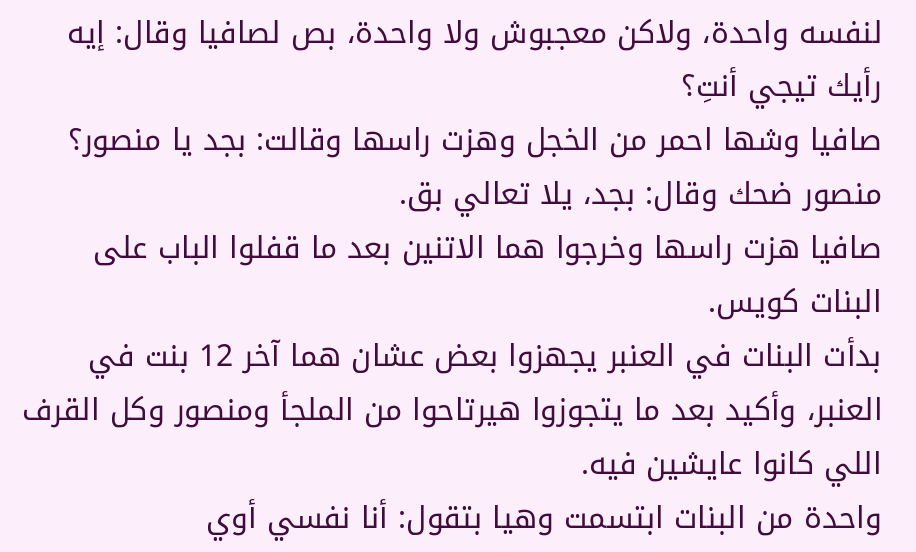لنفسه واحدة، ولاكن معجبوش ولا واحدة، بص لصافيا وقال: إيه رأيك تيجي أنتِ؟
صافيا وشها احمر من الخجل وهزت راسها وقالت: بجد يا منصور؟
منصور ضحك وقال: بجد، يلا تعالي بق.
صافيا هزت راسها وخرجوا هما الاتنين بعد ما قفلوا الباب على البنات كويس.
بدأت البنات في العنبر يجهزوا بعض عشان هما آخر 12 بنت في العنبر، وأكيد بعد ما يتجوزوا هيرتاحوا من الملجأ ومنصور وكل القرف اللي كانوا عايشين فيه.
واحدة من البنات ابتسمت وهيا بتقول: أنا نفسي أوي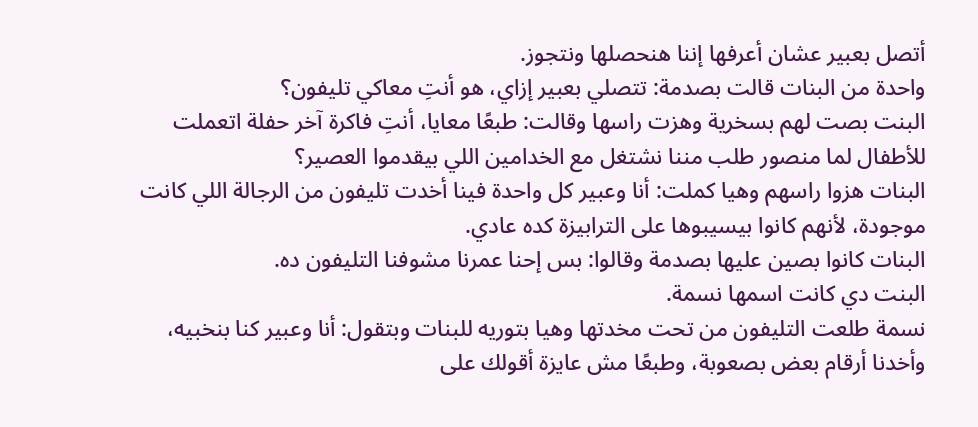أتصل بعبير عشان أعرفها إننا هنحصلها ونتجوز.
واحدة من البنات قالت بصدمة: تتصلي بعبير إزاي، هو أنتِ معاكي تليفون؟
البنت بصت لهم بسخرية وهزت راسها وقالت: طبعًا معايا، أنتِ فاكرة آخر حفلة اتعملت للأطفال لما منصور طلب مننا نشتغل مع الخدامين اللي بيقدموا العصير؟
البنات هزوا راسهم وهيا كملت: أنا وعبير كل واحدة فينا أخدت تليفون من الرجالة اللي كانت موجودة، لأنهم كانوا بيسيبوها على الترابيزة كده عادي.
البنات كانوا بصين عليها بصدمة وقالوا: بس إحنا عمرنا مشوفنا التليفون ده.
البنت دي كانت اسمها نسمة.
نسمة طلعت التليفون من تحت مخدتها وهيا بتوريه للبنات وبتقول: أنا وعبير كنا بنخبيه، وأخدنا أرقام بعض بصعوبة، وطبعًا مش عايزة أقولك على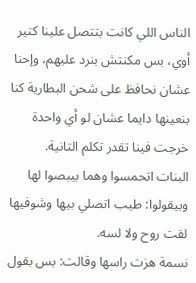الناس اللي كانت بتتصل علينا كتير أوي، بس مكنتش بنرد عليهم، وإحنا عشان نحافظ على شحن البطارية كنا بنعينها دايما عشان لو أي واحدة خرجت فينا تقدر تكلم التانية.
البنات اتحمسوا وهما بيبصوا لها وبيقولوا: طيب اتصلي بيها وشوفيها لقت روح ولا لسه.
نسمة هزت راسها وقالت: بس بقول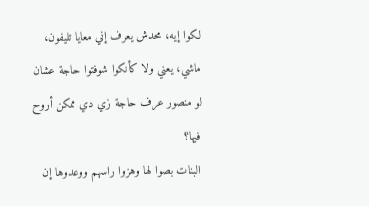لكوا إيه، محدش يعرف إني معايا تليفون، ماشي، يعني ولا كأنكوا شوفتوا حاجة عشان لو منصور عرف حاجة زي دي ممكن أروح فيها؟
البنات بصوا لها وهزوا راسهم ووعدوها إن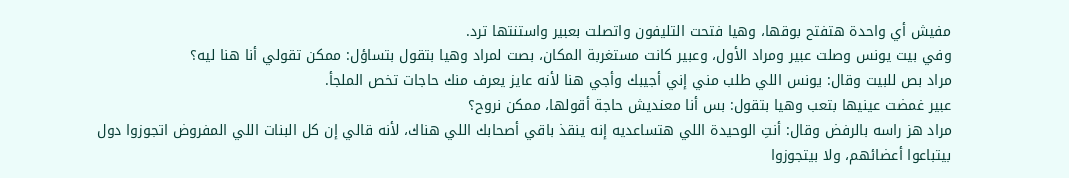مفيش أي واحدة هتفتح بوقها، وهيا فتحت التليفون واتصلت بعبير واستنتها ترد.
وفي بيت يونس وصلت عبير ومراد الأول، وعبير كانت مستغربة المكان، بصت لمراد وهيا بتقول بتساؤل: ممكن تقولي أنا هنا ليه؟
مراد بص للبيت وقال: يونس اللي طلب مني إني أجيبك وأجي هنا لأنه عايز يعرف منك حاجات تخص الملجأ.
عبير غمضت عينيها بتعب وهيا بتقول: بس أنا معنديش حاجة أقولها، ممكن نروح؟
مراد هز راسه بالرفض وقال: أنتِ الوحيدة اللي هتساعديه إنه ينقذ باقي أصحابك اللي هناك، لأنه قالي إن كل البنات اللي المفروض اتجوزوا دول بيتباعوا أعضائهم، ولا بيتجوزوا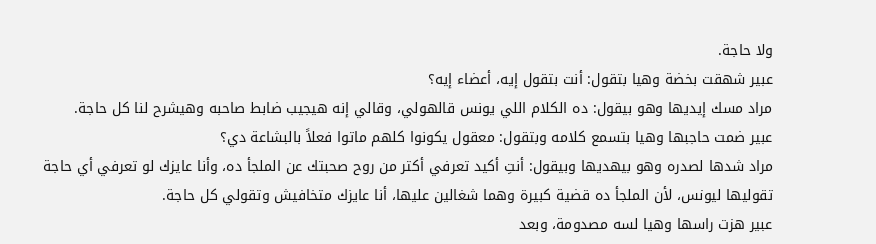ولا حاجة.
عبير شهقت بخضة وهيا بتقول: أنت بتقول إيه، أعضاء إيه؟
مراد مسك إيديها وهو بيقول: ده الكلام اللي يونس قالهولي، وقالي إنه هيجيب ضابط صاحبه وهيشرح لنا كل حاجة.
عبير ضمت حاجبها وهيا بتسمع كلامه وبتقول: معقول يكونوا كلهم ماتوا فعلاً بالبشاعة دي؟
مراد شدها لصدره وهو بيهديها وبيقول: أنتِ أكيد تعرفي أكتر من روح صحبتك عن الملجأ ده، وأنا عايزك لو تعرفي أي حاجة تقوليها ليونس، لأن الملجأ ده قضية كبيرة وهما شغالين عليها، أنا عايزك متخافيش وتقولي كل حاجة.
عبير هزت راسها وهيا لسه مصدومة، وبعد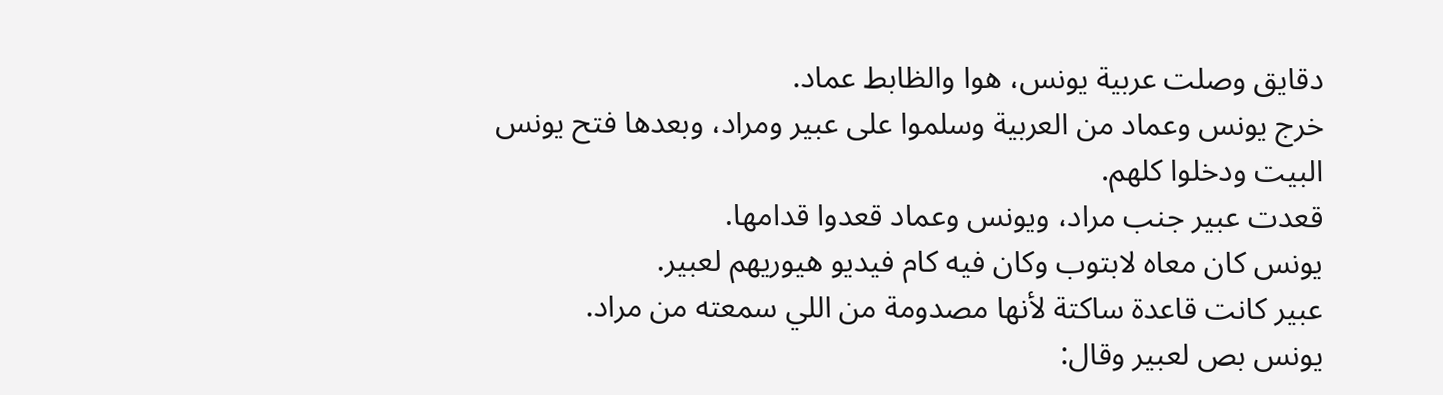دقايق وصلت عربية يونس، هوا والظابط عماد.
خرج يونس وعماد من العربية وسلموا على عبير ومراد، وبعدها فتح يونس البيت ودخلوا كلهم.
قعدت عبير جنب مراد، ويونس وعماد قعدوا قدامها.
يونس كان معاه لابتوب وكان فيه كام فيديو هيوريهم لعبير.
عبير كانت قاعدة ساكتة لأنها مصدومة من اللي سمعته من مراد.
يونس بص لعبير وقال: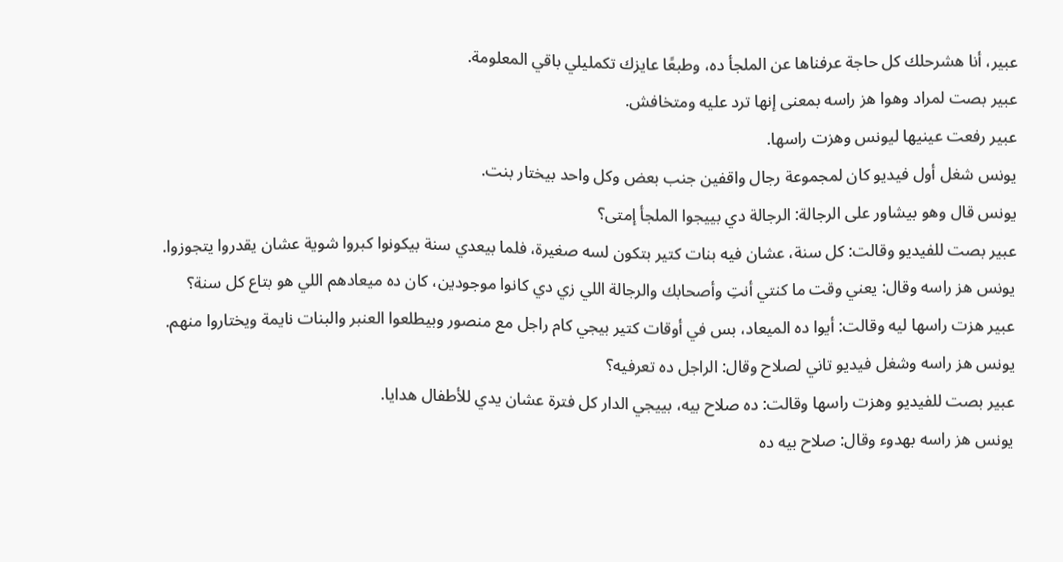عبير، أنا هشرحلك كل حاجة عرفناها عن الملجأ ده، وطبعًا عايزك تكمليلي باقي المعلومة.
عبير بصت لمراد وهوا هز راسه بمعنى إنها ترد عليه ومتخافش.
عبير رفعت عينيها ليونس وهزت راسها.
يونس شغل أول فيديو كان لمجموعة رجال واقفين جنب بعض وكل واحد بيختار بنت.
يونس قال وهو بيشاور على الرجالة: الرجالة دي بييجوا الملجأ إمتى؟
عبير بصت للفيديو وقالت: كل سنة، عشان فيه بنات كتير بتكون لسه صغيرة، فلما بيعدي سنة بيكونوا كبروا شوية عشان يقدروا يتجوزوا.
يونس هز راسه وقال: يعني وقت ما كنتي أنتِ وأصحابك والرجالة اللي زي دي كانوا موجودين، كان ده ميعادهم اللي هو بتاع كل سنة؟
عبير هزت راسها ليه وقالت: أيوا ده الميعاد، بس في أوقات كتير بيجي كام راجل مع منصور وبيطلعوا العنبر والبنات نايمة ويختاروا منهم.
يونس هز راسه وشغل فيديو تاني لصلاح وقال: الراجل ده تعرفيه؟
عبير بصت للفيديو وهزت راسها وقالت: ده صلاح بيه، بييجي الدار كل فترة عشان يدي للأطفال هدايا.
يونس هز راسه بهدوء وقال: صلاح بيه ده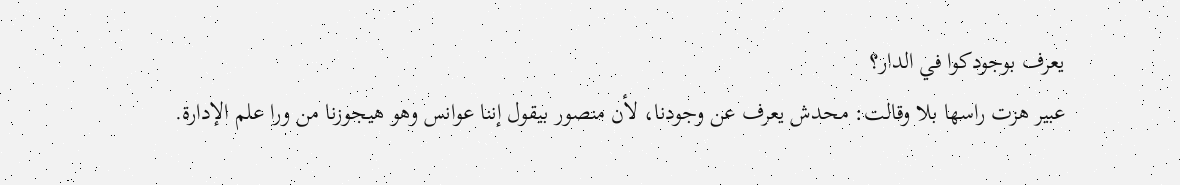يعرف بوجودكوا في الدار؟
عبير هزت راسها بلا وقالت: محدش يعرف عن وجودنا، لأن منصور بيقول إننا عوانس وهو هيجوزنا من ورا علم الإدارة.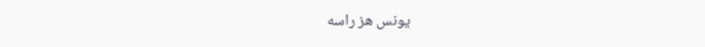يونس هز راسه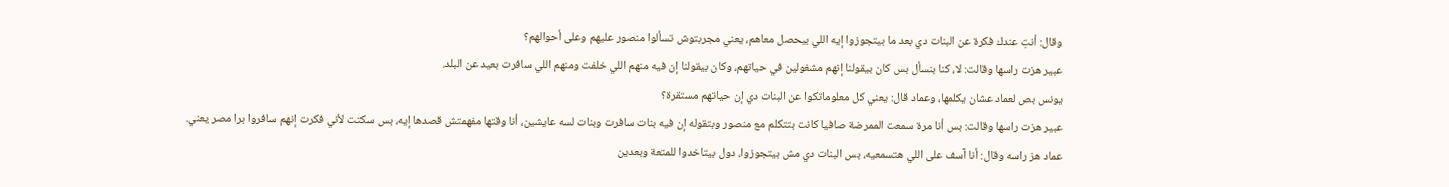وقال: أنتِ عندك فكرة عن البنات دي بعد ما بيتجوزوا إيه اللي بيحصل معاهم، يعني مجربتوش تسألوا منصور عليهم وعلى أحوالهم؟
عبير هزت راسها وقالت: لا، كنا بنسأل بس كان بيقولنا إنهم مشغولين في حياتهم، وكان بيقولنا إن فيه منهم اللي خلفت ومنهم اللي سافرت بعيد عن البلد.
يونس بص لعماد عشان يكلمها، وعماد قال: يعني كل معلوماتكوا عن البنات دي إن حياتهم مستقرة؟
عبير هزت راسها وقالت: بس أنا مرة سمعت الممرضة صافيا كانت بتتكلم مع منصور وبتقوله إن فيه بنات سافرت وبنات لسه عايشين، أنا وقتها مفهمتش قصدها إيه، بس سكتت لأني فكرت إنهم سافروا برا مصر يعني.
عماد هز راسه وقال: أنا آسف على اللي هتسمعيه، بس البنات دي مش بيتجوزوا، دول بيتاخدوا للمتعة وبعدين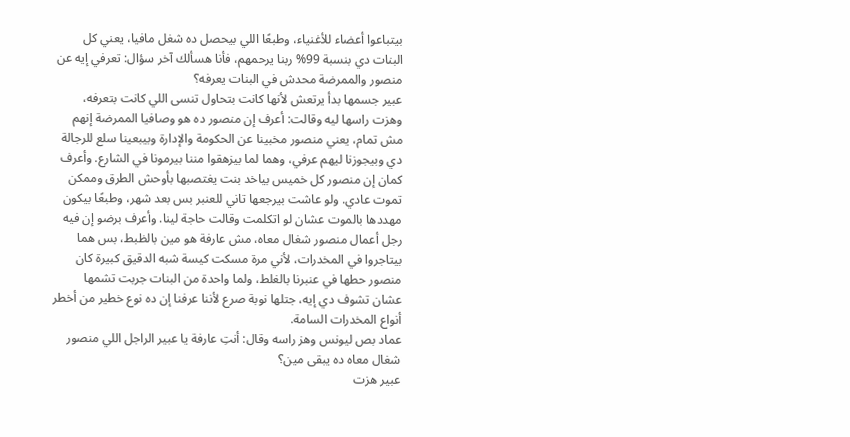بيتباعوا أعضاء للأغنياء، وطبعًا اللي بيحصل ده شغل مافيا، يعني كل البنات دي بنسبة 99% ربنا يرحمهم، فأنا هسألك آخر سؤال: تعرفي إيه عن منصور والممرضة محدش في البنات يعرفه؟
عبير جسمها بدأ يرتعش لأنها كانت بتحاول تنسى اللي كانت بتعرفه، وهزت راسها ليه وقالت: أعرف إن منصور ده هو وصافيا الممرضة إنهم مش تمام، يعني منصور مخبينا عن الحكومة والإدارة وبيبعينا سلع للرجالة دي وبيجوزنا ليهم عرفي، وهما لما بيزهقوا مننا بيرمونا في الشارع. وأعرف كمان إن منصور كل خميس بياخد بنت يغتصبها بأوحش الطرق وممكن تموت عادي. ولو عاشت بيرجعها تاني للعنبر بس بعد شهر، وطبعًا بيكون مهددها بالموت عشان لو اتكلمت وقالت حاجة لينا. وأعرف برضو إن فيه رجل أعمال منصور شغال معاه، مش عارفة هو مين بالظبط، بس هما بيتاجروا في المخدرات، لأني مرة مسكت كيسة شبه الدقيق كبيرة كان منصور حطها في عنبرنا بالغلط، ولما واحدة من البنات جربت تشمها عشان تشوف دي إيه، جتلها نوبة صرع لأننا عرفنا إن ده نوع خطير من أخطر أنواع المخدرات السامة.
عماد بص ليونس وهز راسه وقال: أنتِ عارفة يا عبير الراجل اللي منصور شغال معاه ده يبقى مين؟
عبير هزت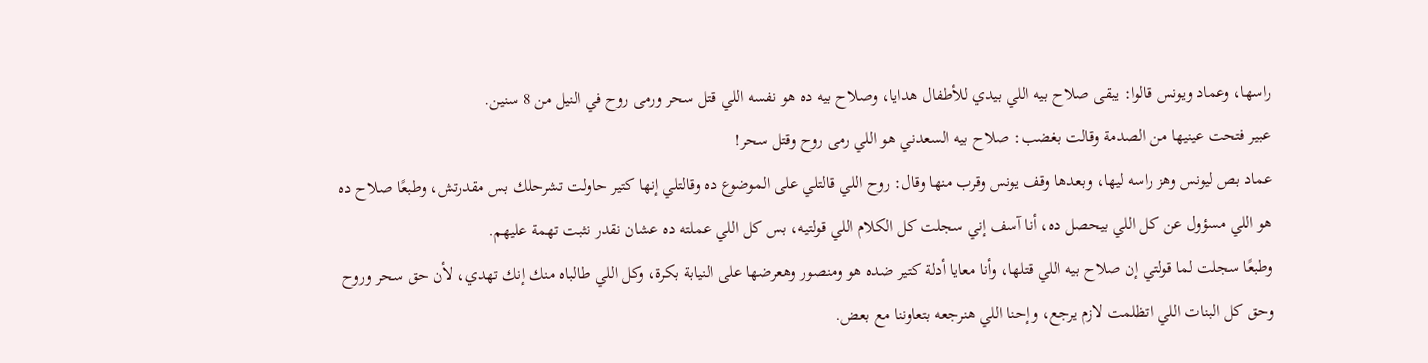راسها، وعماد ويونس قالوا: يبقى صلاح بيه اللي بيدي للأطفال هدايا، وصلاح بيه ده هو نفسه اللي قتل سحر ورمى روح في النيل من 8 سنين.
عبير فتحت عينيها من الصدمة وقالت بغضب: صلاح بيه السعدني هو اللي رمى روح وقتل سحر!
عماد بص ليونس وهز راسه ليها، وبعدها وقف يونس وقرب منها وقال: روح اللي قالتلي على الموضوع ده وقالتلي إنها كتير حاولت تشرحلك بس مقدرتش، وطبعًا صلاح ده هو اللي مسؤول عن كل اللي بيحصل ده، أنا آسف إني سجلت كل الكلام اللي قولتيه، بس كل اللي عملته ده عشان نقدر نثبت تهمة عليهم.
وطبعًا سجلت لما قولتي إن صلاح بيه اللي قتلها، وأنا معايا أدلة كتير ضده هو ومنصور وهعرضها على النيابة بكرة، وكل اللي طالباه منك إنك تهدي، لأن حق سحر وروح وحق كل البنات اللي اتظلمت لازم يرجع، وإحنا اللي هنرجعه بتعاوننا مع بعض.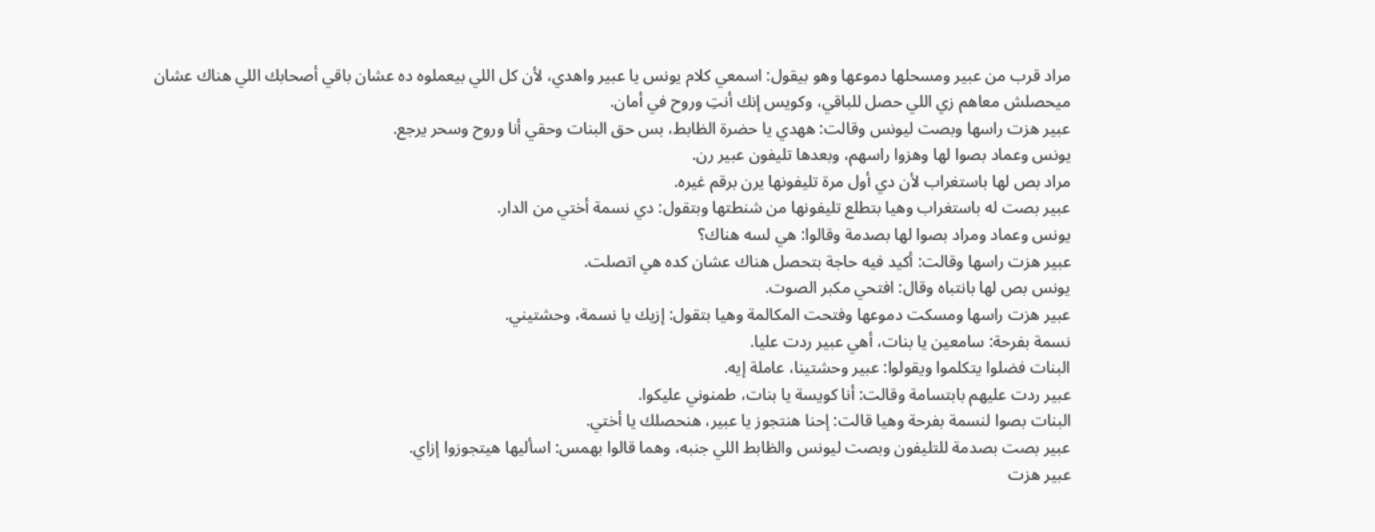مراد قرب من عبير ومسحلها دموعها وهو بيقول: اسمعي كلام يونس يا عبير واهدي، لأن كل اللي بيعملوه ده عشان باقي أصحابك اللي هناك عشان ميحصلش معاهم زي اللي حصل للباقي، وكويس إنك أنتِ وروح في أمان.
عبير هزت راسها وبصت ليونس وقالت: ههدي يا حضرة الظابط، بس حق البنات وحقي أنا وروح وسحر يرجع.
يونس وعماد بصوا لها وهزوا راسهم، وبعدها تليفون عبير رن.
مراد بص لها باستغراب لأن دي أول مرة تليفونها يرن برقم غيره.
عبير بصت له باستغراب وهيا بتطلع تليفونها من شنطتها وبتقول: دي نسمة أختي من الدار.
يونس وعماد ومراد بصوا لها بصدمة وقالوا: هي لسه هناك؟
عبير هزت راسها وقالت: أكيد فيه حاجة بتحصل هناك عشان كده هي اتصلت.
يونس بص لها بانتباه وقال: افتحي مكبر الصوت.
عبير هزت راسها ومسكت دموعها وفتحت المكالمة وهيا بتقول: إزيك يا نسمة، وحشتيني.
نسمة بفرحة: سامعين يا بنات، أهي عبير ردت عليا.
البنات فضلوا يتكلموا ويقولوا: عبير وحشتينا، عاملة إيه.
عبير ردت عليهم بابتسامة وقالت: أنا كويسة يا بنات، طمنوني عليكوا.
البنات بصوا لنسمة بفرحة وهيا قالت: إحنا هنتجوز يا عبير، هنحصلك يا أختي.
عبير بصت بصدمة للتليفون وبصت ليونس والظابط اللي جنبه، وهما قالوا بهمس: اسأليها هيتجوزوا إزاي.
عبير هزت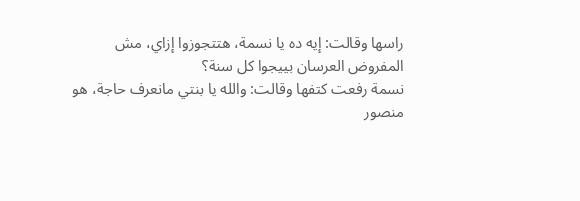راسها وقالت: إيه ده يا نسمة، هتتجوزوا إزاي، مش المفروض العرسان بييجوا كل سنة؟
نسمة رفعت كتفها وقالت: والله يا بنتي مانعرف حاجة، هو منصور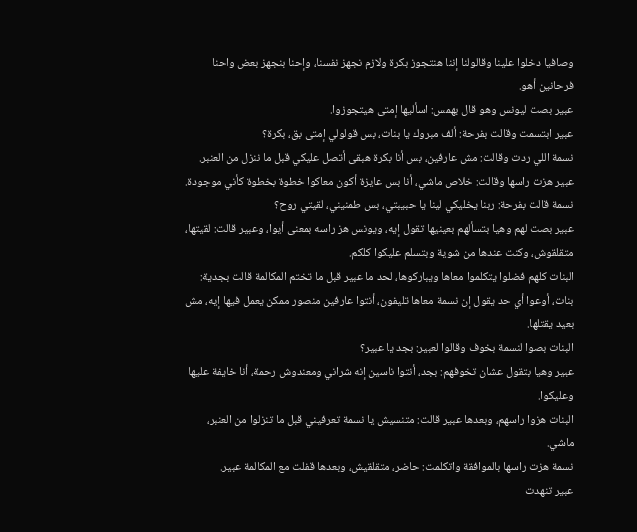وصافيا دخلوا علينا وقالولنا إننا هنتجوز بكرة ولازم نجهز نفسنا، وإحنا بنجهز بعض واحنا فرحانين أهو.
عبير بصت ليونس وهو قال بهمس: اسأليها إمتى هيتجوزوا.
عبير ابتسمت وقالت بفرحة: ألف مبروك يا بنات، بس قولولي إمتى بق، بكرة؟
نسمة اللي ردت وقالت: مش عارفين، بس أنا بكرة هبقى أتصل عليكي قبل ما ننزل من العنبر.
عبير هزت راسها وقالت: خلاص ماشي، أنا بس عايزة أكون معاكوا خطوة بخطوة كأني موجودة.
نسمة قالت بفرحة: ربنا يخليكي لينا يا حبيبتي، بس طمنيني، لقيتي روح؟
عبير بصت لهم وهيا بتسألهم بعينيها تقول إيه، ويونس هز راسه بمعنى أيوا، وعبير قالت: لقيتها، متقلقوش، وكنت عندها من شوية وبتسلم عليكوا كلكم.
البنات كلهم فضلوا يتكلموا معاها ويباركوها، لحد ما عبير قبل ما تختم المكالمة قالت بجدية: بنات، أوعوا أي حد يقول إن نسمة معاها تليفون، أنتوا عارفين منصور ممكن يعمل فيها إيه، مش بعيد يقتلها.
البنات بصوا لنسمة بخوف وقالوا لعبير: بجد يا عبير؟
عبير وهيا بتقول عشان تخوفهم: بجد، أنتوا ناسين إنه شراني ومعندوش رحمة، أنا خايفة عليها وعليكوا.
البنات هزوا راسهم، وبعدها عبير قالت: متنسيش يا نسمة تعرفيني قبل ما تنزلوا من العنبر، ماشي.
نسمة هزت راسها بالموافقة واتكلمت: حاضر، متقلقيش، وبعدها قفلت مع المكالمة عبير.
عبير تنهدت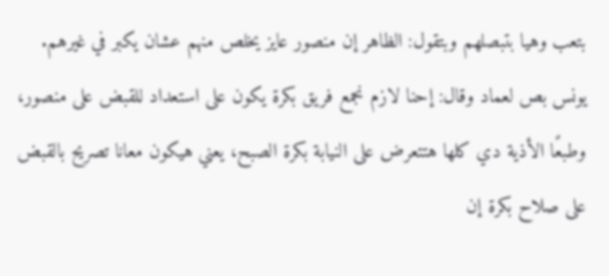بتعب وهيا بتبصلهم وبتقول: الظاهر إن منصور عايز يخلص منهم عشان يكبر في غيرهم.
يونس بص لعماد وقال: إحنا لازم نجمع فريق بكرة يكون على استعداد للقبض على منصور، وطبعًا الأذية دي كلها هتتعرض على النيابة بكرة الصبح، يعني هيكون معانا تصريح بالقبض على صلاح بكرة إن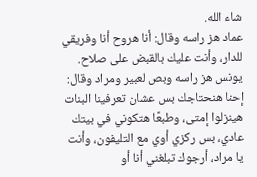شاء الله.
عماد هز راسه وقال: أنا هروح أنا وفريقي للدار، وأنت عليك بالقبض على صلاح.
يونس هز راسه وبص لعبير ومراد وقال: إحنا هنحتاجك بس عشان تعرفينا البنات هينزلوا إمتى، وطبعًا هتكوني في بيتك عادي، بس ركزي أوي مع التليفون، وأنت يا مراد، أرجوك تبلغني أنا أو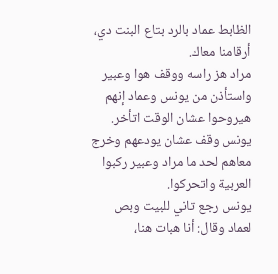الظابط عماد بالرد بتاع البنت دي، أرقامنا معاك.
مراد هز راسه ووقف هوا وعبير واستأذن من يونس وعماد إنهم هيروحوا عشان الوقت اتأخر.
يونس وقف عشان يودعهم وخرج معاهم لحد ما مراد وعبير ركبوا العربية واتحركوا.
يونس رجع تاني للبيت وبص لعماد وقال: أنا هبات هنا،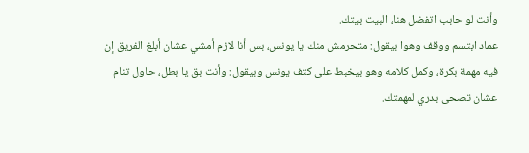وأنت لو حابب اتفضل هنا، البيت بيتك.
عماد ابتسم ووقف وهوا بيقول: متحرمش منك يا يونس، بس أنا لازم أمشي عشان أبلغ الفريق إن فيه مهمة بكرة، وكمل كلامه وهو بيخبط على كتف يونس وبيقول: وأنت بق يا بطل، حاول تنام عشان تصحى بدري لمهمتك.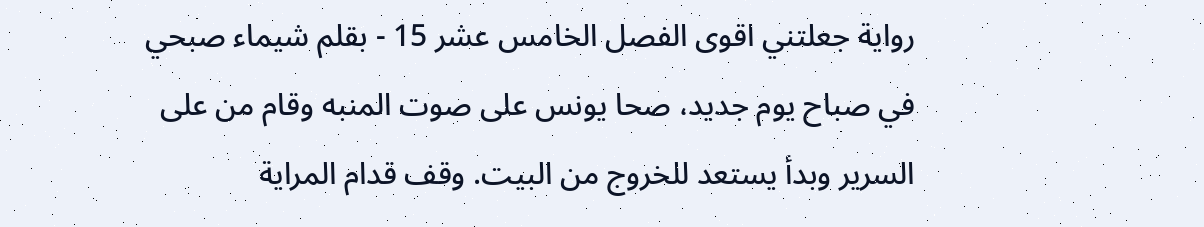رواية جعلتني اقوى الفصل الخامس عشر 15 - بقلم شيماء صبحي
في صباح يوم جديد، صحا يونس على صوت المنبه وقام من على السرير وبدأ يستعد للخروج من البيت. وقف قدام المراية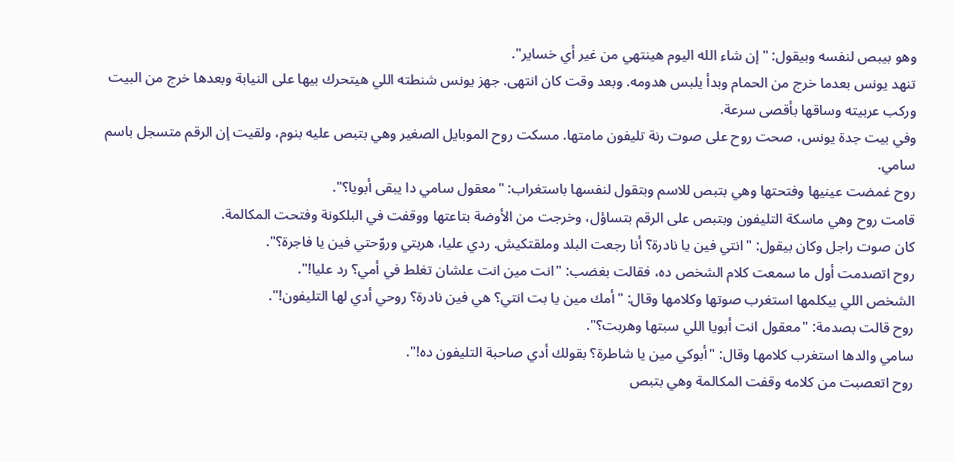وهو بيبص لنفسه وبيقول: "إن شاء الله اليوم هينتهي من غير أي خساير".
تنهد يونس بعدما خرج من الحمام وبدأ يلبس هدومه. وبعد وقت كان انتهى. جهز يونس شنطته اللي هيتحرك بيها على النيابة وبعدها خرج من البيت وركب عربيته وساقها بأقصى سرعة.
وفي بيت جدة يونس، صحت روح على صوت رنة تليفون مامتها. مسكت روح الموبايل الصغير وهي بتبص عليه بنوم، ولقيت إن الرقم متسجل باسم سامي.
روح غمضت عينيها وفتحتها وهي بتبص للاسم وبتقول لنفسها باستغراب: "معقول سامي دا يبقى أبويا؟".
قامت روح وهي ماسكة التليفون وبتبص على الرقم بتساؤل، وخرجت من الأوضة بتاعتها ووقفت في البلكونة وفتحت المكالمة.
كان صوت راجل وكان بيقول: "انتي فين يا نادرة؟ أنا رجعت البلد وملقتكيش. ردي عليا، هربتي وروّحتي فين يا فاجرة؟".
روح اتصدمت أول ما سمعت كلام الشخص ده، فقالت بغضب: "انت مين انت علشان تغلط في أمي؟ رد عليا!".
الشخص اللي بيكلمها استغرب صوتها وكلامها وقال: "أمك مين يا بت انتي؟ هي فين نادرة؟ روحي أدي لها التليفون!".
روح قالت بصدمة: "معقول انت أبويا اللي سبتها وهربت؟".
سامي والدها استغرب كلامها وقال: "أبوكي مين يا شاطرة؟ بقولك أدي صاحبة التليفون ده!".
روح اتعصبت من كلامه وقفت المكالمة وهي بتبص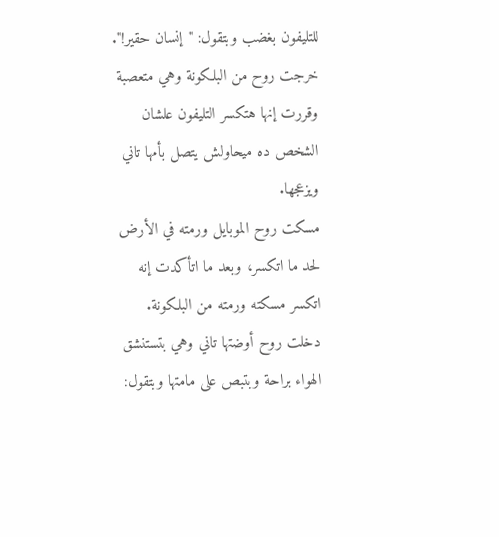للتليفون بغضب وبتقول: "إنسان حقير!".
خرجت روح من البلكونة وهي متعصبة وقررت إنها هتكسر التليفون علشان الشخص ده ميحاولش يتصل بأمها تاني ويزعجها.
مسكت روح الموبايل ورمته في الأرض لحد ما اتكسر، وبعد ما اتأكدت إنه اتكسر مسكته ورمته من البلكونة.
دخلت روح أوضتها تاني وهي بتستنشق الهواء براحة وبتبص على مامتها وبتقول: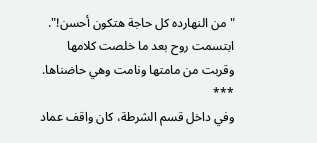"من النهارده كل حاجة هتكون أحسن!". ابتسمت روح بعد ما خلصت كلامها وقربت من مامتها ونامت وهي حاضناها.
***
وفي داخل قسم الشرطة، كان واقف عماد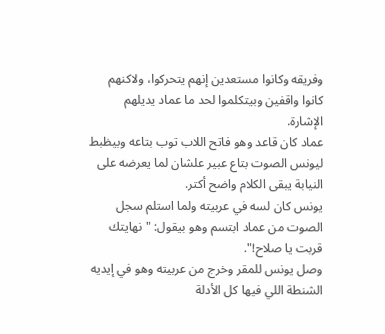وفريقه وكانوا مستعدين إنهم يتحركوا، ولاكنهم كانوا واقفين وبيتكلموا لحد ما عماد يديلهم الإشارة.
عماد كان قاعد وهو فاتح اللاب توب بتاعه وبيظبط ليونس الصوت بتاع عبير علشان لما يعرضه على النيابة يبقى الكلام واضح أكتر.
يونس كان لسه في عربيته ولما استلم سجل الصوت من عماد ابتسم وهو بيقول: "نهايتك قربت يا صلاح!".
وصل يونس للمقر وخرج من عربيته وهو في إيديه الشنطة اللي فيها كل الأدلة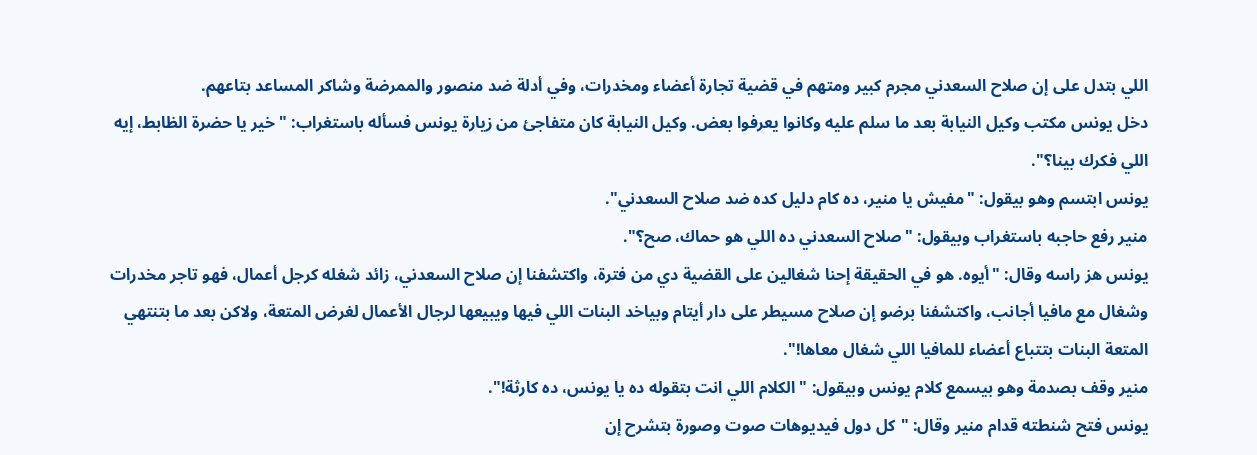اللي بتدل على إن صلاح السعدني مجرم كبير ومتهم في قضية تجارة أعضاء ومخدرات، وفي أدلة ضد منصور والممرضة وشاكر المساعد بتاعهم.
دخل يونس مكتب وكيل النيابة بعد ما سلم عليه وكانوا يعرفوا بعض. وكيل النيابة كان متفاجئ من زيارة يونس فسأله باستغراب: "خير يا حضرة الظابط، إيه اللي فكرك بينا؟".
يونس ابتسم وهو بيقول: "مفيش يا منير، ده كام دليل كده ضد صلاح السعدني".
منير رفع حاجبه باستغراب وبيقول: "صلاح السعدني ده اللي هو حماك، صح؟".
يونس هز راسه وقال: "أيوه. هو في الحقيقة إحنا شغالين على القضية دي من فترة، واكتشفنا إن صلاح السعدني، زائد شغله كرجل أعمال، فهو تاجر مخدرات وشغال مع مافيا أجانب، واكتشفنا برضو إن صلاح مسيطر على دار أيتام وبياخد البنات اللي فيها ويبيعها لرجال الأعمال لغرض المتعة، ولاكن بعد ما بتنتهي المتعة البنات بتتباع أعضاء للمافيا اللي شغال معاها!".
منير وقف بصدمة وهو بيسمع كلام يونس وبيقول: "الكلام اللي انت بتقوله ده يا يونس، ده كارثة!".
يونس فتح شنطته قدام منير وقال: "كل دول فيديوهات صوت وصورة بتشرح إن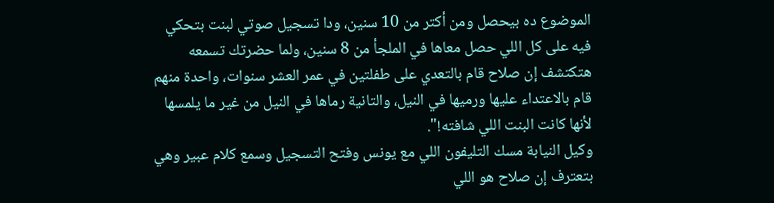الموضوع ده بيحصل ومن أكتر من 10 سنين، ودا تسجيل صوتي لبنت بتحكي فيه على كل اللي حصل معاها في الملجأ من 8 سنين، ولما حضرتك تسمعه هتكتشف إن صلاح قام بالتعدي على طفلتين في عمر العشر سنوات، واحدة منهم قام بالاعتداء عليها ورميها في النيل، والتانية رماها في النيل من غير ما يلمسها لأنها كانت البنت اللي شافته!".
وكيل النيابة مسك التليفون اللي مع يونس وفتح التسجيل وسمع كلام عبير وهي بتعترف إن صلاح هو اللي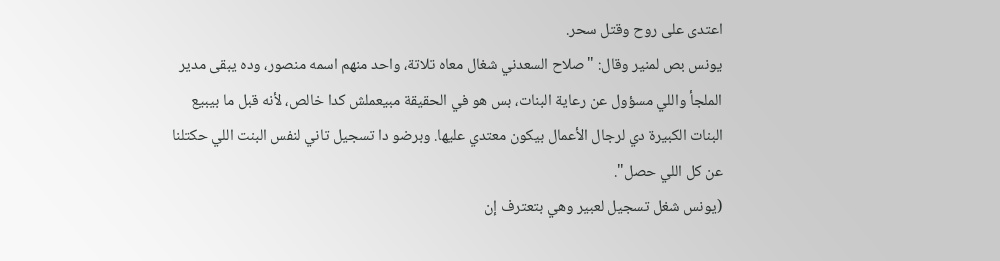اعتدى على روح وقتل سحر.
يونس بص لمنير وقال: "صلاح السعدني شغال معاه تلاتة، واحد منهم اسمه منصور، وده يبقى مدير الملجأ واللي مسؤول عن رعاية البنات، بس هو في الحقيقة مبيعملش كدا خالص، لأنه قبل ما بيبيع البنات الكبيرة دي لرجال الأعمال بيكون معتدي عليها. وبرضو دا تسجيل تاني لنفس البنت اللي حكتلنا عن كل اللي حصل".
(يونس شغل تسجيل لعبير وهي بتعترف إن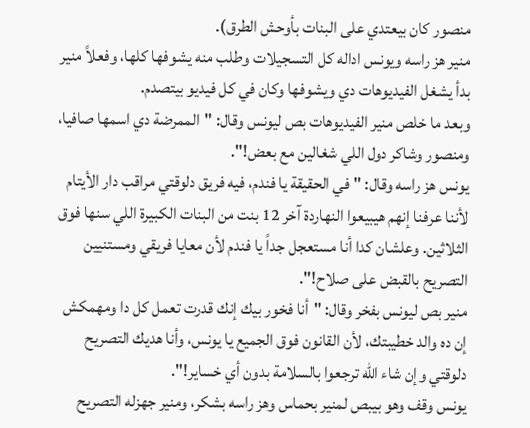منصور كان بيعتدي على البنات بأوحش الطرق).
منير هز راسه ويونس اداله كل التسجيلات وطلب منه يشوفها كلها، وفعلاً منير بدأ يشغل الفيديوهات دي ويشوفها وكان في كل فيديو بيتصدم.
وبعد ما خلص منير الفيديوهات بص ليونس وقال: "الممرضة دي اسمها صافيا، ومنصور وشاكر دول اللي شغالين مع بعض!".
يونس هز راسه وقال: "في الحقيقة يا فندم، فيه فريق دلوقتي مراقب دار الأيتام لأننا عرفنا إنهم هيبيعوا النهاردة آخر 12 بنت من البنات الكبيرة اللي سنها فوق الثلاثين. وعلشان كدا أنا مستعجل جداً يا فندم لأن معايا فريقي ومستنيين التصريح بالقبض على صلاح!".
منير بص ليونس بفخر وقال: "أنا فخور بيك إنك قدرت تعمل كل دا ومهمكش إن ده والد خطيبتك، لأن القانون فوق الجميع يا يونس، وأنا هديك التصريح دلوقتي وإن شاء الله ترجعوا بالسلامة بدون أي خساير!".
يونس وقف وهو بيبص لمنير بحماس وهز راسه بشكر، ومنير جهزله التصريح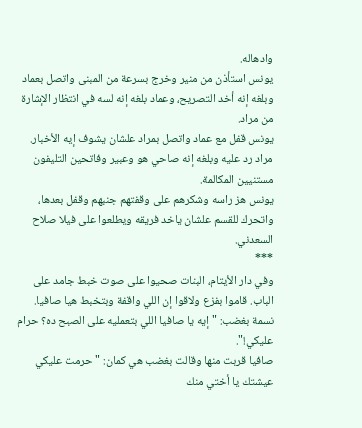وادهاله.
يونس استأذن من منير وخرج بسرعة من المبنى واتصل بعماد وبلغه إنه أخد التصريح، وعماد بلغه إنه لسه في انتظار الإشارة من مراد.
يونس قفل مع عماد واتصل بمراد علشان يشوف إيه الأخبار.
مراد رد عليه وبلغه إنه صاحي هو وعبير وفاتحين التليفون مستنيين المكالمة.
يونس هز راسه وشكرهم على وقفتهم جنبهم وقفل بعدها، واتحرك للقسم علشان ياخد فريقه ويطلعوا على فيلا صلاح السعدني.
***
وفي دار الأيتام، البنات صحيوا على صوت خبط جامد على الباب. قاموا بفزع ولاقوا إن اللي واقفة وبتخبط هيا صافيا.
نسمة بغضب: "إيه يا صافيا اللي بتعمليه على الصبح ده؟ حرام عليكي!".
صافيا قربت منها وقالت بغضب هي كمان: "حرمت عليكي عيشتك يا أختي منك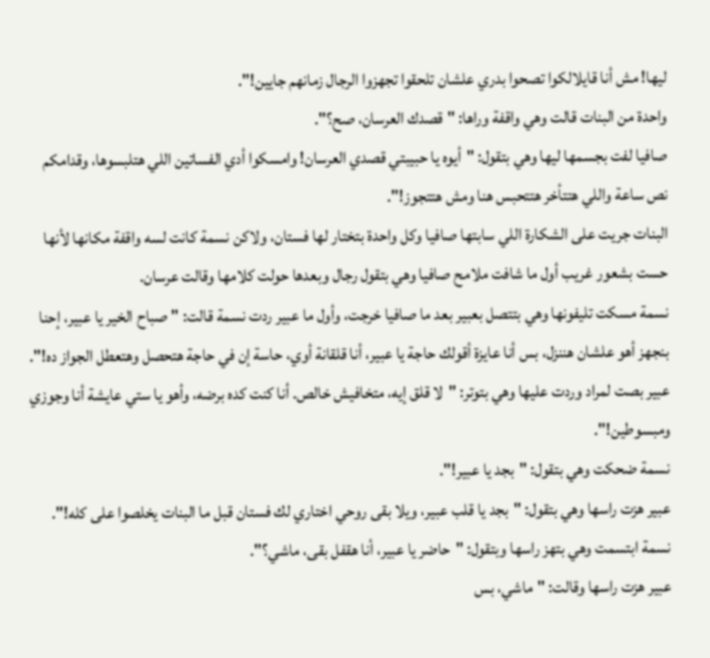ليها! مش أنا قايلالكوا تصحوا بدري علشان تلحقوا تجهزوا الرجال زمانهم جايين!".
واحدة من البنات قالت وهي واقفة وراها: "قصدك العرسان، صح؟".
صافيا لفت بجسمها ليها وهي بتقول: "أيوه يا حبيبتي قصدي العرسان! وامسكوا أدي الفساتين اللي هتلبسوها، وقدامكم نص ساعة واللي هتتأخر هتتحبس هنا ومش هتتجوز!".
البنات جريت على الشكارة اللي سابتها صافيا وكل واحدة بتختار لها فستان، ولاكن نسمة كانت لسه واقفة مكانها لأنها حست بشعور غريب أول ما شافت ملامح صافيا وهي بتقول رجال وبعدها حولت كلامها وقالت عرسان.
نسمة مسكت تليفونها وهي بتتصل بعبير بعد ما صافيا خرجت، وأول ما عبير ردت نسمة قالت: "صباح الخير يا عبير، إحنا بنجهز أهو علشان هننزل، بس أنا عايزة أقولك حاجة يا عبير، أنا قلقانة أوي، حاسة إن في حاجة هتحصل وهتعطل الجواز ده!".
عبير بصت لمراد وردت عليها وهي بتوتر: "لا قلق إيه، متخافيش خالص. أنا كنت كده برضه، وأهو يا ستي عايشة أنا وجوزي ومبسوطين!".
نسمة ضحكت وهي بتقول: "بجد يا عبير!".
عبير هزت راسها وهي بتقول: "بجد يا قلب عبير، ويلا بقى روحي اختاري لك فستان قبل ما البنات يخلصوا على كله!".
نسمة ابتسمت وهي بتهز راسها وبتقول: "حاضر يا عبير، أنا هقفل بقى، ماشي؟".
عبير هزت راسها وقالت: "ماشي، بس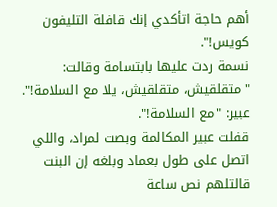أهم حاجة اتأكدي إنك قافلة التليفون كويس!".
نسمة ردت عليها بابتسامة وقالت: "متقلقيش، متقلقيش، يلا مع السلامة!".
عبير: "مع السلامة!".
قفلت عبير المكالمة وبصت لمراد، واللي اتصل على طول بعماد وبلغه إن البنت قالتلهم نص ساعة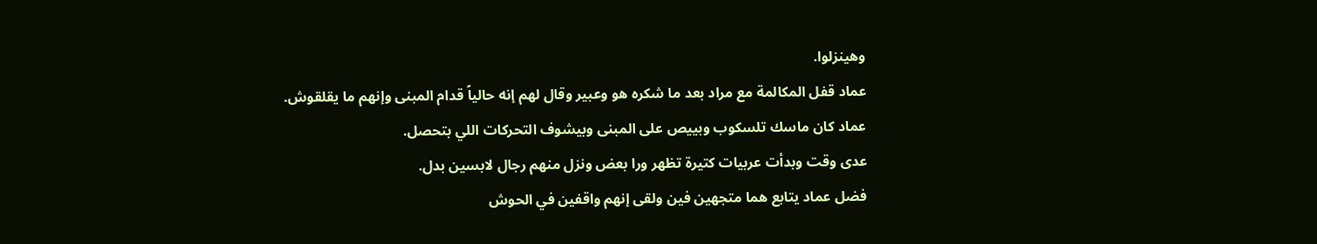وهينزلوا.
عماد قفل المكالمة مع مراد بعد ما شكره هو وعبير وقال لهم إنه حالياً قدام المبنى وإنهم ما يقلقوش.
عماد كان ماسك تلسكوب وبييص على المبنى وبيشوف التحركات اللي بتحصل.
عدى وقت وبدأت عربيات كتيرة تظهر ورا بعض ونزل منهم رجال لابسين بدل.
فضل عماد يتابع هما متجهين فين ولقى إنهم واقفين في الحوش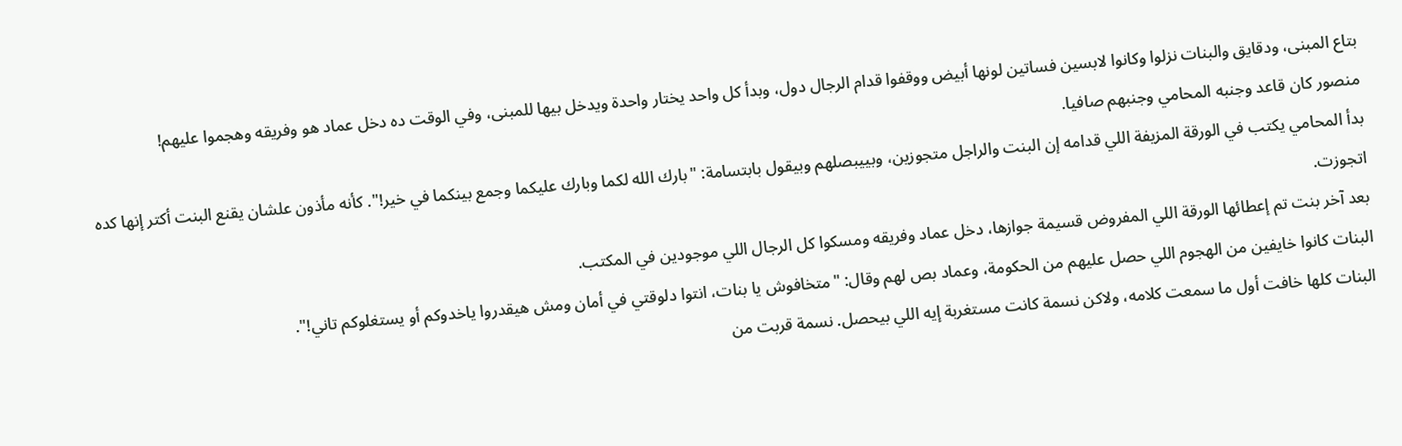بتاع المبنى، ودقايق والبنات نزلوا وكانوا لابسين فساتين لونها أبيض ووقفوا قدام الرجال دول، وبدأ كل واحد يختار واحدة ويدخل بيها للمبنى، وفي الوقت ده دخل عماد هو وفريقه وهجموا عليهم!
منصور كان قاعد وجنبه المحامي وجنبهم صافيا.
بدأ المحامي يكتب في الورقة المزيفة اللي قدامه إن البنت والراجل متجوزين، وبييبصلهم وبيقول بابتسامة: "بارك الله لكما وبارك عليكما وجمع بينكما في خير!". كأنه مأذون علشان يقنع البنت أكتر إنها كده اتجوزت.
بعد آخر بنت تم إعطائها الورقة اللي المفروض قسيمة جوازها، دخل عماد وفريقه ومسكوا كل الرجال اللي موجودين في المكتب.
البنات كانوا خايفين من الهجوم اللي حصل عليهم من الحكومة، وعماد بص لهم وقال: "متخافوش يا بنات، انتوا دلوقتي في أمان ومش هيقدروا ياخدوكم أو يستغلوكم تاني!".
البنات كلها خافت أول ما سمعت كلامه، ولاكن نسمة كانت مستغربة إيه اللي بيحصل. نسمة قربت من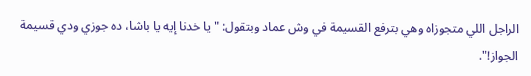الراجل اللي متجوزاه وهي بترفع القسيمة في وش عماد وبتقول: "يا خدنا إيه يا باشا، ده جوزي ودي قسيمة الجواز!".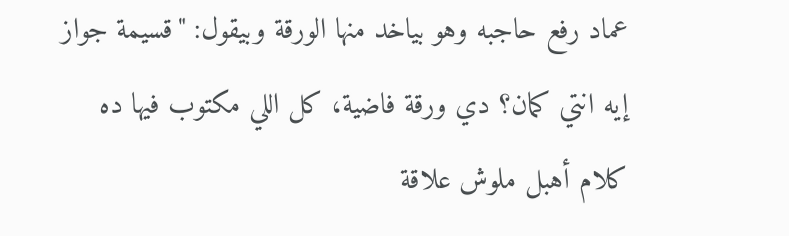عماد رفع حاجبه وهو بياخد منها الورقة وبيقول: "قسيمة جواز إيه انتي كمان؟ دي ورقة فاضية، كل اللي مكتوب فيها ده كلام أهبل ملوش علاقة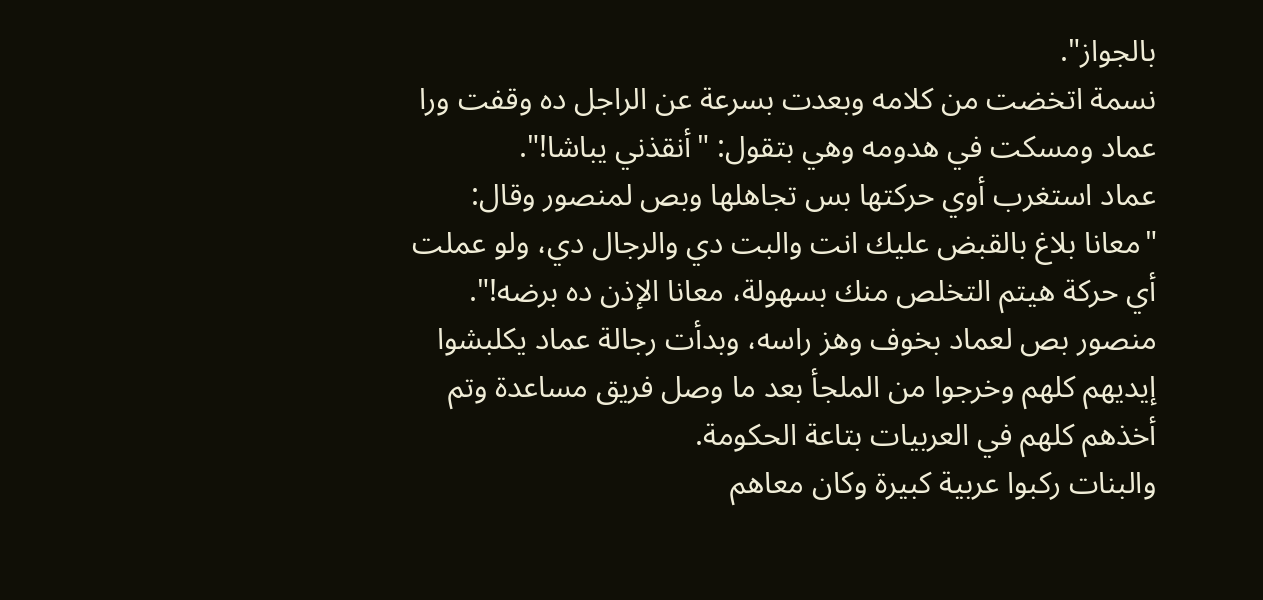بالجواز".
نسمة اتخضت من كلامه وبعدت بسرعة عن الراجل ده وقفت ورا عماد ومسكت في هدومه وهي بتقول: "أنقذني يباشا!".
عماد استغرب أوي حركتها بس تجاهلها وبص لمنصور وقال: "معانا بلاغ بالقبض عليك انت والبت دي والرجال دي، ولو عملت أي حركة هيتم التخلص منك بسهولة، معانا الإذن ده برضه!".
منصور بص لعماد بخوف وهز راسه، وبدأت رجالة عماد يكلبشوا إيديهم كلهم وخرجوا من الملجأ بعد ما وصل فريق مساعدة وتم أخذهم كلهم في العربيات بتاعة الحكومة.
والبنات ركبوا عربية كبيرة وكان معاهم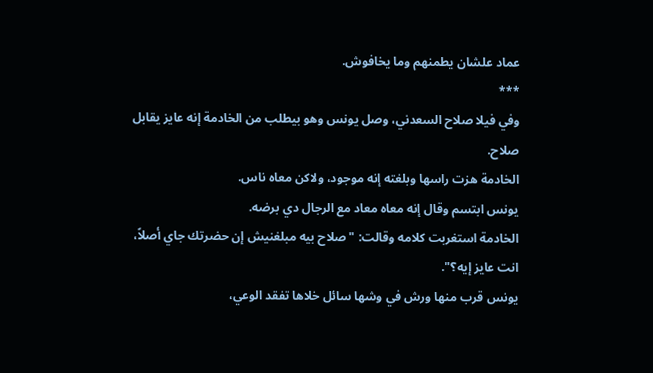عماد علشان يطمنهم وما يخافوش.
***
وفي فيلا صلاح السعدني، وصل يونس وهو بيطلب من الخادمة إنه عايز يقابل صلاح.
الخادمة هزت راسها وبلغته إنه موجود، ولاكن معاه ناس.
يونس ابتسم وقال إنه معاه معاد مع الرجال دي برضه.
الخادمة استغربت كلامه وقالت: "صلاح بيه مبلغنيش إن حضرتك جاي أصلاً، انت عايز إيه؟".
يونس قرب منها ورش في وشها سائل خلاها تفقد الوعي،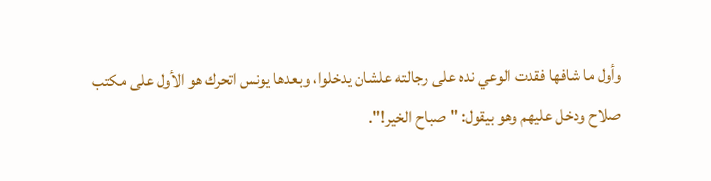وأول ما شافها فقدت الوعي نده على رجالته علشان يدخلوا، وبعدها يونس اتحرك هو الأول على مكتب صلاح ودخل عليهم وهو بيقول: "صباح الخير!".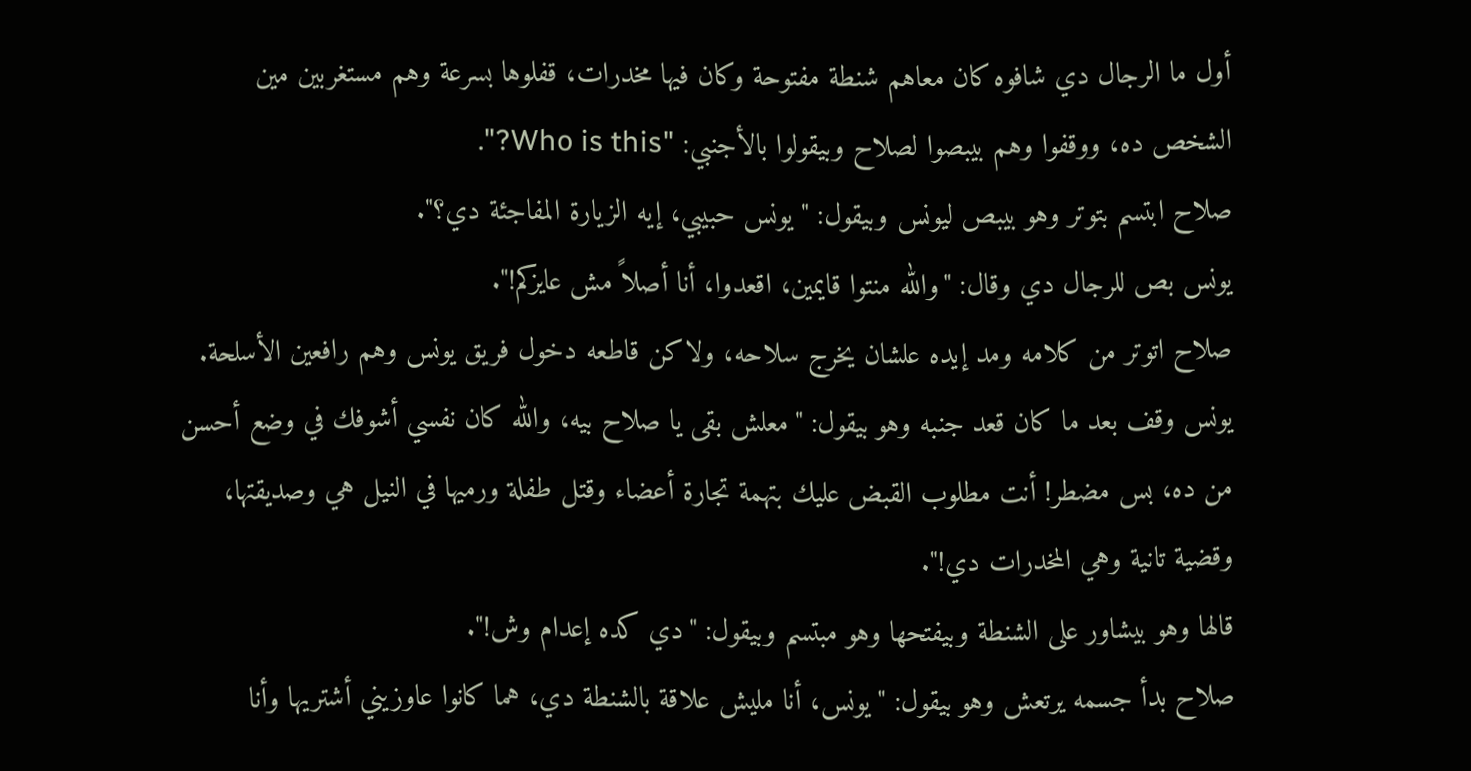أول ما الرجال دي شافوه كان معاهم شنطة مفتوحة وكان فيها مخدرات، قفلوها بسرعة وهم مستغربين مين الشخص ده، ووقفوا وهم بيبصوا لصلاح وبيقولوا بالأجنبي: "Who is this?".
صلاح ابتسم بتوتر وهو بيبص ليونس وبيقول: "يونس حبيبي، إيه الزيارة المفاجئة دي؟".
يونس بص للرجال دي وقال: "والله منتوا قايمين، اقعدوا، أنا أصلاً مش عايزكم!".
صلاح اتوتر من كلامه ومد إيده علشان يخرج سلاحه، ولاكن قاطعه دخول فريق يونس وهم رافعين الأسلحة.
يونس وقف بعد ما كان قعد جنبه وهو بيقول: "معلش بقى يا صلاح بيه، والله كان نفسي أشوفك في وضع أحسن من ده، بس مضطر! أنت مطلوب القبض عليك بتهمة تجارة أعضاء وقتل طفلة ورميها في النيل هي وصديقتها، وقضية تانية وهي المخدرات دي!".
قالها وهو بيشاور على الشنطة وبيفتحها وهو مبتسم وبيقول: "دي كده إعدام وش!".
صلاح بدأ جسمه يرتعش وهو بيقول: "يونس، أنا مليش علاقة بالشنطة دي، هما كانوا عاوزيني أشتريها وأنا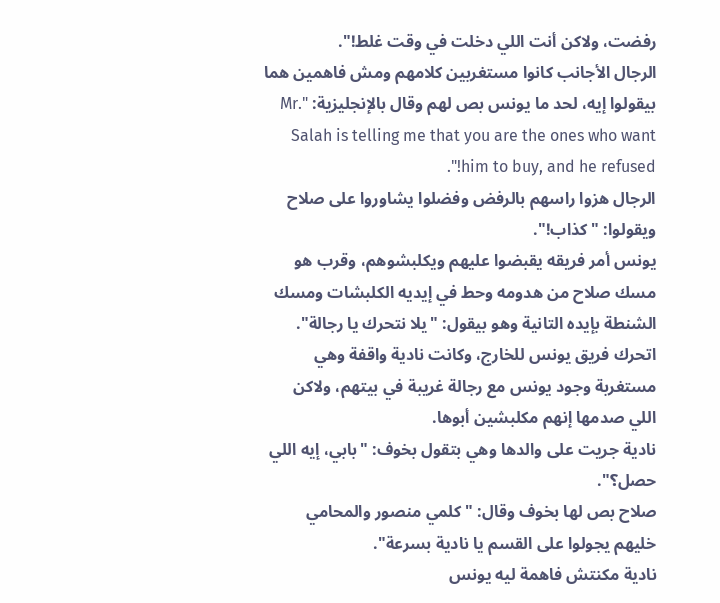رفضت، ولاكن أنت اللي دخلت في وقت غلط!".
الرجال الأجانب كانوا مستغربين كلامهم ومش فاهمين هما بيقولوا إيه، لحد ما يونس بص لهم وقال بالإنجليزية: "Mr. Salah is telling me that you are the ones who want him to buy, and he refused!".
الرجال هزوا راسهم بالرفض وفضلوا يشاوروا على صلاح ويقولوا: "كذاب!".
يونس أمر فريقه يقبضوا عليهم ويكلبشوهم، وقرب هو مسك صلاح من هدومه وحط في إيديه الكلبشات ومسك الشنطة بإيده التانية وهو بيقول: "يلا نتحرك يا رجالة".
اتحرك فريق يونس للخارج، وكانت نادية واقفة وهي مستغربة وجود يونس مع رجالة غريبة في بيتهم، ولاكن اللي صدمها إنهم مكلبشين أبوها.
نادية جريت على والدها وهي بتقول بخوف: "بابي، إيه اللي حصل؟".
صلاح بص لها بخوف وقال: "كلمي منصور والمحامي خليهم يجولوا على القسم يا نادية بسرعة".
نادية مكنتش فاهمة ليه يونس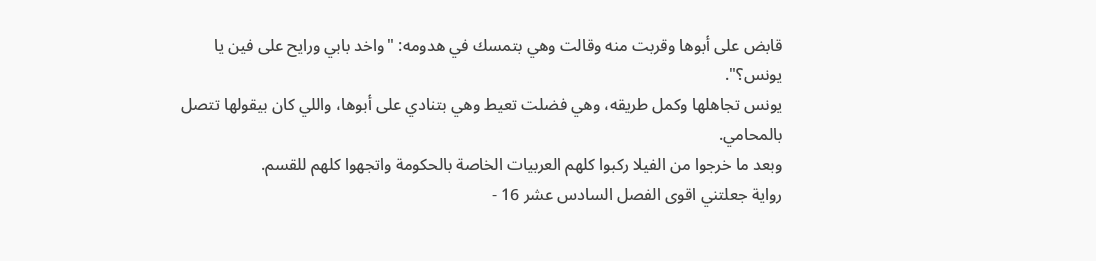قابض على أبوها وقربت منه وقالت وهي بتمسك في هدومه: "واخد بابي ورايح على فين يا يونس؟".
يونس تجاهلها وكمل طريقه، وهي فضلت تعيط وهي بتنادي على أبوها، واللي كان بيقولها تتصل بالمحامي.
وبعد ما خرجوا من الفيلا ركبوا كلهم العربيات الخاصة بالحكومة واتجهوا كلهم للقسم.
رواية جعلتني اقوى الفصل السادس عشر 16 -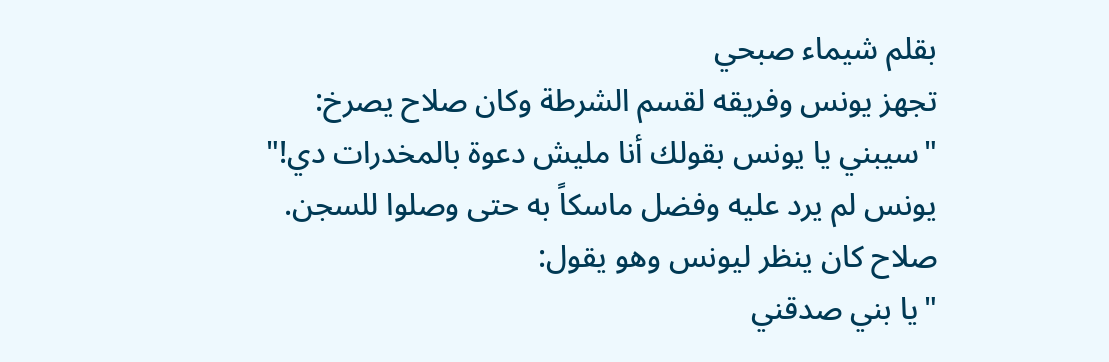بقلم شيماء صبحي
تجهز يونس وفريقه لقسم الشرطة وكان صلاح يصرخ:
"سيبني يا يونس بقولك أنا مليش دعوة بالمخدرات دي!"
يونس لم يرد عليه وفضل ماسكاً به حتى وصلوا للسجن.
صلاح كان ينظر ليونس وهو يقول:
"يا بني صدقني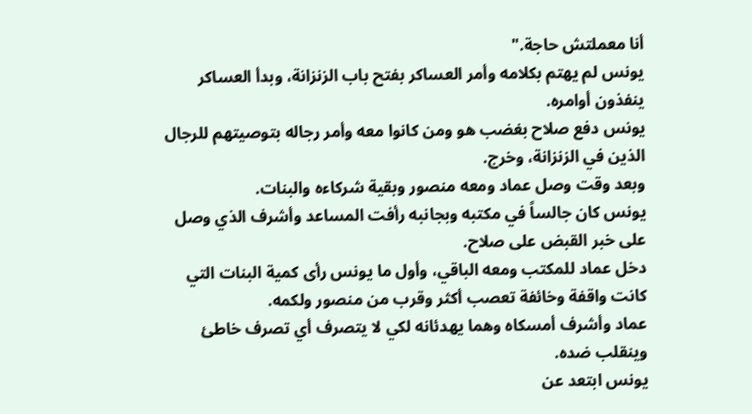أنا معملتش حاجة."
يونس لم يهتم بكلامه وأمر العساكر بفتح باب الزنزانة، وبدأ العساكر ينفذون أوامره.
يونس دفع صلاح بغضب هو ومن كانوا معه وأمر رجاله بتوصيتهم للرجال الذين في الزنزانة، وخرج.
وبعد وقت وصل عماد ومعه منصور وبقية شركاءه والبنات.
يونس كان جالساً في مكتبه وبجانبه رأفت المساعد وأشرف الذي وصل على خبر القبض على صلاح.
دخل عماد للمكتب ومعه الباقي، وأول ما يونس رأى كمية البنات التي كانت واقفة وخائفة تعصب أكثر وقرب من منصور ولكمه.
عماد وأشرف أمسكاه وهما يهدئانه لكي لا يتصرف أي تصرف خاطئ وينقلب ضده.
يونس ابتعد عن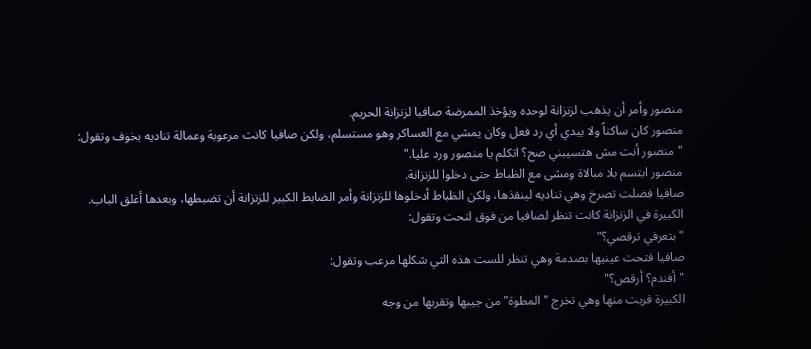منصور وأمر أن يذهب لزنزانة لوحده ويؤخذ الممرضة صافيا لزنزانة الحريم.
منصور كان ساكتاً ولا يبدي أي رد فعل وكان يمشي مع العساكر وهو مستسلم، ولكن صافيا كانت مرعوبة وعمالة تناديه بخوف وتقول:
"منصور أنت مش هتسيبني صح؟ اتكلم يا منصور ورد عليا."
منصور ابتسم بلا مبالاة ومشى مع الظباط حتى دخلوا للزنزانة.
صافيا فضلت تصرخ وهي تناديه لينقذها، ولكن الظباط أدخلوها للزنزانة وأمر الضابط الكبير للزنزانة أن تضبطها، وبعدها أغلق الباب.
الكبيرة في الزنزانة كانت تنظر لصافيا من فوق لتحت وتقول:
"بتعرفي ترقصي؟"
صافيا فتحت عينيها بصدمة وهي تنظر للست هذه التي شكلها مرعب وتقول:
"أفندم؟ أرقص؟"
الكبيرة قربت منها وهي تخرج "المطوة" من جيبها وتقربها من وجه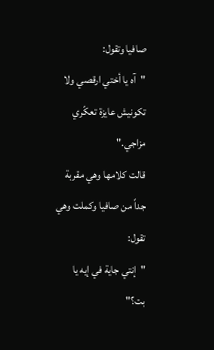صافيا وتقول:
"آه يا أختي ارقصي ولا تكونيش عايزة تعكّري مزاجي."
قالت كلامها وهي مقربة جداً من صافيا وكملت وهي تقول:
"إنتي جاية في إيه يا بت؟"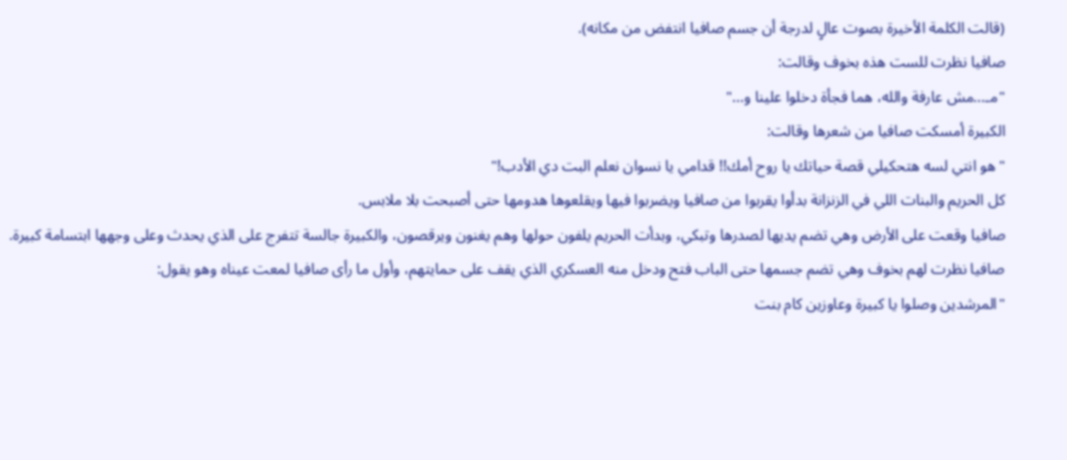(قالت الكلمة الأخيرة بصوت عالٍ لدرجة أن جسم صافيا انتفض من مكانه).
صافيا نظرت للست هذه بخوف وقالت:
"مـ...مش عارفة والله، هما فجأة دخلوا علينا و..."
الكبيرة أمسكت صافيا من شعرها وقالت:
"هو انتي لسه هتحكيلي قصة حياتك يا روح أمك!! قدامي يا نسوان نعلم البت دي الأدب!"
كل الحريم والبنات اللي في الزنزانة بدأوا يقربوا من صافيا ويضربوا فيها ويقلعوها هدومها حتى أصبحت بلا ملابس.
صافيا وقعت على الأرض وهي تضم يديها لصدرها وتبكي، وبدأت الحريم يلفون حولها وهم يغنون ويرقصون، والكبيرة جالسة تتفرج على الذي يحدث وعلى وجهها ابتسامة كبيرة.
صافيا نظرت لهم بخوف وهي تضم جسمها حتى الباب فتح ودخل منه العسكري الذي يقف على حمايتهم، وأول ما رأى صافيا لمعت عيناه وهو يقول:
"المرشدين وصلوا يا كبيرة وعاوزين كام بنت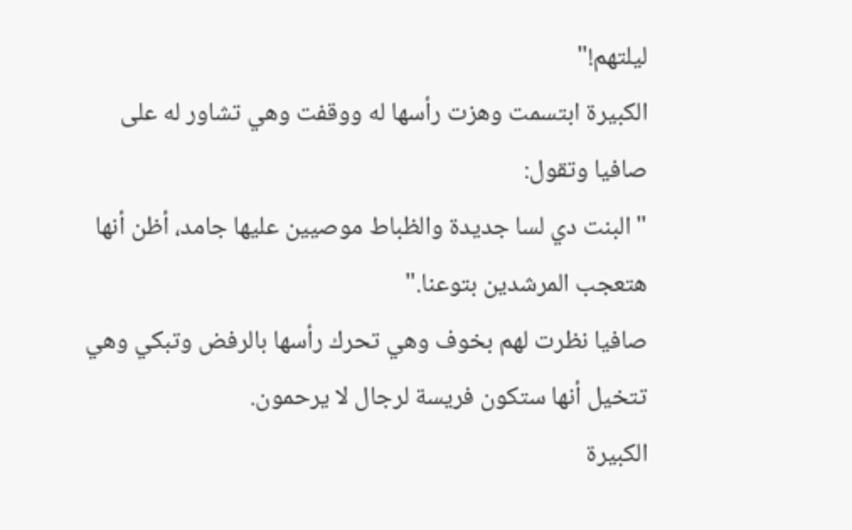ليلتهم!"
الكبيرة ابتسمت وهزت رأسها له ووقفت وهي تشاور له على صافيا وتقول:
"البنت دي لسا جديدة والظباط موصيين عليها جامد، أظن أنها هتعجب المرشدين بتوعنا."
صافيا نظرت لهم بخوف وهي تحرك رأسها بالرفض وتبكي وهي تتخيل أنها ستكون فريسة لرجال لا يرحمون.
الكبيرة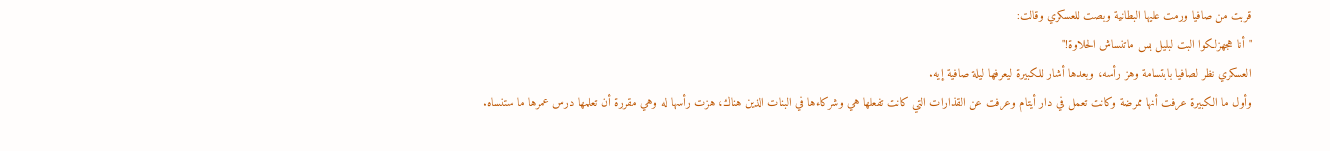قربت من صافيا ورمت عليها البطانية وبصت للعسكري وقالت:
"أنا هجهزلكوا البت لبليل بس ماتنساش الحلاوة!"
العسكري نظر لصافيا بابتسامة وهز رأسه، وبعدها أشار للكبيرة ليعرفها ليلة صافية إيه.
وأول ما الكبيرة عرفت أنها ممرضة وكانت تعمل في دار أيتام وعرفت عن القذارات التي كانت تفعلها هي وشركاءها في البنات الذين هناك، هزت رأسها له وهي مقررة أن تعلمها درس عمرها ما ستنساه.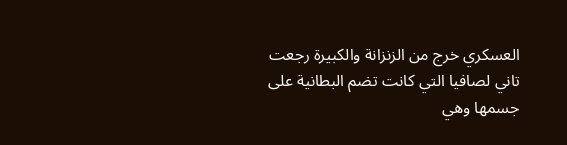العسكري خرج من الزنزانة والكبيرة رجعت تاني لصافيا التي كانت تضم البطانية على جسمها وهي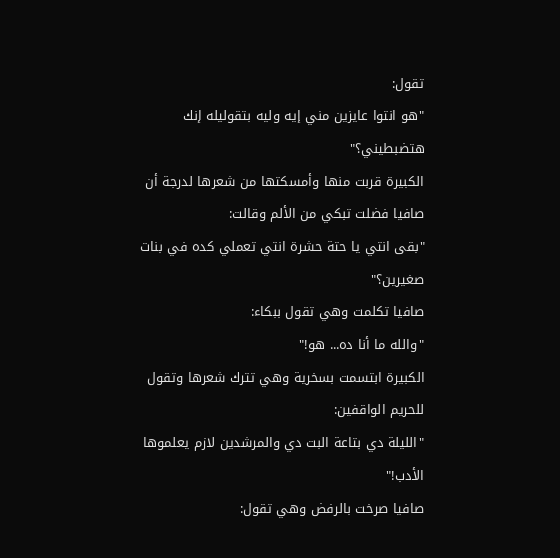تقول:
"هو انتوا عايزين مني إيه وليه بتقوليله إنك هتضبطيني؟"
الكبيرة قربت منها وأمسكتها من شعرها لدرجة أن صافيا فضلت تبكي من الألم وقالت:
"بقى انتي يا حتة حشرة انتي تعملي كده في بنات صغيرين؟"
صافيا تكلمت وهي تقول ببكاء:
"والله ما أنا ده... هو!"
الكبيرة ابتسمت بسخرية وهي تترك شعرها وتقول للحريم الواقفين:
"الليلة دي بتاعة البت دي والمرشدين لازم يعلموها الأدب!"
صافيا صرخت بالرفض وهي تقول: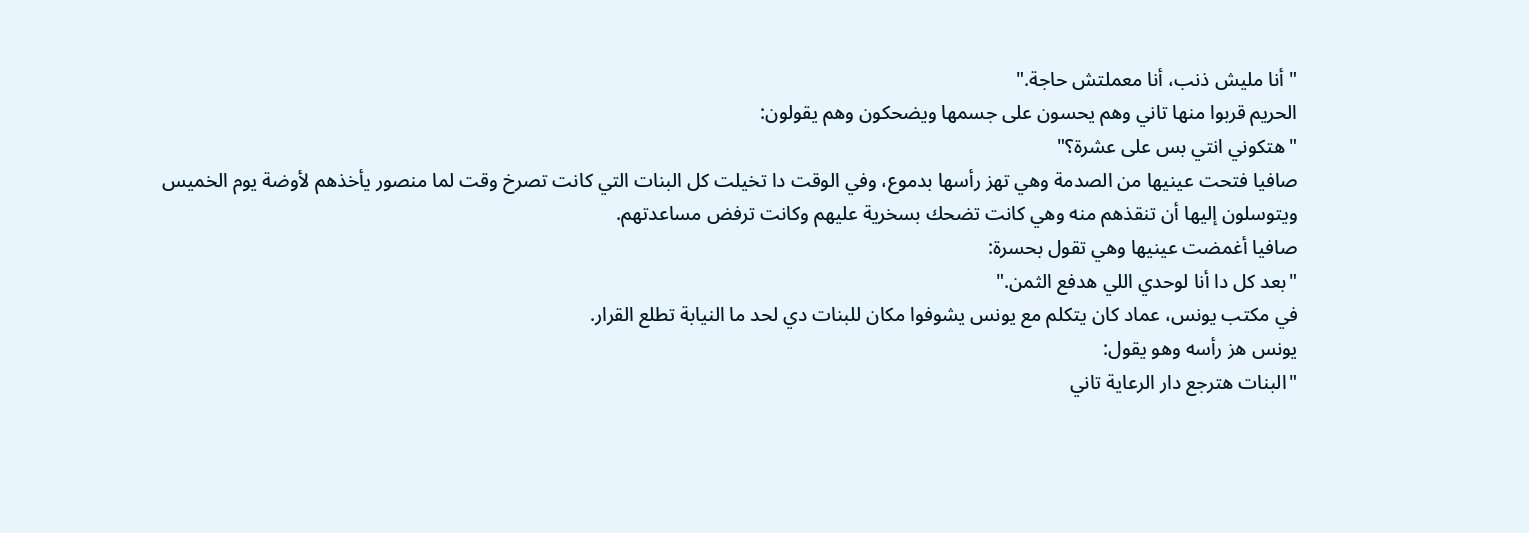"أنا مليش ذنب، أنا معملتش حاجة."
الحريم قربوا منها تاني وهم يحسون على جسمها ويضحكون وهم يقولون:
"هتكوني انتي بس على عشرة؟"
صافيا فتحت عينيها من الصدمة وهي تهز رأسها بدموع، وفي الوقت دا تخيلت كل البنات التي كانت تصرخ وقت لما منصور يأخذهم لأوضة يوم الخميس ويتوسلون إليها أن تنقذهم منه وهي كانت تضحك بسخرية عليهم وكانت ترفض مساعدتهم.
صافيا أغمضت عينيها وهي تقول بحسرة:
"بعد كل دا أنا لوحدي اللي هدفع الثمن."
في مكتب يونس، عماد كان يتكلم مع يونس يشوفوا مكان للبنات دي لحد ما النيابة تطلع القرار.
يونس هز رأسه وهو يقول:
"البنات هترجع دار الرعاية تاني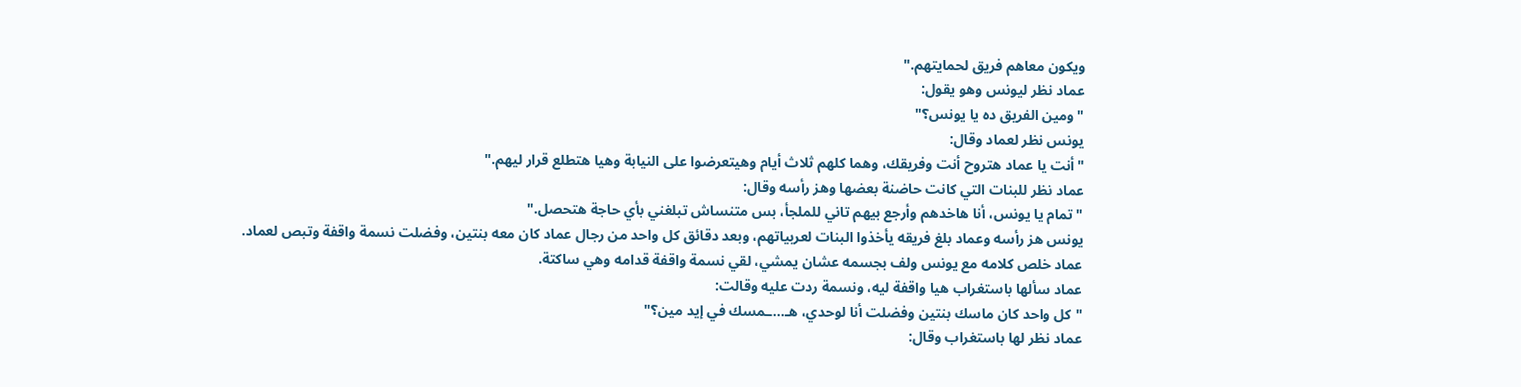ويكون معاهم فريق لحمايتهم."
عماد نظر ليونس وهو يقول:
"ومين الفريق ده يا يونس؟"
يونس نظر لعماد وقال:
"أنت يا عماد هتروح أنت وفريقك، وهما كلهم ثلاث أيام وهيتعرضوا على النيابة وهيا هتطلع قرار ليهم."
عماد نظر للبنات التي كانت حاضنة بعضها وهز رأسه وقال:
"تمام يا يونس، أنا هاخدهم وأرجع بيهم تاني للملجأ، بس متنساش تبلغني بأي حاجة هتحصل."
يونس هز رأسه وعماد بلغ فريقه يأخذوا البنات لعربياتهم، وبعد دقائق كل واحد من رجال عماد كان معه بنتين، وفضلت نسمة واقفة وتبص لعماد.
عماد خلص كلامه مع يونس ولف بجسمه عشان يمشي، لقي نسمة واقفة قدامه وهي ساكتة.
عماد سألها باستغراب هيا واقفة ليه، ونسمة ردت عليه وقالت:
"كل واحد كان ماسك بنتين وفضلت أنا لوحدي، هـ...ـمسك في إيد مين؟"
عماد نظر لها باستغراب وقال: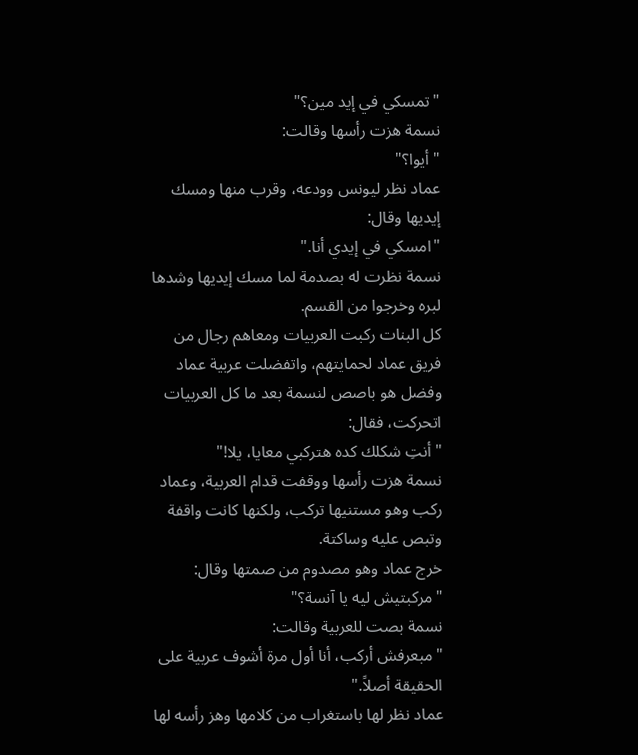"تمسكي في إيد مين؟"
نسمة هزت رأسها وقالت:
"أيوا؟"
عماد نظر ليونس وودعه، وقرب منها ومسك إيديها وقال:
"امسكي في إيدي أنا."
نسمة نظرت له بصدمة لما مسك إيديها وشدها لبره وخرجوا من القسم.
كل البنات ركبت العربيات ومعاهم رجال من فريق عماد لحمايتهم، واتفضلت عربية عماد وفضل هو باصص لنسمة بعد ما كل العربيات اتحركت، فقال:
"أنتِ شكلك كده هتركبي معايا، يلا!"
نسمة هزت رأسها ووقفت قدام العربية، وعماد ركب وهو مستنيها تركب، ولكنها كانت واقفة وتبص عليه وساكتة.
خرج عماد وهو مصدوم من صمتها وقال:
"مركبتيش ليه يا آنسة؟"
نسمة بصت للعربية وقالت:
"مبعرفش أركب، أنا أول مرة أشوف عربية على الحقيقة أصلاً."
عماد نظر لها باستغراب من كلامها وهز رأسه لها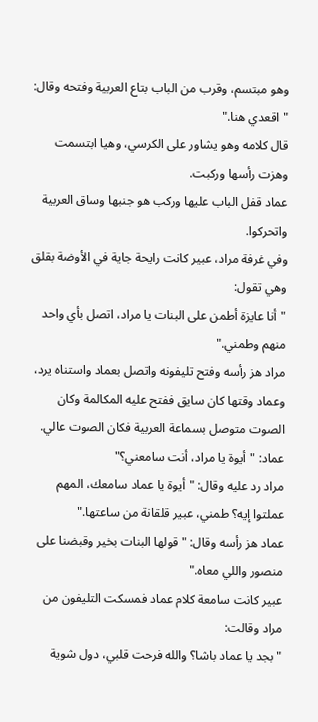وهو مبتسم، وقرب من الباب بتاع العربية وفتحه وقال:
"اقعدي هنا."
قال كلامه وهو يشاور على الكرسي، وهيا ابتسمت وهزت رأسها وركبت.
عماد قفل الباب عليها وركب هو جنبها وساق العربية واتحركوا.
وفي غرفة مراد، عبير كانت رايحة جاية في الأوضة بقلق وهي تقول:
"أنا عايزة أطمن على البنات يا مراد، اتصل بأي واحد منهم وطمني."
مراد هز رأسه وفتح تليفونه واتصل بعماد واستناه يرد، وعماد وقتها كان سايق ففتح عليه المكالمة وكان الصوت متوصل بسماعة العربية فكان الصوت عالي.
عماد: "أيوة يا مراد، أنت سامعني؟"
مراد رد عليه وقال: "أيوة يا عماد سامعك، المهم عملتوا إيه؟ طمني، عبير قلقانة من ساعتها."
عماد هز رأسه وقال: "قولها البنات بخير وقبضنا على منصور واللي معاه."
عبير كانت سامعة كلام عماد فمسكت التليفون من مراد وقالت:
"بجد يا عماد باشا؟ والله فرحت قلبي، دول شوية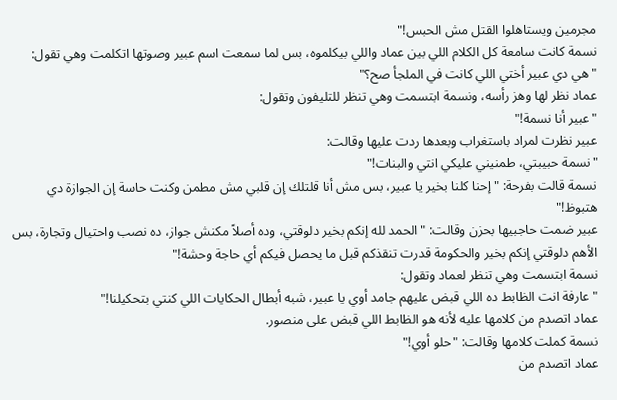مجرمين ويستاهلوا القتل مش الحبس!"
نسمة كانت سامعة كل الكلام اللي بين عماد واللي بيكلموه، بس لما سمعت اسم عبير وصوتها اتكلمت وهي تقول:
"هي دي عبير أختي اللي كانت في الملجأ صح؟"
عماد نظر لها وهز رأسه، ونسمة ابتسمت وهي تنظر للتليفون وتقول:
"عبير أنا نسمة!"
عبير نظرت لمراد باستغراب وبعدها ردت عليها وقالت:
"نسمة حبيبتي، طمنيني عليكي انتي والبنات!"
نسمة قالت بفرحة: "إحنا كلنا بخير يا عبير، بس مش أنا قلتلك إن قلبي مش مطمن وكنت حاسة إن الجوازة دي هتبوظ!"
عبير ضمت حاجبيها بحزن وقالت: "الحمد لله إنكم بخير دلوقتي، وده أصلاً مكنش جواز، ده نصب واحتيال وتجارة، بس الأهم دلوقتي إنكم بخير والحكومة قدرت تنقذكم قبل ما يحصل فيكم أي حاجة وحشة!"
نسمة ابتسمت وهي تنظر لعماد وتقول:
" عارفة انت الظابط ده اللي قبض عليهم جامد أوي يا عبير، شبه أبطال الحكايات اللي كنتي بتحكيلنا!"
عماد اتصدم من كلامها عليه لأنه هو الظابط اللي قبض على منصور.
نسمة كملت كلامها وقالت: "حلو أوي!"
عماد اتصدم من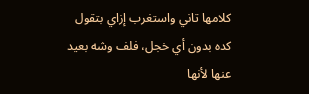كلامها تاني واستغرب إزاي بتقول كده بدون أي خجل، فلف وشه بعيد عنها لأنها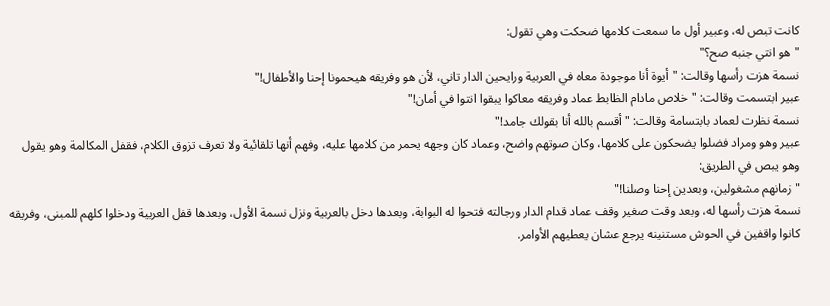كانت تبص له، وعبير أول ما سمعت كلامها ضحكت وهي تقول:
"هو انتي جنبه صح؟"
نسمة هزت رأسها وقالت: "أيوة أنا موجودة معاه في العربية ورايحين الدار تاني، لأن هو وفريقه هيحمونا إحنا والأطفال!"
عبير ابتسمت وقالت: "خلاص مادام الظابط عماد وفريقه معاكوا يبقوا انتوا في أمان!"
نسمة نظرت لعماد بابتسامة وقالت: "أقسم بالله أنا بقولك جامد!"
عبير وهو ومراد فضلوا يضحكون على كلامها، وكان صوتهم واضح، وعماد كان وجهه يحمر من كلامها عليه، وفهم أنها تلقائية ولا تعرف تزوق الكلام، فقفل المكالمة وهو يقول وهو يبص في الطريق:
"زمانهم مشغولين، وبعدين إحنا وصلنا!"
نسمة هزت رأسها له، وبعد وقت صغير وقف عماد قدام الدار ورجالته فتحوا له البوابة، وبعدها دخل بالعربية ونزل نسمة الأول، وبعدها قفل العربية ودخلوا كلهم للمبنى، وفريقه كانوا واقفين في الحوش مستنينه يرجع عشان يعطيهم الأوامر.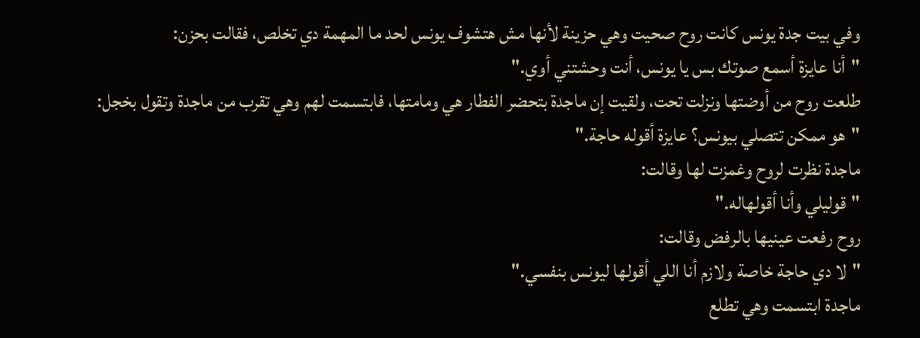وفي بيت جدة يونس كانت روح صحيت وهي حزينة لأنها مش هتشوف يونس لحد ما المهمة دي تخلص، فقالت بحزن:
"أنا عايزة أسمع صوتك بس يا يونس، أنت وحشتني أوي."
طلعت روح من أوضتها ونزلت تحت، ولقيت إن ماجدة بتحضر الفطار هي ومامتها، فابتسمت لهم وهي تقرب من ماجدة وتقول بخجل:
"هو ممكن تتصلي بيونس؟ عايزة أقوله حاجة."
ماجدة نظرت لروح وغمزت لها وقالت:
"قوليلي وأنا أقولهاله."
روح رفعت عينيها بالرفض وقالت:
"لا دي حاجة خاصة ولازم أنا اللي أقولها ليونس بنفسي."
ماجدة ابتسمت وهي تطلع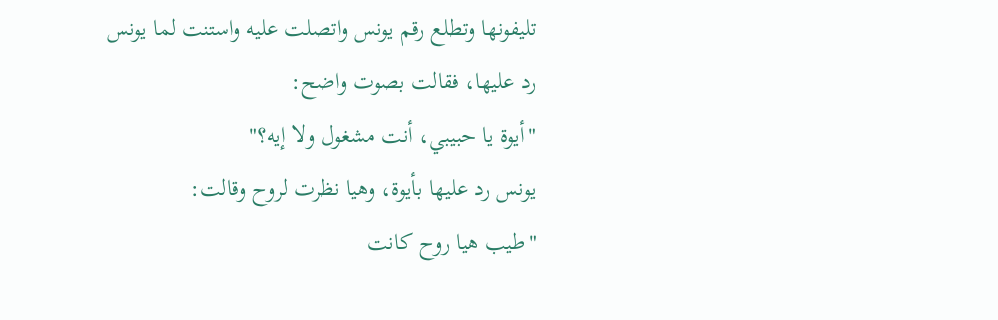تليفونها وتطلع رقم يونس واتصلت عليه واستنت لما يونس رد عليها، فقالت بصوت واضح:
"أيوة يا حبيبي، أنت مشغول ولا إيه؟"
يونس رد عليها بأيوة، وهيا نظرت لروح وقالت:
"طيب هيا روح كانت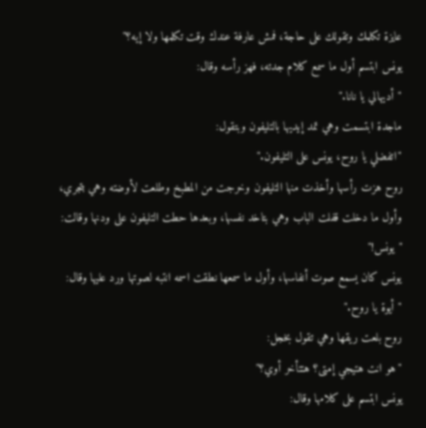عايزة تكلمك وتقولك على حاجة، فمش عارفة عندك وقت تكلمها ولا إيه؟"
يونس ابتسم أول ما سمع كلام جدته، فهز رأسه وقال:
"أديهالي يا نانا."
ماجدة ابتسمت وهي تمد إيديها بالتليفون وبتقول:
"اتفضلي يا روح، يونس على التليفون."
روح هزت رأسها وأخذت منها التليفون وخرجت من المطبخ وطلعت لأوضته وهي بتجري، وأول ما دخلت قفلت الباب وهي بتاخد نفسها، وبعدها حطت التليفون على ودنها وقالت:
"يونس!"
يونس كان يسمع صوت أنفاسها، وأول ما سمعها نطقت اسمه انتبه لصوتها ورد عليها وقال:
"أيوة يا روح."
روح بلعت ريقها وهي تقول بخجل:
"هو انت هتيجي إمتى؟ هتتأخر أوي؟"
يونس ابتسم على كلامها وقال: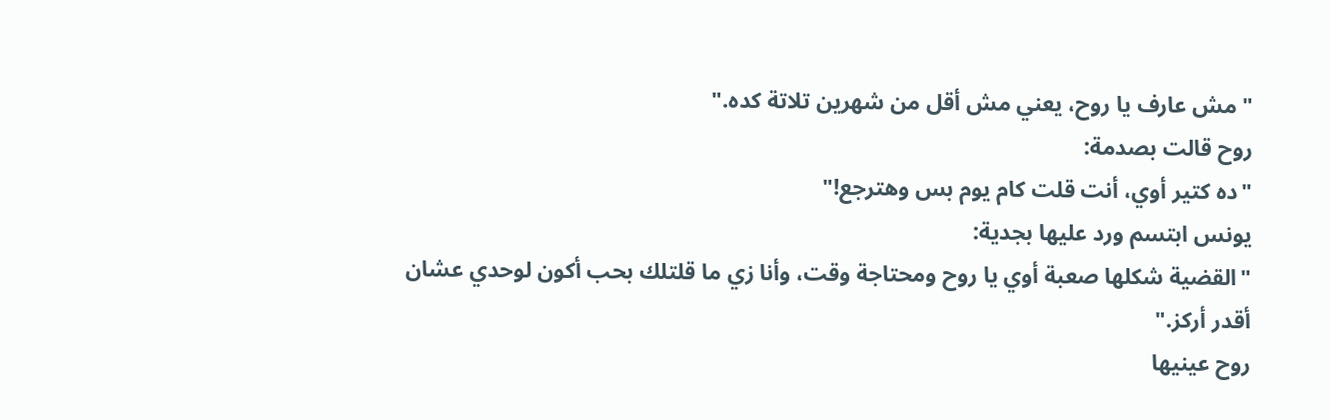"مش عارف يا روح، يعني مش أقل من شهرين تلاتة كده."
روح قالت بصدمة:
"ده كتير أوي، أنت قلت كام يوم بس وهترجع!"
يونس ابتسم ورد عليها بجدية:
"القضية شكلها صعبة أوي يا روح ومحتاجة وقت، وأنا زي ما قلتلك بحب أكون لوحدي عشان أقدر أركز."
روح عينيها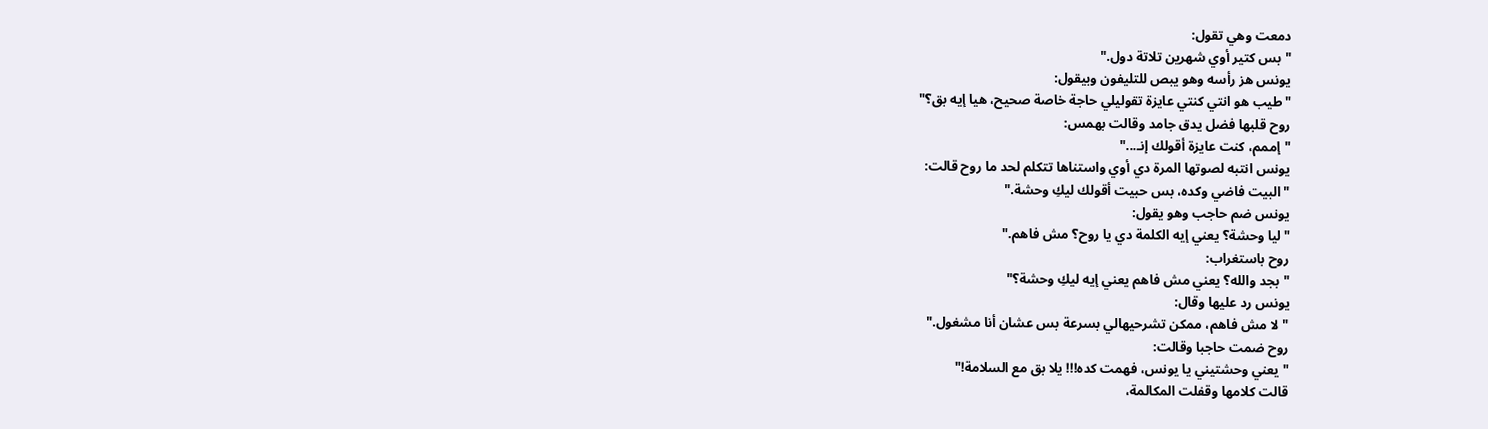دمعت وهي تقول:
"بس كتير أوي شهرين تلاتة دول."
يونس هز رأسه وهو يبص للتليفون وبيقول:
"طيب هو انتي كنتي عايزة تقوليلي حاجة خاصة صحيح، هيا إيه بق؟"
روح قلبها فضل يدق جامد وقالت بهمس:
"إممم، كنت عايزة أقولك إنـ..."
يونس انتبه لصوتها المرة دي أوي واستناها تتكلم لحد ما روح قالت:
"البيت فاضي وكده، بس حبيت أقولك ليكِ وحشة."
يونس ضم حاجب وهو يقول:
"ليا وحشة؟ يعني إيه الكلمة دي يا روح؟ مش فاهم."
روح باستغراب:
"بجد والله؟ يعني مش فاهم يعني إيه ليكِ وحشة؟"
يونس رد عليها وقال:
"لا مش فاهم، ممكن تشرحيهالي بسرعة بس عشان أنا مشغول."
روح ضمت حاجبا وقالت:
"يعني وحشتيني يا يونس، فهمت كده!!! يلا بق مع السلامة!"
قالت كلامها وقفلت المكالمة،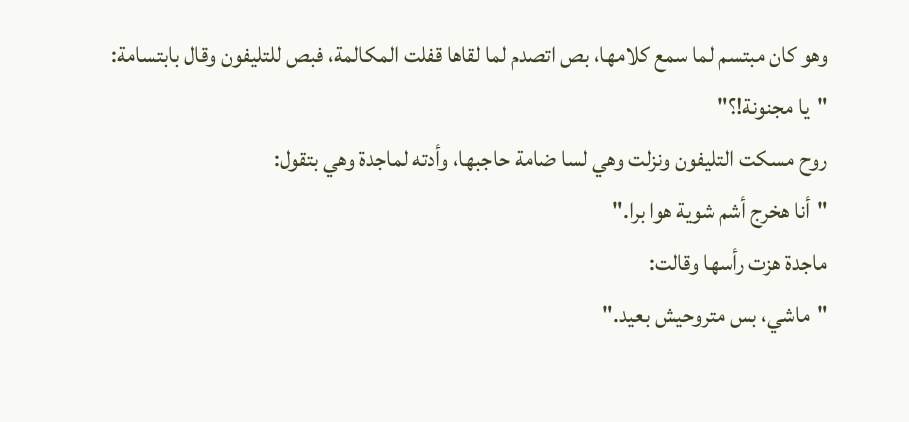وهو كان مبتسم لما سمع كلامها، بص اتصدم لما لقاها قفلت المكالمة، فبص للتليفون وقال بابتسامة:
"يا مجنونة!؟"
روح مسكت التليفون ونزلت وهي لسا ضامة حاجبها، وأدته لماجدة وهي بتقول:
"أنا هخرج أشم شوية هوا برا."
ماجدة هزت رأسها وقالت:
"ماشي، بس متروحيش بعيد."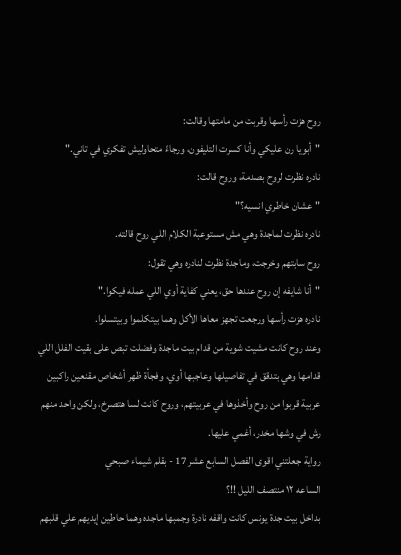روح هزت رأسها وقربت من مامتها وقالت:
"أبويا رن عليكي وأنا كسرت التليفون، ورجاءً متحاوليش تفكري في تاني."
نادره نظرت لروح بصدمة، وروح قالت:
"عشان خاطري انسيه؟"
نادره نظرت لماجدة وهي مش مستوعبة الكلام اللي روح قالته.
روح سابتهم وخرجت، وماجدة نظرت لنادره وهي تقول:
"أنا شايفه إن روح عندها حق، يعني كفاية أوي اللي عمله فيكوا."
نادره هزت رأسها ورجعت تجهز معاها الأكل وهما بيتكلموا وبيتسلوا.
وعند روح كانت مشيت شوية من قدام بيت ماجدة وفضلت تبص على بقيت الفلل اللي قدامها وهي بتدقق في تفاصيلها وعاجبها أوي، وفجأة ظهر أشخاص مقنعين راكبين عربية قربوا من روح وأخذوها في عربيتهم، وروح كانت لسا هتصرخ، ولكن واحد منهم رش في وشها مخدر، أغمي عليها.
رواية جعلتني اقوى الفصل السابع عشر 17 - بقلم شيماء صبحي
الساعه ١٢ منتصف الليل !!؟
بداخل بيت جدة يونس كانت واقفه نادرة وجمبها ماجده وهما حاطين إيديهم علي قلبهم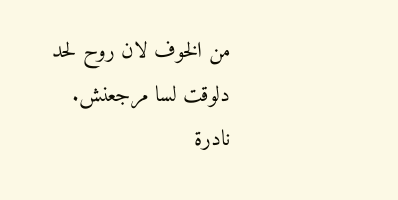من الخوف لان روح لحد دلوقت لسا مرجعنش.
نادرة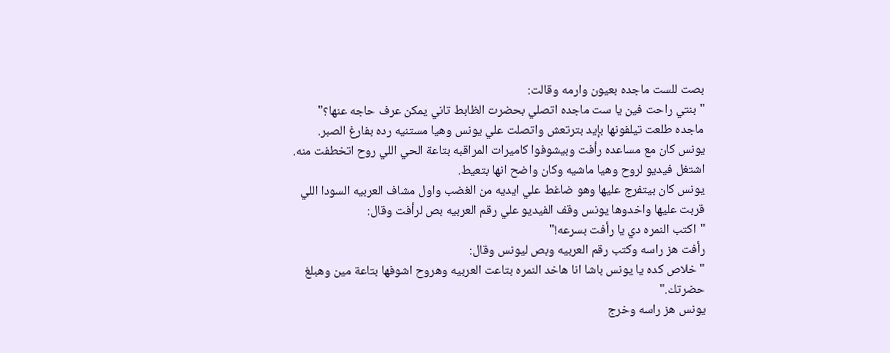بصت للست ماجده بعيون وارمه وقالت:
"بنتي راحت فين يا ست ماجده اتصلي بحضرت الظابط تاني يمكن عرف حاجه عنها؟"
ماجده طلعت تيلفونها بإيد بترتعش واتصلت علي يونس وهيا مستنيه رده بفارغ الصبر.
يونس كان مع مساعده رأفت وبيشوفوا كاميرات المراقبه بتاعة الحي اللي روح اتخطفت منه.
اشتغل فيديو لروح وهيا ماشيه وكان واضح انها بتعيط.
يونس كان بيتفرج عليها وهو ضاغط علي ايديه من الغضب واول مشاف العربيه السودا اللي قربت عليها واخدوها يونس وقف الفيديو علي رقم العربيه بص لرأفت وقال:
"اكتب النمره دي يا رأفت بسرعه!"
رأفت هز راسه وكتب رقم العربيه وبص ليونس وقال:
"خلاص كده يا يونس باشا انا هاخد النمره بتاعت العربيه وهروح اشوفها بتاعة مين وهبلغ حضرتك."
يونس هز راسه وخرج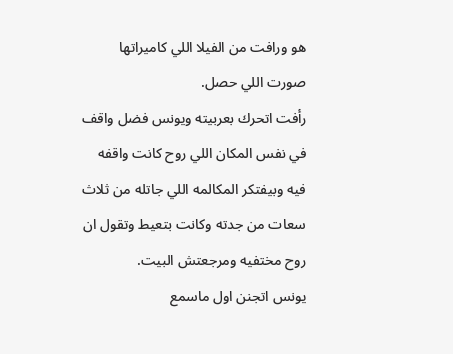هو ورافت من الفيلا اللي كاميراتها صورت اللي حصل.
رأفت اتحرك بعربيته ويونس فضل واقف في نفس المكان اللي روح كانت واقفه فيه وبيفتكر المكالمه اللي جاتله من ثلاث سعات من جدته وكانت بتعيط وتقول ان روح مختفيه ومرجعتش البيت.
يونس اتجنن اول ماسمع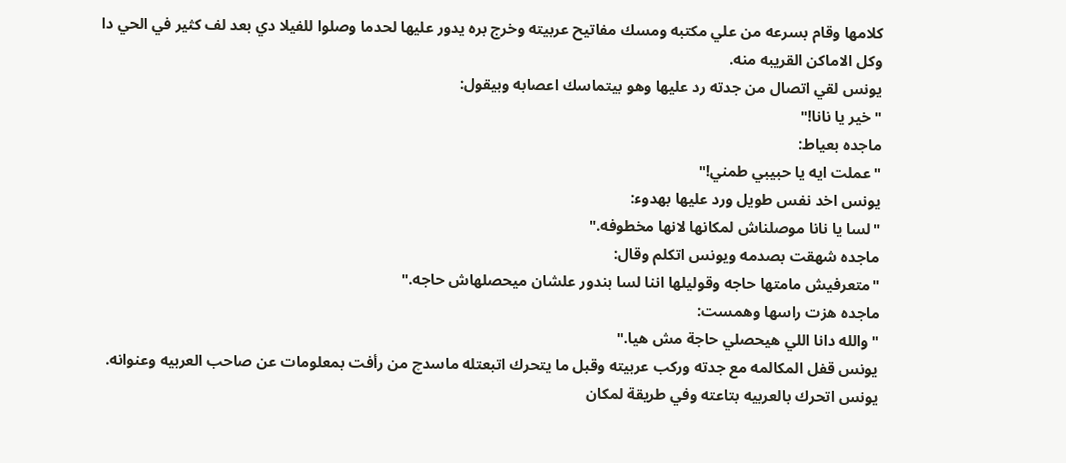كلامها وقام بسرعه من علي مكتبه ومسك مفاتيح عربيته وخرج بره يدور عليها لحدما وصلوا للفيلا دي بعد لف كثير في الحي دا وكل الاماكن القريبه منه.
يونس لقي اتصال من جدته رد عليها وهو بيتماسك اعصابه وبيقول:
"خير يا نانا!"
ماجده بعياط:
"عملت ايه يا حبيبي طمني!"
يونس اخد نفس طويل ورد عليها بهدوء:
"لسا يا نانا موصلناش لمكانها لانها مخطوفه."
ماجده شهقت بصدمه ويونس اتكلم وقال:
"متعرفيش مامتها حاجه وقوليلها اننا لسا بندور علشان ميحصلهاش حاجه."
ماجده هزت راسها وهمست:
"والله دانا اللي هيحصلي حاجة مش هيا."
يونس قفل المكالمه مع جدته وركب عربيته وقبل ما يتحرك اتبعتله ماسدچ من رأفت بمعلومات عن صاحب العربيه وعنوانه.
يونس اتحرك بالعربيه بتاعته وفي طريقة لمكان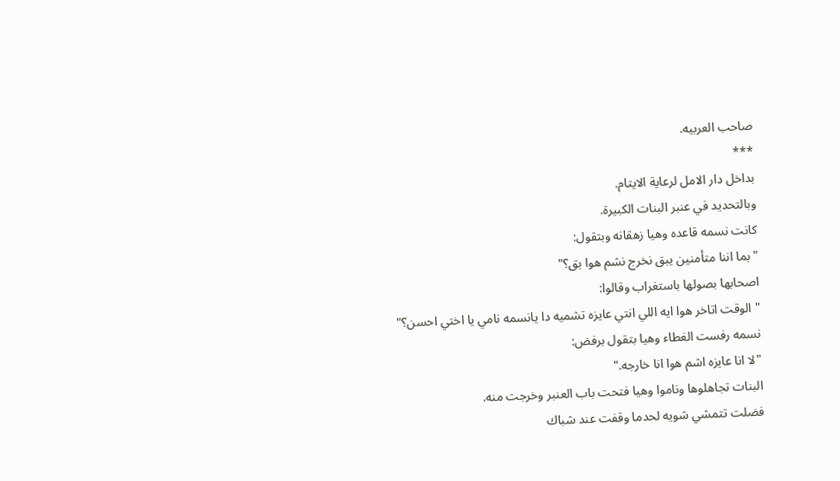صاحب العربيه.
***
بداخل دار الامل لرعاية الايتام.
وبالتحديد في عنبر البنات الكبيرة.
كانت نسمه قاعده وهيا زهقانه وبتقول:
"بما اننا متأمنين يبق نخرج نشم هوا بق؟"
اصحابها بصولها باستغراب وقالوا:
"الوقت اتاخر هوا ايه اللي انتي عايزه تشميه دا يانسمه نامي يا اختي احسن؟"
نسمه رفست الغطاء وهيا بتقول برفض:
"لا انا عايزه اشم هوا انا خارجه."
البنات تجاهلوها وناموا وهيا فتحت باب العنبر وخرجت منه.
فضلت تتمشي شويه لحدما وقفت عند شباك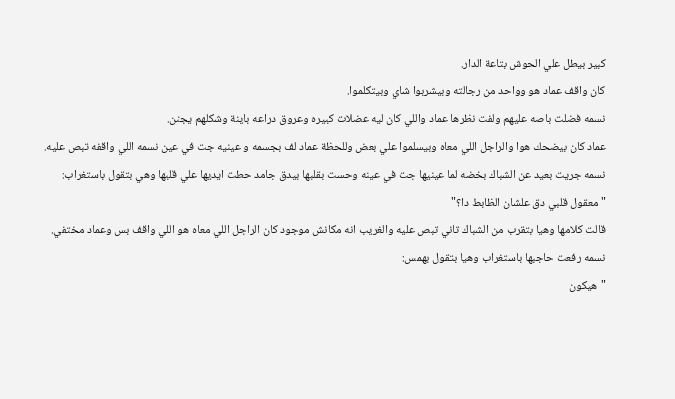كبير بيطل علي الحوش بتاعة الدار.
كان واقف عماد هو وواحد من رجالته وبيشربوا شاي وبيتكلموا.
نسمه فضلت باصه عليهم ولفت نظرها عماد واللي كان ليه عضلات كبيره وعروق دراعه باينة وشكلهم يجنن.
عماد كان بيضحك هوا والراجل اللي معاه وبيسلموا علي بعض وللحظة عماد لف بجسمه و عينيه جت في عين نسمه اللي واقفه تبص عليه.
نسمه جريت بعيد عن الشباك بخضه لما عينيها جت في عينه وحست بقلبها بيدق جامد حطت ايديها علي قلبها وهي بتقول باستغراب:
"معقول قلبي دق علشان الظابط دا؟"
قالت كلامها وهيا بتقرب من الشباك تاني تبص عليه والغريب انه مكانش موجود كان الراجل اللي معاه هو اللي واقف بس وعماد مختفي.
نسمه رفعت حاجبها باستغراب وهيا بتقول بهمس:
"هيكون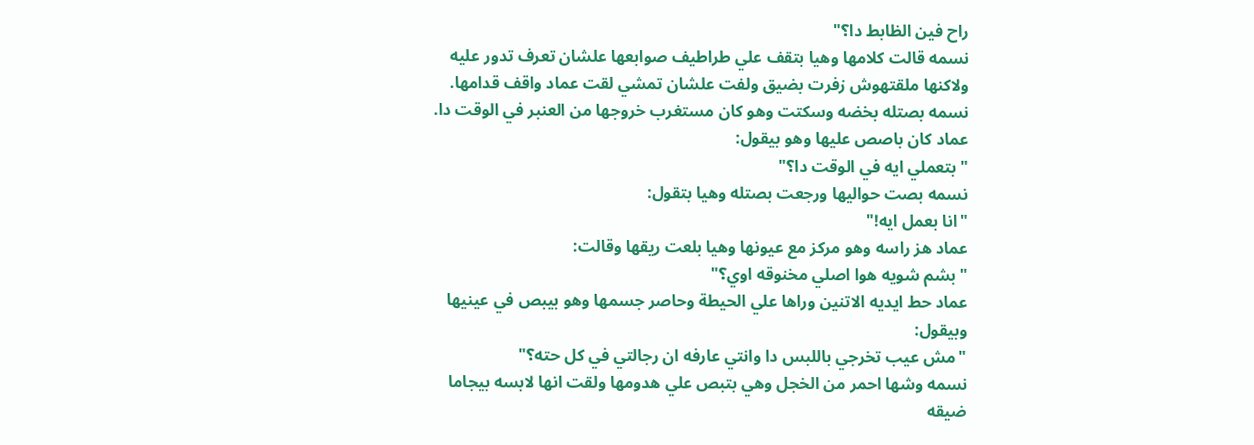راح فين الظابط دا؟"
نسمه قالت كلامها وهيا بتقف علي طراطيف صوابعها علشان تعرف تدور عليه ولاكنها ملقتهوش زفرت بضيق ولفت علشان تمشي لقت عماد واقف قدامها.
نسمه بصتله بخضه وسكتت وهو كان مستغرب خروجها من العنبر في الوقت دا.
عماد كان باصص عليها وهو بيقول:
"بتعملي ايه في الوقت دا؟"
نسمه بصت حواليها ورجعت بصتله وهيا بتقول:
"انا بعمل ايه!"
عماد هز راسه وهو مركز مع عيونها وهيا بلعت ريقها وقالت:
"بشم شويه هوا اصلي مخنوقه اوي؟"
عماد حط ايديه الاتنين وراها علي الحيطة وحاصر جسمها وهو بيبص في عينيها وبيقول:
"مش عيب تخرجي باللبس دا وانتي عارفه ان رجالتي في كل حته؟"
نسمه وشها احمر من الخجل وهي بتبص علي هدومها ولقت انها لابسه بيجاما ضيقه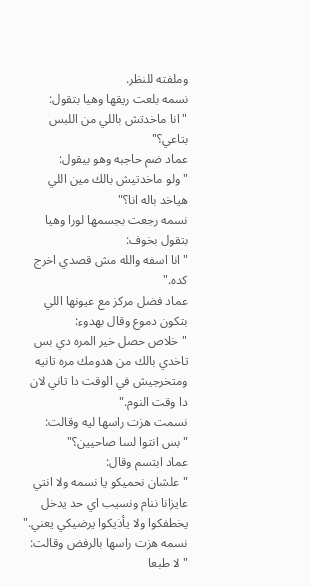وملفته للنظر.
نسمه بلعت ريقها وهيا بتقول:
"انا ماخدتش باللي من اللبس بتاعي؟"
عماد ضم حاجبه وهو بيقول:
"ولو ماخدتيش بالك مين اللي هياخد باله انا؟"
نسمه رجعت بجسمها لورا وهيا بتقول بخوف:
"انا اسفه والله مش قصدي اخرج كده."
عماد فضل مركز مع عيونها اللي بتكون دموع وقال بهدوء:
"خلاص حصل خير المره دي بس تاخدي بالك من هدومك مره تانيه ومتخرجيش في الوقت دا تاني لان دا وقت النوم."
نسمت هزت راسها ليه وقالت:
"بس انتوا لسا صاحيين؟"
عماد ابتسم وقال:
"علشان نحميكو يا نسمه ولا انتي عايزانا ننام ونسيب اي حد يدخل يخطفكوا ولا يأذيكوا يرضيكي يعني."
نسمه هزت راسها بالرفض وقالت:
"لا طبعا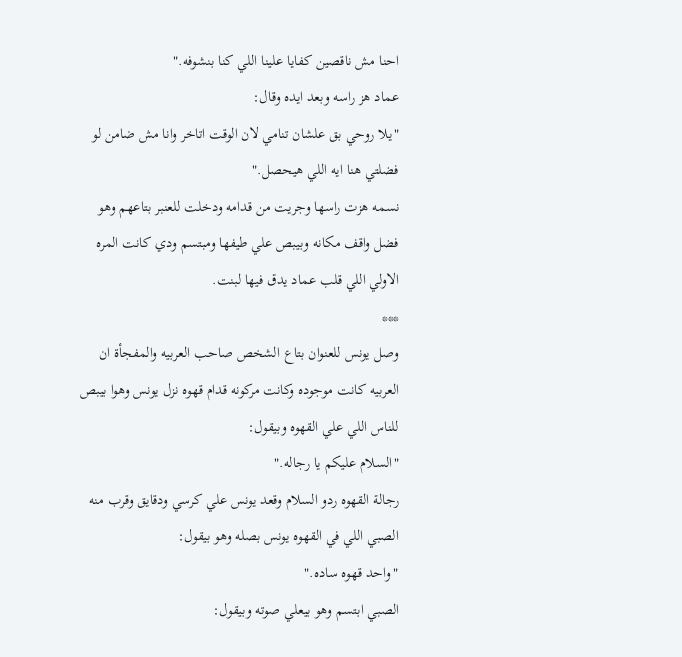احنا مش ناقصين كفايا علينا اللي كنا بنشوفه."
عماد هز راسه وبعد ايده وقال:
"يلا روحي بق علشان تنامي لان الوقت اتاخر وانا مش ضامن لو فضلتي هنا ايه اللي هيحصل."
نسمه هزت راسها وجريت من قدامه ودخلت للعنبر بتاعهم وهو فضل واقف مكانه وبيبص علي طيفها ومبتسم ودي كانت المره الاولي اللي قلب عماد يدق فيها لبنت.
***
وصل يونس للعنوان بتاع الشخص صاحب العربيه والمفجأة ان العربيه كانت موجوده وكانت مركونه قدام قهوه نزل يونس وهوا بيبص للناس اللي علي القهوه وبيقول:
"السلام عليكم يا رجاله."
رجالة القهوه ردو السلام وقعد يونس علي كرسي ودقايق وقرب منه الصبي اللي في القهوه يونس بصله وهو بيقول:
"واحد قهوه ساده."
الصبي ابتسم وهو بيعلي صوته وبيقول: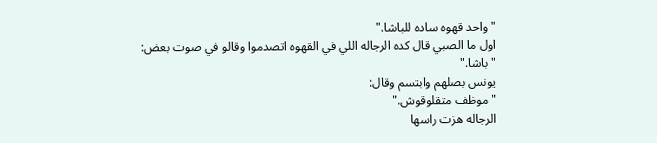"واحد قهوه ساده للباشا."
اول ما الصبي قال كده الرجاله اللي في القهوه اتصدموا وقالو في صوت بعض:
"باشا."
يونس بصلهم وابتسم وقال:
"موظف متقلوقوش."
الرجاله هزت راسها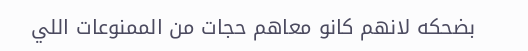بضحكه لانهم كانو معاهم حجات من الممنوعات اللي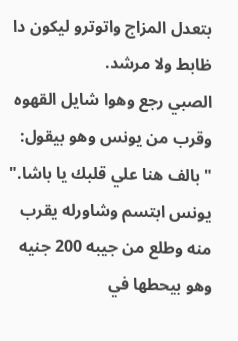بتعدل المزاج واتوترو ليكون دا ظابط ولا مرشد.
الصبي رجع وهوا شايل القهوه وقرب من يونس وهو بيقول:
"بالف هنا علي قلبك يا باشا."
يونس ابتسم وشاورله يقرب منه وطلع من جيبه 200 جنيه وهو بيحطها في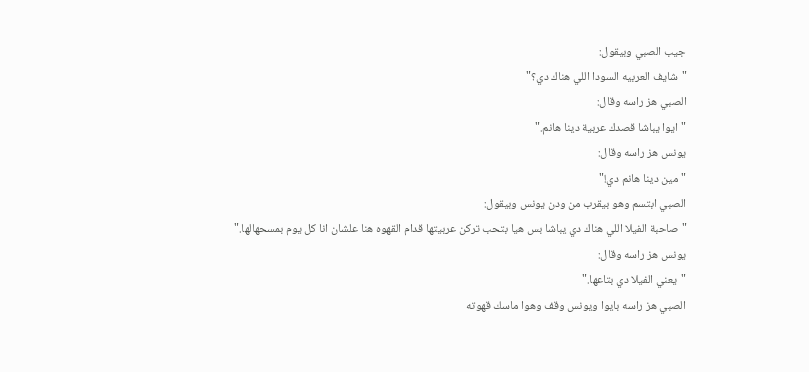جيب الصبي وبيقول:
"شايف العربيه السودا اللي هناك دي؟"
الصبي هز راسه وقال:
"ايوا يباشا قصدك عربية دينا هانم."
يونس هز راسه وقال:
"مين دينا هانم دي!"
الصبي ابتسم وهو بيقرب من ودن يونس وبيقول:
"صاحبة الفيلا اللي هناك دي يباشا بس هيا بتحب تركن عربيتها قدام القهوه هنا علشان انا كل يوم بمسحهالها."
يونس هز راسه وقال:
"يعني الفيلا دي بتاعها."
الصبي هز راسه بايوا ويونس وقف وهوا ماسك قهوته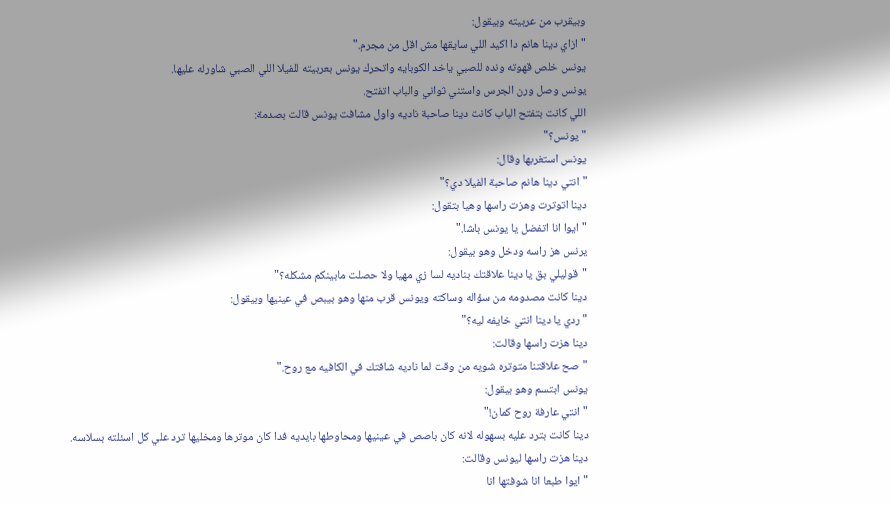وبيقرب من عربيته وبيقول:
"ازاي دينا هانم دا اكيد اللي سايقها مش اقل من مجرم."
يونس خلص قهوته ونده للصبي ياخد الكوبايه واتحرك يونس بعربيته للفيلا اللي الصبي شاورله عليها.
يونس وصل ورن الجرس واستني ثواني والباب اتفتح.
اللي كانت بتفتح الباب كانت دينا صاحبة ناديه واول مشافت يونس قالت بصدمة:
"يونس؟"
يونس استغربها وقال:
"انتي دينا هانم صاحبة الفيلا دي؟"
دينا اتوترت وهزت راسها وهيا بتقول:
"ايوا انا اتفضل يا يونس باشا."
يرنس هز راسه ودخل وهو بيقول:
"قوليلي بق يا دينا علاقتك بناديه لسا زي مهيا ولا حصلت مابينكم مشكله؟"
دينا كانت مصدومه من سؤاله وساكته ويونس قرب منها وهو بيبص في عينيها وبيقول:
"ردي يا دينا انتي خايفه ليه؟"
دينا هزت راسها وقالت:
"صح علاقتنا متوتره شويه من وقت لما ناديه شافتك في الكافيه مع روح."
يونس ابتسم وهو بيقول:
"انتي عارفة روح كمان!"
دينا كانت بترد عليه بسهوله لانه كان باصص في عينيها ومحاوطها بايديه فدا كان موترها ومخليها ترد علي كل اسئلته بسلاسه.
دينا هزت راسها ليونس وقالت:
"ايوا طبعا انا شوفتها انا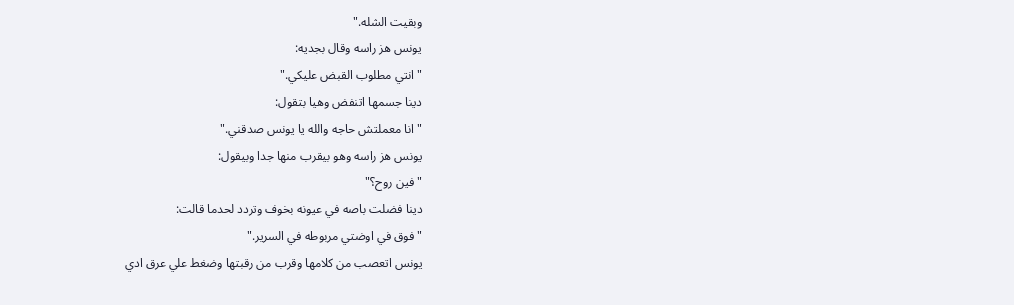وبقيت الشله."
يونس هز راسه وقال بجديه:
"انتي مطلوب القبض عليكي."
دينا جسمها اتنفض وهيا بتقول:
"انا معملتش حاجه والله يا يونس صدقني."
يونس هز راسه وهو بيقرب منها جدا وبيقول:
"فين روح؟"
دينا فضلت باصه في عيونه بخوف وتردد لحدما قالت:
"فوق في اوضتي مربوطه في السرير."
يونس اتعصب من كلامها وقرب من رقبتها وضغط علي عرق ادي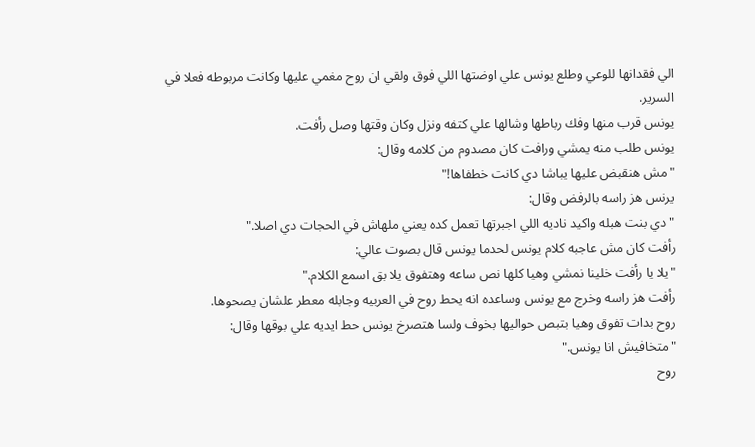الي فقدانها للوعي وطلع يونس علي اوضتها اللي فوق ولقي ان روح مغمي عليها وكانت مربوطه فعلا في السرير.
يونس قرب منها وفك رباطها وشالها علي كتفه ونزل وكان وقتها وصل رأفت.
يونس طلب منه يمشي ورافت كان مصدوم من كلامه وقال:
"مش هنقبض عليها يباشا دي كانت خطفاها!"
يرنس هز راسه بالرفض وقال:
"دي بنت هبله واكيد ناديه اللي اجبرتها تعمل كده يعني ملهاش في الحجات دي اصلا."
رأفت كان مش عاجبه كلام يونس لحدما يونس قال بصوت عالي:
"يلا يا رأفت خلينا نمشي وهيا كلها نص ساعه وهتفوق يلا بق اسمع الكلام."
رأفت هز راسه وخرج مع يونس وساعده انه يحط روح في العربيه وجابله معطر علشان يصحوها.
روح بدات تفوق وهيا بتبص حواليها بخوف ولسا هتصرخ يونس حط ايديه علي بوقها وقال:
"متخافيش انا يونس."
روح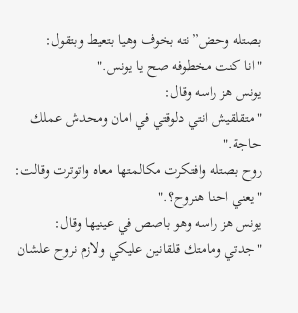بصتله وحض”نته بخوف وهيا بتعيط وبتقول:
"انا كنت مخطوفه صح يا يونس."
يونس هز راسه وقال:
"متقلقيش انتي دلوقتي في امان ومحدش عملك حاجة."
روح بصتله وافتكرت مكالمتها معاه واتوترت وقالت:
"يعني احنا هنروح؟."
يونس هز راسه وهو باصص في عينيها وقال:
"جدتي ومامتك قلقانين عليكي ولازم نروح علشان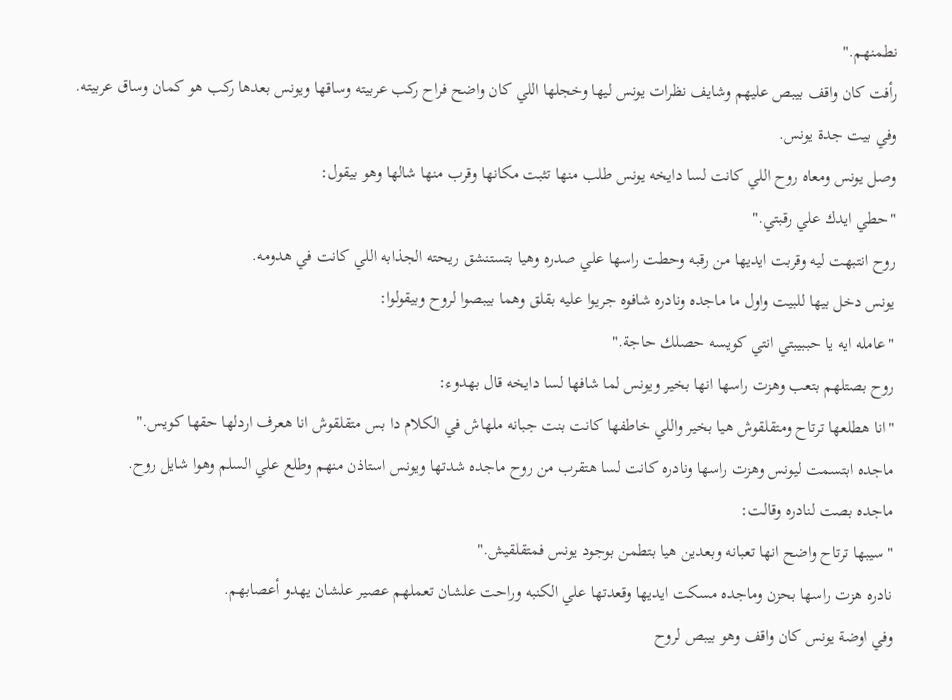نطمنهم."
رأفت كان واقف بيبص عليهم وشايف نظرات يونس ليها وخجلها اللي كان واضح فراح ركب عربيته وساقها ويونس بعدها ركب هو كمان وساق عربيته.
وفي بيت جدة يونس.
وصل يونس ومعاه روح اللي كانت لسا دايخه يونس طلب منها تثبت مكانها وقرب منها شالها وهو بيقول:
"حطي ايدك علي رقبتي."
روح انتبهت ليه وقربت ايديها من رقبه وحطت راسها علي صدره وهيا بتستنشق ريحته الجذابه اللي كانت في هدومه.
يونس دخل بيها للبيت واول ما ماجده ونادره شافوه جريوا عليه بقلق وهما بيبصوا لروح وبيقولوا:
"عامله ايه يا حببيبتي انتي كويسه حصلك حاجة."
روح بصتلهم بتعب وهزت راسها انها بخير ويونس لما شافها لسا دايخه قال بهدوء:
"انا هطلعها ترتاح ومتقلقوش هيا بخير واللي خاطفها كانت بنت جبانه ملهاش في الكلام دا بس متقلقوش انا هعرف اردلها حقها كويس."
ماجده ابتسمت ليونس وهزت راسها ونادره كانت لسا هتقرب من روح ماجده شدتها ويونس استاذن منهم وطلع علي السلم وهوا شايل روح.
ماجده بصت لنادره وقالت:
"سيبها ترتاح واضح انها تعبانه وبعدين هيا بتطمن بوجود يونس فمتقلقيش."
نادره هزت راسها بحزن وماجده مسكت ايديها وقعدتها علي الكنبه وراحت علشان تعملهم عصير علشان يهدو أعصابهم.
وفي اوضة يونس كان واقف وهو بيبص لروح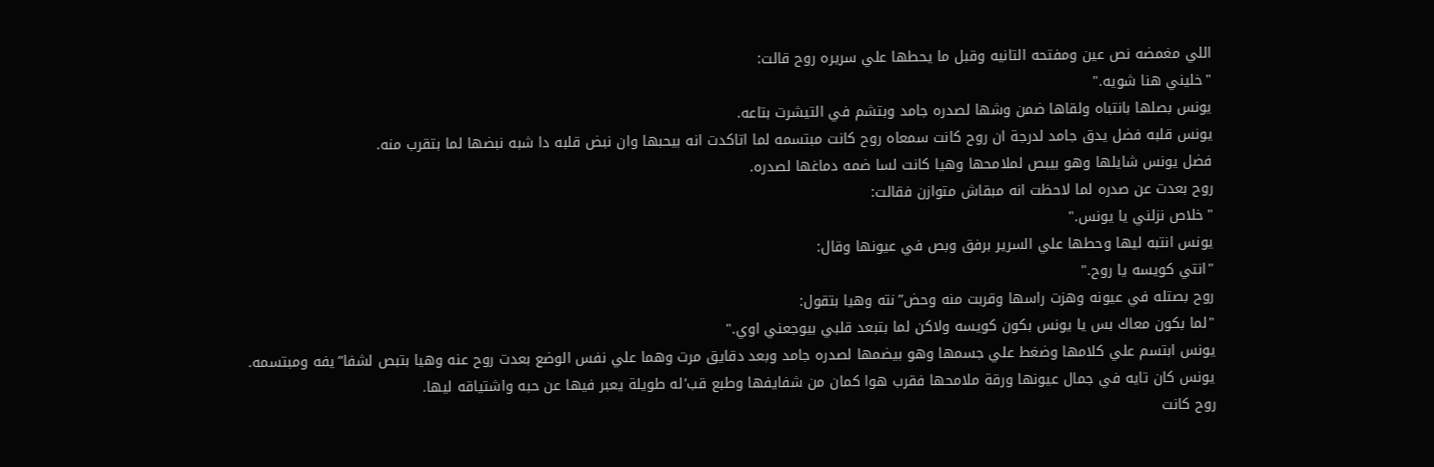اللي مغمضه نص عين ومفتحه التانيه وقبل ما يحطها علي سريره روح قالت:
"خليني هنا شويه."
يونس بصلها بانتباه ولقاها ضمن وشها لصدره جامد وبتشم في التيشرت بتاعه.
يونس قلبه فضل يدق جامد لدرجة ان روح كانت سمعاه روح كانت مبتسمه لما اتاكدت انه بيحبها وان نبض قلبه دا شبه نبضها لما بتقرب منه.
فضل يونس شايلها وهو بيبص لملامحها وهيا كانت لسا ضمه دماغها لصدره.
روح بعدت عن صدره لما لاحظت انه مبقاش متوازن فقالت:
"خلاص نزلني يا يونس."
يونس انتبه ليها وحطها علي السرير برفق وبص في عيونها وقال:
"انتي كويسه يا روح."
روح بصتله في عيونه وهزت راسها وقربت منه وحض”نته وهيا بتقول:
"لما بكون معاك بس يا يونس بكون كويسه ولاكن لما بتبعد قلبي بيوجعني اوي."
يونس ابتسم علي كلامها وضغط علي جسمها وهو بيضمها لصدره جامد وبعد دقايق مرت وهما علي نفس الوضع بعدت روح عنه وهيا بتبص لشفا”يفه ومبتسمه.
يونس كان تايه في جمال عيونها ورقة ملامحها فقرب هوا كمان من شفايفها وطبع قب’له طويلة يعبر فيها عن حبه واشتياقه ليها.
روح كانت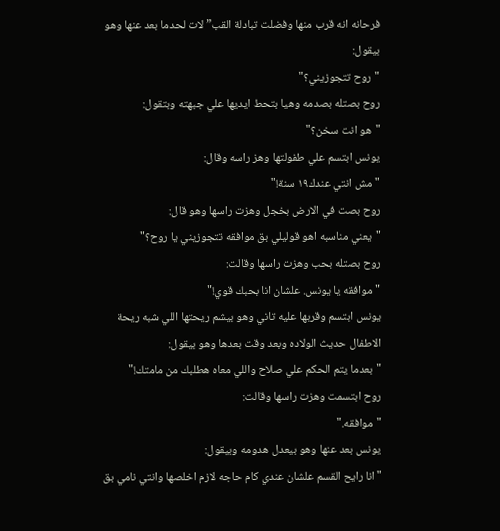فرحانه انه قرب منها وفضلت تبادلة القب”لات لحدما بعد عنها وهو بيقول:
"روح تتجوزيني؟"
روح بصتله بصدمه وهيا بتحط ايديها علي جبهته وبتقول:
"هو انت سخن؟"
يونس ابتسم علي طفولتها وهز راسه وقال:
"مش انتي عندك١٩ سنة!"
روح بصت في الارض بخجل وهزت راسها وهو قال:
"يعني مناسبه اهو قوليلي بق موافقه تتجوزيني يا روح؟"
روح بصتله بحب وهزت راسها وقالت:
"موافقه يا يونس. علشان انا بحبك قوي!"
يونس ابتسم وقربها عليه تاني وهو بيشم ريحتها اللي شبه ريحة الاطفال حديث الولاده وبعد وقت بعدها وهو بيقول:
"بعدما يتم الحكم علي صلاح واللي معاه هطلبك من مامتك!"
روح ابتسمت وهزت راسها وقالت:
"موافقه."
يونس بعد عنها وهو بيعدل هدومه وبيقول:
"انا رايح القسم علشان عندي كام حاجه لازم اخلصها وانتي نامي بق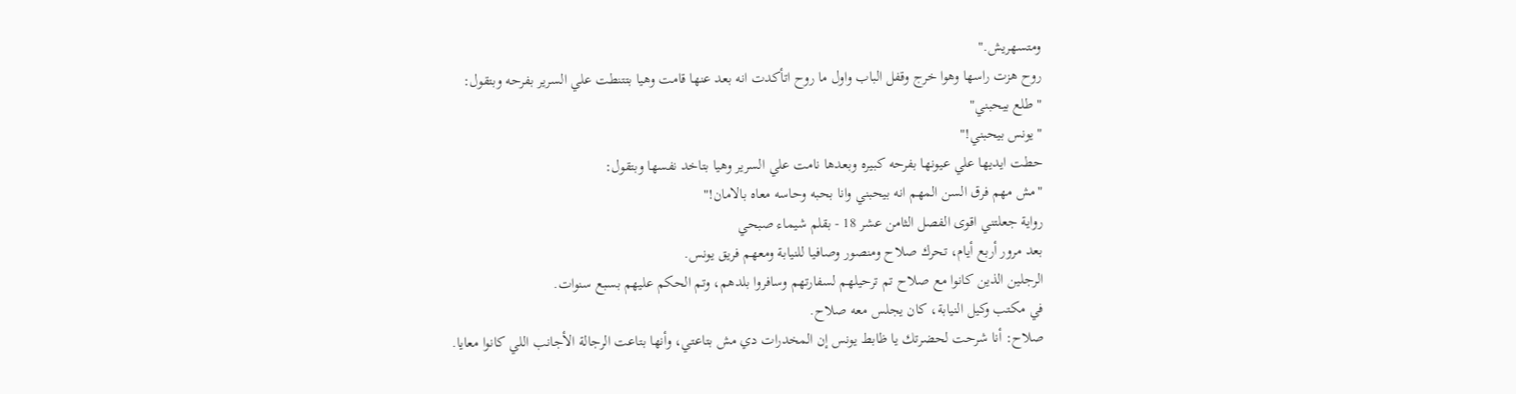ومتسهريش."
روح هزت راسها وهوا خرج وقفل الباب واول ما روح اتأكدت انه بعد عنها قامت وهيا بتتنطت علي السرير بفرحه وبتقول:
"طلع بيحبني"
"يونس بيحبني!"
حطت ايديها علي عيونها بفرحه كبيره وبعدها نامت علي السرير وهيا بتاخد نفسها وبتقول:
"مش مهم فرق السن المهم انه بيحبني وانا بحبه وحاسه معاه بالامان!"
رواية جعلتني اقوى الفصل الثامن عشر 18 - بقلم شيماء صبحي
بعد مرور أربع أيام، تحرك صلاح ومنصور وصافيا للنيابة ومعهم فريق يونس.
الرجلين الذين كانوا مع صلاح تم ترحيلهم لسفارتهم وسافروا بلدهم، وتم الحكم عليهم بسبع سنوات.
في مكتب وكيل النيابة، كان يجلس معه صلاح.
صلاح: أنا شرحت لحضرتك يا ظابط يونس إن المخدرات دي مش بتاعتي، وأنها بتاعت الرجالة الأجانب اللي كانوا معايا.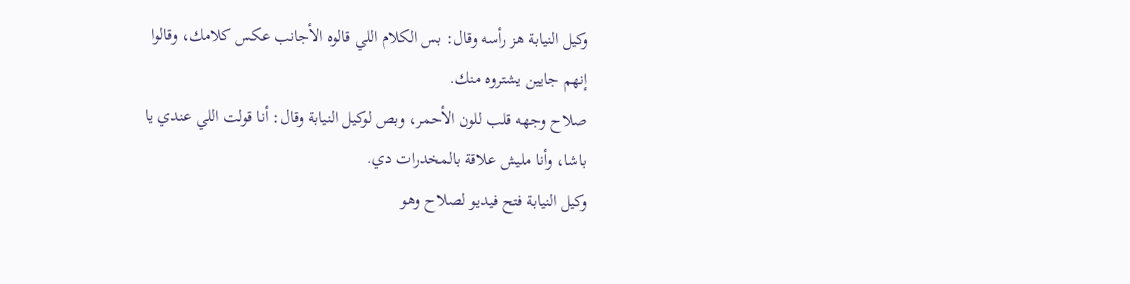وكيل النيابة هز رأسه وقال: بس الكلام اللي قالوه الأجانب عكس كلامك، وقالوا إنهم جايين يشتروه منك.
صلاح وجهه قلب للون الأحمر، وبص لوكيل النيابة وقال: أنا قولت اللي عندي يا باشا، وأنا مليش علاقة بالمخدرات دي.
وكيل النيابة فتح فيديو لصلاح وهو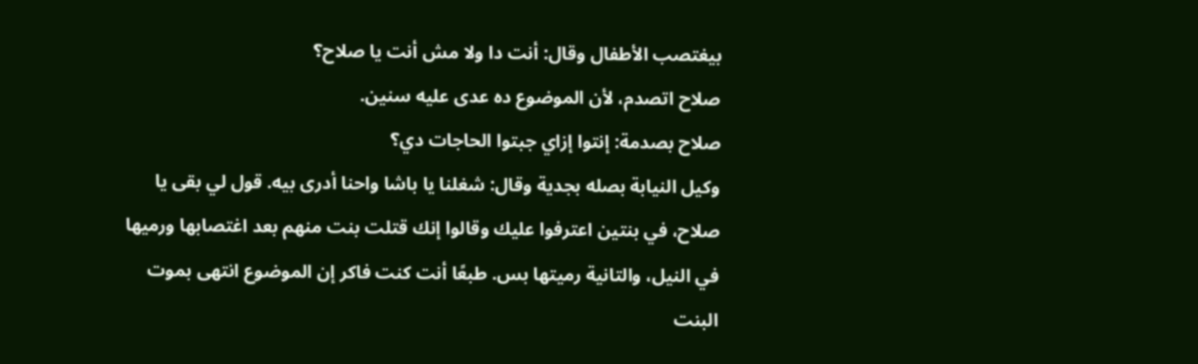بيغتصب الأطفال وقال: أنت دا ولا مش أنت يا صلاح؟
صلاح اتصدم، لأن الموضوع ده عدى عليه سنين.
صلاح بصدمة: إنتوا إزاي جبتوا الحاجات دي؟
وكيل النيابة بصله بجدية وقال: شغلنا يا باشا واحنا أدرى بيه. قول لي بقى يا صلاح، في بنتين اعترفوا عليك وقالوا إنك قتلت بنت منهم بعد اغتصابها ورميها في النيل، والتانية رميتها بس. طبعًا أنت كنت فاكر إن الموضوع انتهى بموت البنت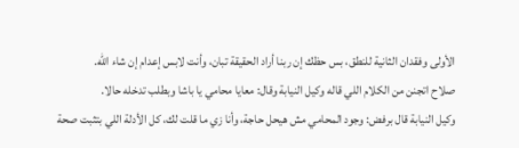الأولى وفقدان الثانية للنطق، بس حظك إن ربنا أراد الحقيقة تبان، وأنت لابس إعدام إن شاء الله.
صلاح اتجنن من الكلام اللي قاله وكيل النيابة وقال: معايا محامي يا باشا وبطلب تدخله حالا.
وكيل النيابة قال برفض: وجود المحامي مش هيحل حاجة، وأنا زي ما قلت لك، كل الأدلة اللي بتثبت صحة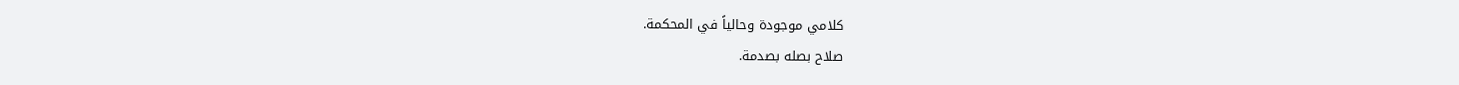كلامي موجودة وحالياً في المحكمة.
صلاح بصله بصدمة.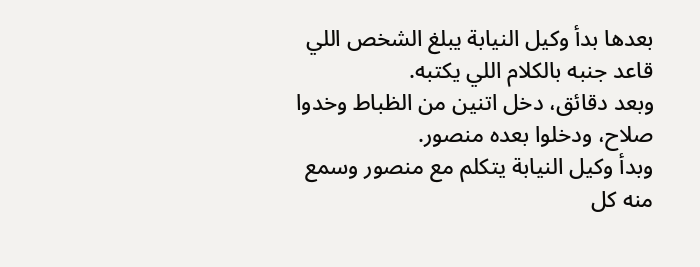بعدها بدأ وكيل النيابة يبلغ الشخص اللي قاعد جنبه بالكلام اللي يكتبه.
وبعد دقائق، دخل اتنين من الظباط وخدوا صلاح، ودخلوا بعده منصور.
وبدأ وكيل النيابة يتكلم مع منصور وسمع منه كل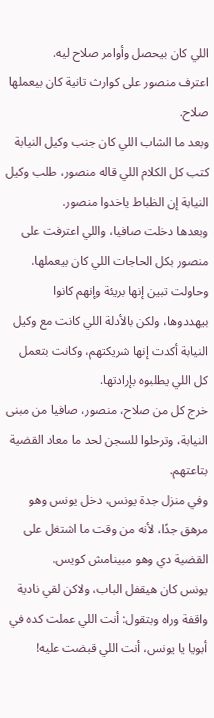اللي كان بيحصل وأوامر صلاح ليه.
اعترف منصور على كوارث تانية كان بيعملها صلاح.
وبعد ما الشاب اللي كان جنب وكيل النيابة كتب كل الكلام اللي قاله منصور، طلب وكيل النيابة إن الظباط ياخدوا منصور.
وبعدها دخلت صافيا، واللي اعترفت على منصور بكل الحاجات اللي كان بيعملها.
وحاولت تبين إنها بريئة وإنهم كانوا بيهددوها، ولكن بالأدلة اللي كانت مع وكيل النيابة أكدت إنها شريكتهم، وكانت بتعمل كل اللي يطلبوه بإرادتها.
خرج كل من صلاح، منصور، صافيا من مبنى النيابة، وترحلوا للسجن لحد ما معاد القضية بتاعتهم.
وفي منزل جدة يونس، دخل يونس وهو مرهق جدًا، لأنه من وقت ما اشتغل على القضية دي وهو مبينامش كويس.
يونس كان هيقفل الباب، ولاكن لقي نادية واقفة وراه وبتقول: أنت اللي عملت كده في أبويا يا يونس، أنت اللي قبضت عليه!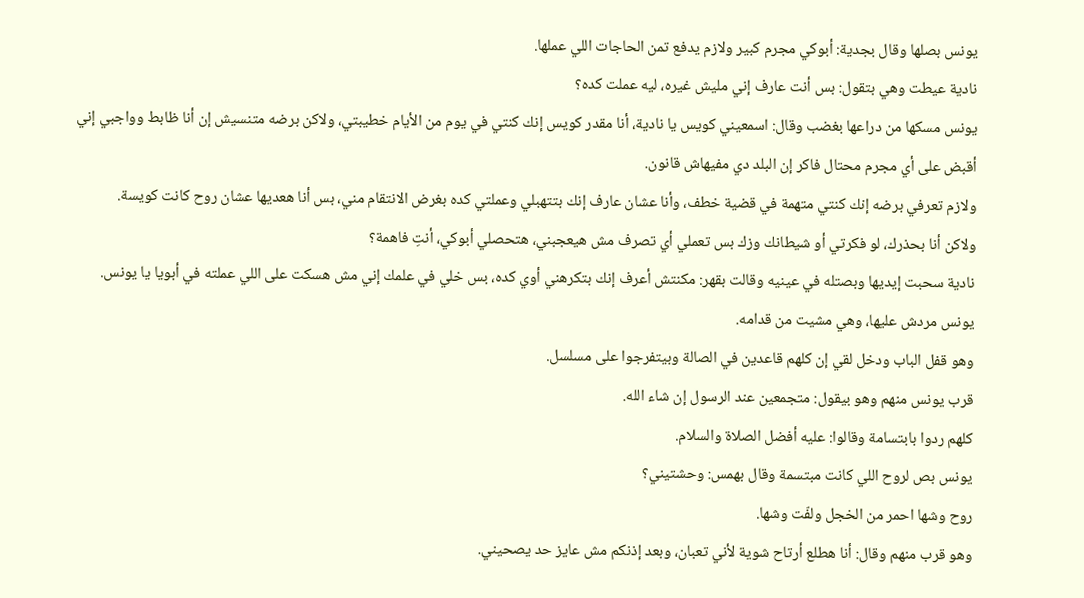يونس بصلها وقال بجدية: أبوكي مجرم كبير ولازم يدفع تمن الحاجات اللي عملها.
نادية عيطت وهي بتقول: بس أنت عارف إني مليش غيره، ليه عملت كده؟
يونس مسكها من دراعها بغضب وقال: اسمعيني كويس يا نادية، أنا مقدر كويس إنك كنتي في يوم من الأيام خطيبتي، ولاكن برضه متنسيش إن أنا ظابط وواجبي إني أقبض على أي مجرم محتال فاكر إن البلد دي مفيهاش قانون.
ولازم تعرفي برضه إنك كنتي متهمة في قضية خطف، وأنا عشان عارف إنك بتتهبلي وعملتي كده بغرض الانتقام مني، بس أنا هعديها عشان روح كانت كويسة.
ولاكن أنا بحذرك، لو فكرتي أو شيطانك وزك بس تعملي أي تصرف مش هيعجبني، هتحصلي أبوكي، أنتِ فاهمة؟
نادية سحبت إيديها وبصتله في عينيه وقالت بقهر: مكنتش أعرف إنك بتكرهني أوي كده، بس خلي في علمك إني مش هسكت على اللي عملته في أبويا يا يونس.
يونس مردش عليها، وهي مشيت من قدامه.
وهو قفل الباب ودخل لقي إن كلهم قاعدين في الصالة وبيتفرجوا على مسلسل.
قرب يونس منهم وهو بيقول: متجمعين عند الرسول إن شاء الله.
كلهم ردوا بابتسامة وقالوا: عليه أفضل الصلاة والسلام.
يونس بص لروح اللي كانت مبتسمة وقال بهمس: وحشتيني؟
روح وشها احمر من الخجل ولفّت وشها.
وهو قرب منهم وقال: أنا هطلع أرتاح شوية لأني تعبان، وبعد إذنكم مش عايز حد يصحيني.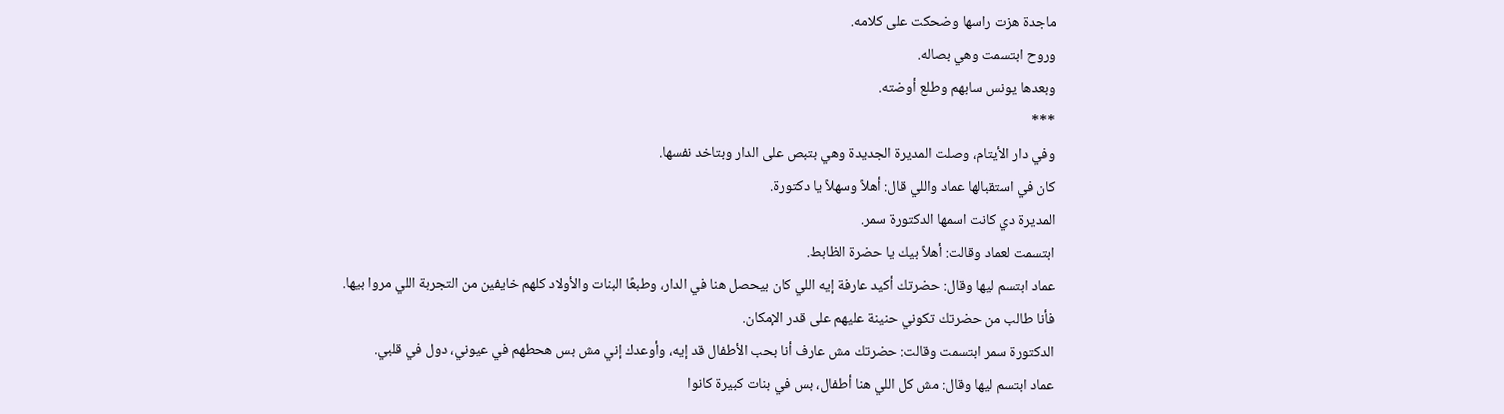ماجدة هزت راسها وضحكت على كلامه.
وروح ابتسمت وهي بصاله.
وبعدها يونس سابهم وطلع أوضته.
***
وفي دار الأيتام، وصلت المديرة الجديدة وهي بتبص على الدار وبتاخد نفسها.
كان في استقبالها عماد واللي قال: أهلاً وسهلاً يا دكتورة.
المديرة دي كانت اسمها الدكتورة سمر.
ابتسمت لعماد وقالت: أهلاً بيك يا حضرة الظابط.
عماد ابتسم ليها وقال: حضرتك أكيد عارفة إيه اللي كان بيحصل هنا في الدار، وطبعًا البنات والأولاد كلهم خايفين من التجربة اللي مروا بيها.
فأنا طالب من حضرتك تكوني حنينة عليهم على قدر الإمكان.
الدكتورة سمر ابتسمت وقالت: حضرتك مش عارف أنا بحب الأطفال قد إيه، وأوعدك إني مش بس هحطهم في عيوني، دول في قلبي.
عماد ابتسم ليها وقال: مش كل اللي هنا أطفال، بس في بنات كبيرة كانوا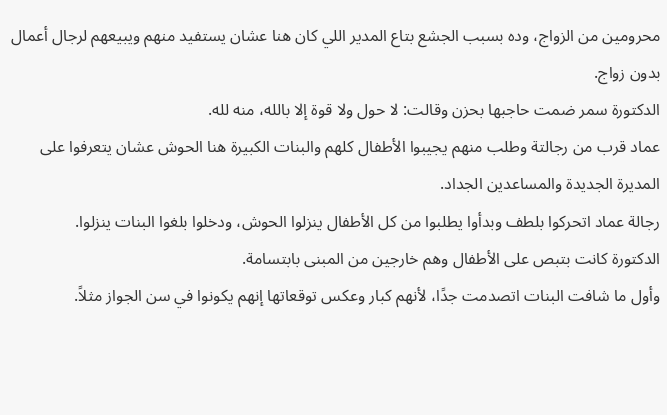محرومين من الزواج، وده بسبب الجشع بتاع المدير اللي كان هنا عشان يستفيد منهم ويبيعهم لرجال أعمال بدون زواج.
الدكتورة سمر ضمت حاجبها بحزن وقالت: لا حول ولا قوة إلا بالله، منه لله.
عماد قرب من رجالتة وطلب منهم يجيبوا الأطفال كلهم والبنات الكبيرة هنا الحوش عشان يتعرفوا على المديرة الجديدة والمساعدين الجداد.
رجالة عماد اتحركوا بلطف وبدأوا يطلبوا من كل الأطفال ينزلوا الحوش، ودخلوا بلغوا البنات ينزلوا.
الدكتورة كانت بتبص على الأطفال وهم خارجين من المبنى بابتسامة.
وأول ما شافت البنات اتصدمت جدًا، لأنهم كبار وعكس توقعاتها إنهم يكونوا في سن الجواز مثلاً.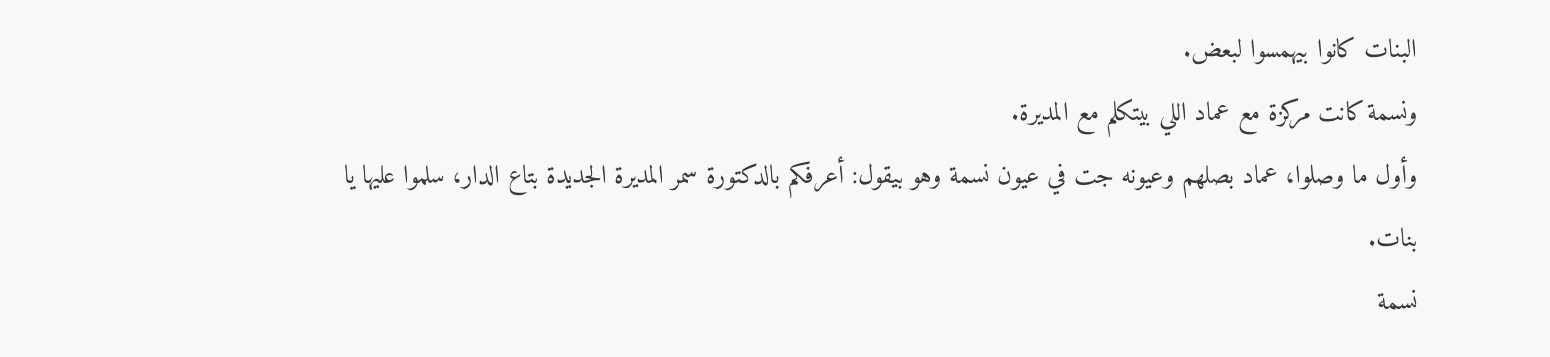البنات كانوا بيهمسوا لبعض.
ونسمة كانت مركزة مع عماد اللي بيتكلم مع المديرة.
وأول ما وصلوا، عماد بصلهم وعيونه جت في عيون نسمة وهو بيقول: أعرفكم بالدكتورة سمر المديرة الجديدة بتاع الدار، سلموا عليها يا بنات.
نسمة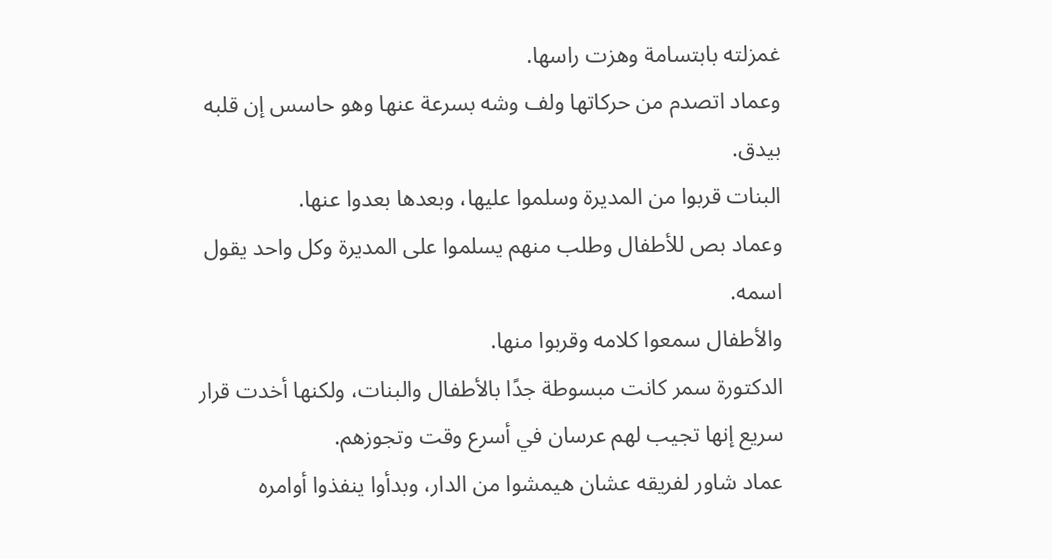غمزلته بابتسامة وهزت راسها.
وعماد اتصدم من حركاتها ولف وشه بسرعة عنها وهو حاسس إن قلبه بيدق.
البنات قربوا من المديرة وسلموا عليها، وبعدها بعدوا عنها.
وعماد بص للأطفال وطلب منهم يسلموا على المديرة وكل واحد يقول اسمه.
والأطفال سمعوا كلامه وقربوا منها.
الدكتورة سمر كانت مبسوطة جدًا بالأطفال والبنات، ولكنها أخدت قرار سريع إنها تجيب لهم عرسان في أسرع وقت وتجوزهم.
عماد شاور لفريقه عشان هيمشوا من الدار، وبدأوا ينفذوا أوامره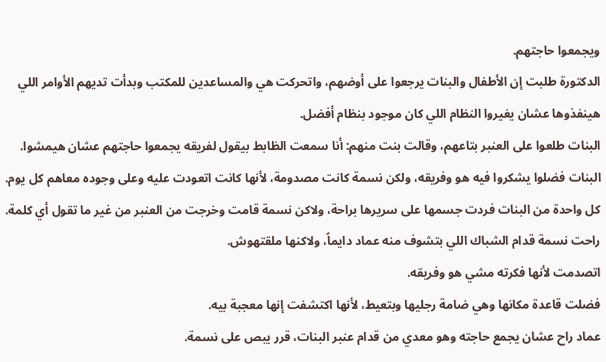ويجمعوا حاجتهم.
الدكتورة طلبت إن الأطفال والبنات يرجعوا على أوضهم، واتحركت هي والمساعدين للمكتب وبدأت تديهم الأوامر اللي هينفذوها عشان يغيروا النظام اللي كان موجود بنظام أفضل.
البنات طلعوا على العنبر بتاعهم، وقالت بنت منهم: أنا سمعت الظابط بيقول لفريقه يجمعوا حاجتهم عشان هيمشوا.
البنات فضلوا يشكروا فيه هو وفريقه، ولكن نسمة كانت مصدومة، لأنها كانت اتعودت عليه وعلى وجوده معاهم كل يوم.
كل واحدة من البنات فردت جسمها على سريرها براحة، ولاكن نسمة قامت وخرجت من العنبر من غير ما تقول أي كلمة.
راحت نسمة قدام الشباك اللي بتشوف منه عماد دايماً، ولاكنها ملقتهوش.
اتصدمت لأنها فكرته مشي هو وفريقه.
فضلت قاعدة مكانها وهي ضامة رجليها وبتعيط، لأنها اكتشفت إنها معجبة بيه.
عماد راح عشان يجمع حاجته وهو معدي من قدام عنبر البنات، قرر يبص على نسمة.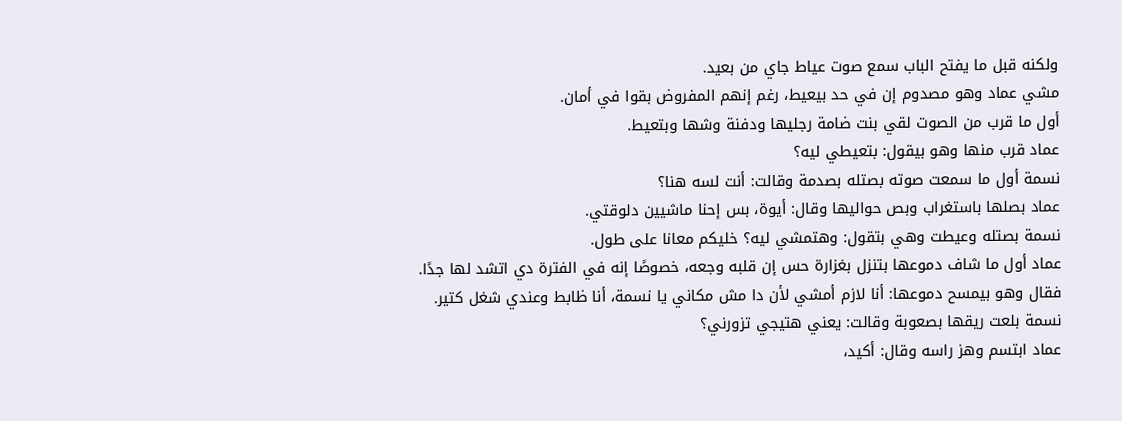ولكنه قبل ما يفتح الباب سمع صوت عياط جاي من بعيد.
مشي عماد وهو مصدوم إن في حد بيعيط، رغم إنهم المفروض بقوا في أمان.
أول ما قرب من الصوت لقي بنت ضامة رجليها ودفنة وشها وبتعيط.
عماد قرب منها وهو بيقول: بتعيطي ليه؟
نسمة أول ما سمعت صوته بصتله بصدمة وقالت: أنت لسه هنا؟
عماد بصلها باستغراب وبص حواليها وقال: أيوة، بس إحنا ماشيين دلوقتي.
نسمة بصتله وعيطت وهي بتقول: وهتمشي ليه؟ خليكم معانا على طول.
عماد أول ما شاف دموعها بتنزل بغزارة حس إن قلبه وجعه، خصوصًا إنه في الفترة دي اتشد لها جدًا.
فقال وهو بيمسح دموعها: أنا لازم أمشي لأن دا مش مكاني يا نسمة، أنا ظابط وعندي شغل كتير.
نسمة بلعت ريقها بصعوبة وقالت: يعني هتيجي تزورني؟
عماد ابتسم وهز راسه وقال: أكيد،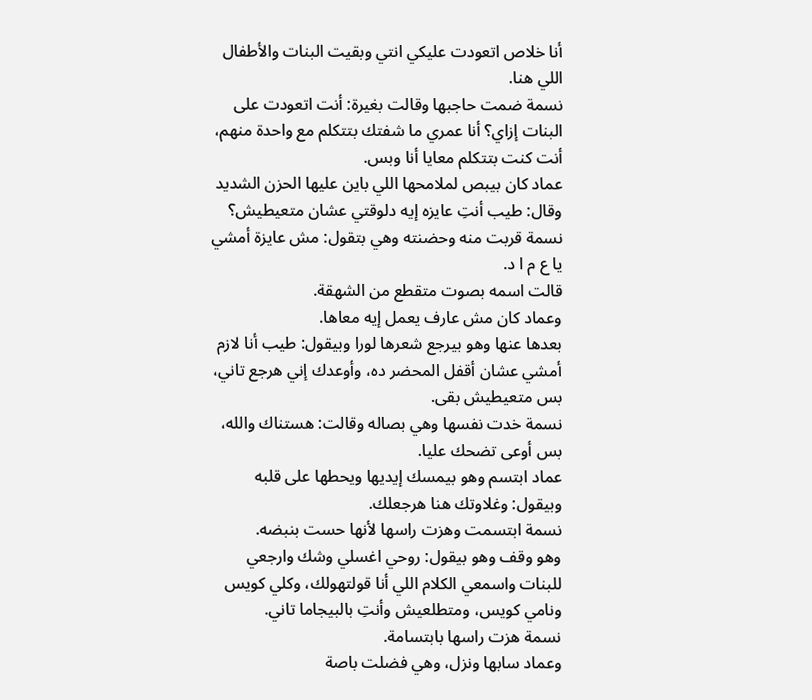أنا خلاص اتعودت عليكي انتي وبقيت البنات والأطفال اللي هنا.
نسمة ضمت حاجبها وقالت بغيرة: أنت اتعودت على البنات إزاي؟ أنا عمري ما شفتك بتتكلم مع واحدة منهم، أنت كنت بتتكلم معايا أنا وبس.
عماد كان بيبص لملامحها اللي باين عليها الحزن الشديد وقال: طيب أنتِ عايزه إيه دلوقتي عشان متعيطيش؟
نسمة قربت منه وحضنته وهي بتقول: مش عايزة أمشي يا ع م ا د.
قالت اسمه بصوت متقطع من الشهقة.
وعماد كان مش عارف يعمل إيه معاها.
بعدها عنها وهو بيرجع شعرها لورا وبيقول: طيب أنا لازم أمشي عشان أقفل المحضر ده، وأوعدك إني هرجع تاني، بس متعيطيش بقى.
نسمة خدت نفسها وهي بصاله وقالت: هستناك والله، بس أوعى تضحك عليا.
عماد ابتسم وهو بيمسك إيديها ويحطها على قلبه وبيقول: وغلاوتك هنا هرجعلك.
نسمة ابتسمت وهزت راسها لأنها حست بنبضه.
وهو وقف وهو بيقول: روحي اغسلي وشك وارجعي للبنات واسمعي الكلام اللي أنا قولتهولك، وكلي كويس ونامي كويس، ومتطلعيش وأنتِ بالبيجاما تاني.
نسمة هزت راسها بابتسامة.
وعماد سابها ونزل، وهي فضلت باصة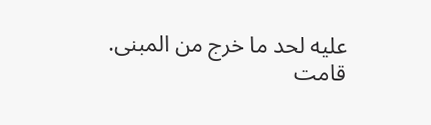عليه لحد ما خرج من المبنى.
قامت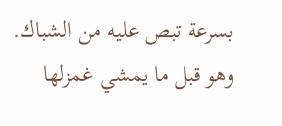بسرعة تبص عليه من الشباك.
وهو قبل ما يمشي غمزلها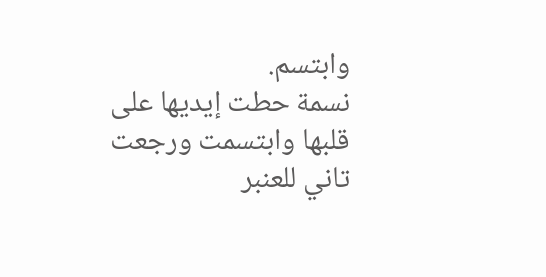وابتسم.
نسمة حطت إيديها على قلبها وابتسمت ورجعت تاني للعنبر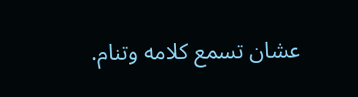عشان تسمع كلامه وتنام.